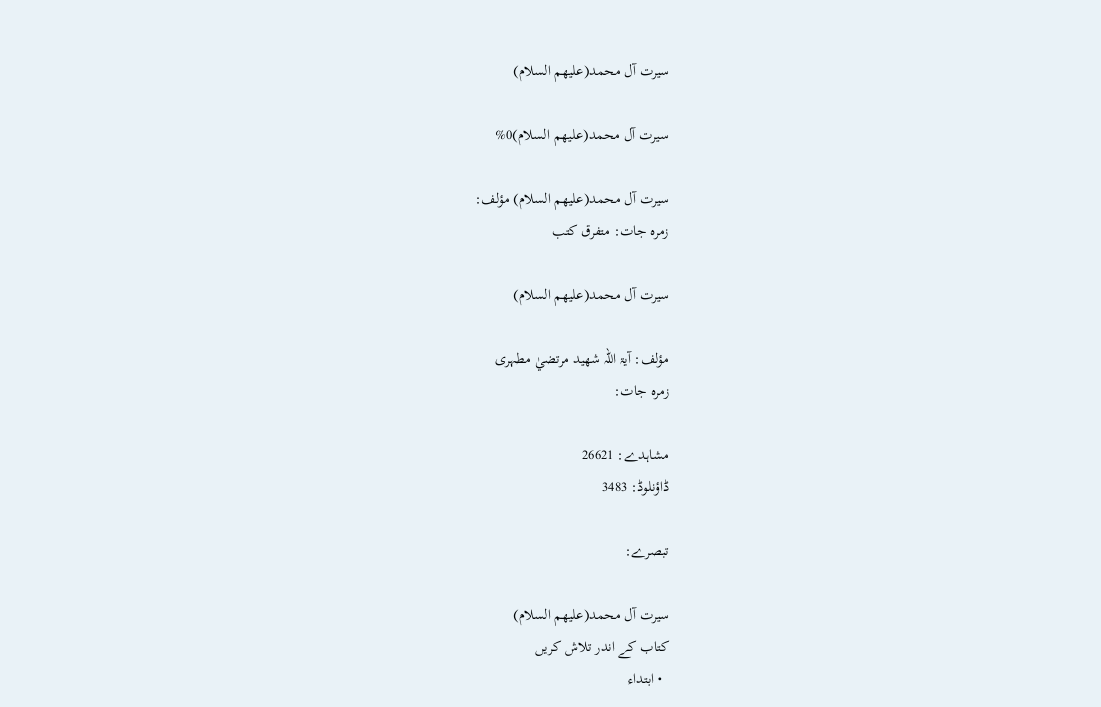سيرت آل محمد(عليهم السلام)

سيرت آل محمد(عليهم السلام)0%

سيرت آل محمد(عليهم السلام) مؤلف:
زمرہ جات: متفرق کتب

سيرت آل محمد(عليهم السلام)

مؤلف: آیۃ اللہ شهید مرتضيٰ مطہرى
زمرہ جات:

مشاہدے: 26621
ڈاؤنلوڈ: 3483

تبصرے:

سيرت آل محمد(عليهم السلام)
کتاب کے اندر تلاش کریں
  • ابتداء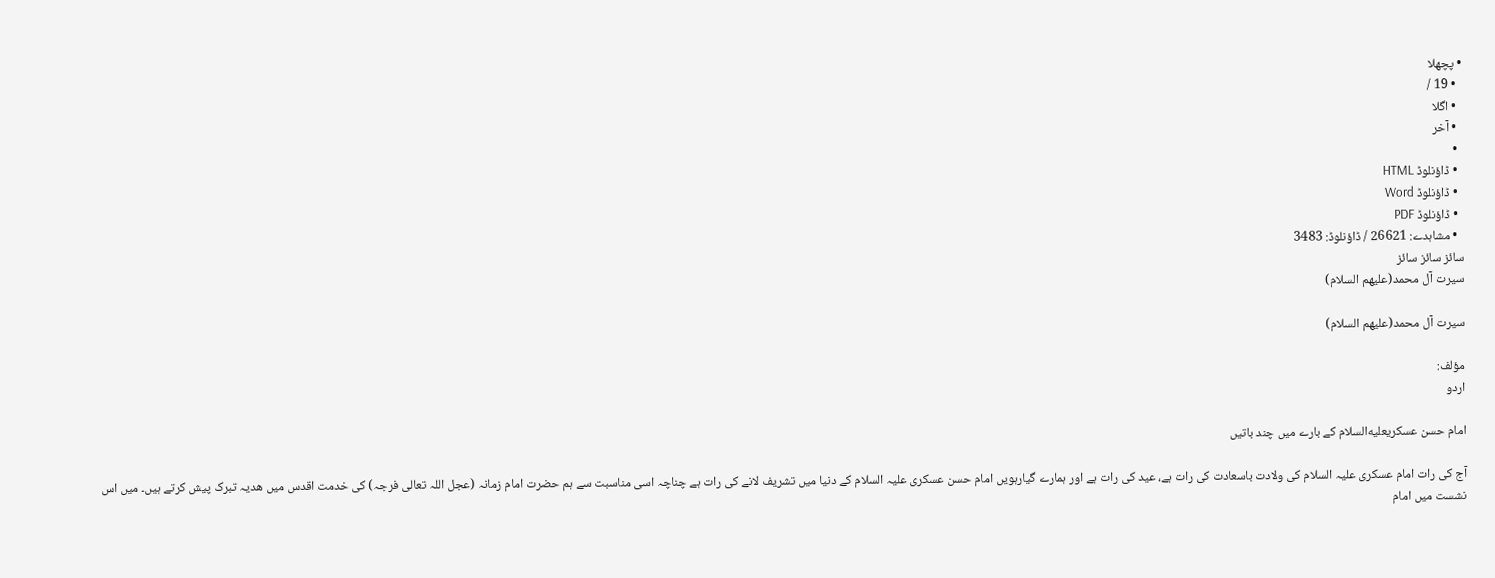• پچھلا
  • 19 /
  • اگلا
  • آخر
  •
  • ڈاؤنلوڈ HTML
  • ڈاؤنلوڈ Word
  • ڈاؤنلوڈ PDF
  • مشاہدے: 26621 / ڈاؤنلوڈ: 3483
سائز سائز سائز
سيرت آل محمد(عليهم السلام)

سيرت آل محمد(عليهم السلام)

مؤلف:
اردو

امام حسن عسکریعليه‌السلام کے بارے میں چند باتیں

آج کی رات امام عسکری علیہ السلام کی ولادت باسعادت کی رات ہے، عید کی رات ہے اور ہمارے گیارہویں امام حسن عسکری علیہ السلام کے دنیا میں تشریف لانے کی رات ہے چناچہ اسی مناسبت سے ہم حضرت امام زمانہ (عجل اللہ تعالی فرجہ) کی خدمت اقدس میں ھدیہ تبرک پیش کرتے ہیں۔ میں اس نشست میں امام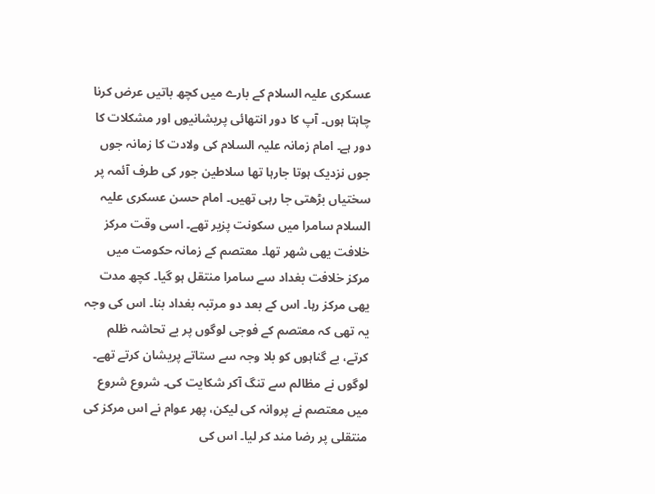عسکری علیہ السلام کے بارے میں کچھ باتیں عرض کرنا چاہتا ہوں۔ آپ کا دور انتھائی پریشانیوں اور مشکلات کا دور ہے۔ امام زمانہ علیہ السلام کی ولادت کا زمانہ جوں جوں نزدیک ہوتا جارہا تھا سلاطین جور کی طرف آئمہ پر سختیاں بڑھتی جا رہی تھیں۔ امام حسن عسکری علیہ السلام سامرا میں سکونت پزیر تھے۔ اسی وقت مرکز خلافت یھی شھر تھا۔ معتصم کے زمانہ حکومت میں مرکز خلافت بغداد سے سامرا منتقل ہو گیا۔ کچھ مدت یھی مرکز رہا۔ اس کے بعد دو مرتبہ بغداد بنا۔ اس کی وجہ یہ تھی کہ معتصم کے فوجی لوگوں پر بے تحاشہ ظلم کرتے، بے گناہوں کو بلا وجہ سے ستاتے پریشان کرتے تھے۔ لوگوں نے مظالم سے تنگ آکر شکایت کی۔ شروع شروع میں معتصم نے پروانہ کی لیکن، پھر عوام نے اس مرکز کی منتقلی پر رضا مند کر لیا۔ اس کی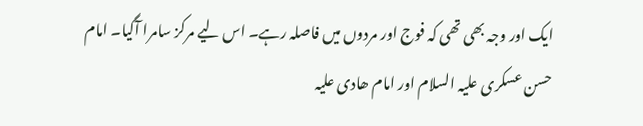ایک اور وجہ بھی تھی کہ فوج اور مردوں میں فاصلہ رہے۔ اس لیے مرکز سامرا آگیا۔ امام حسن عسکری علیہ السلام اور امام ھادی علیہ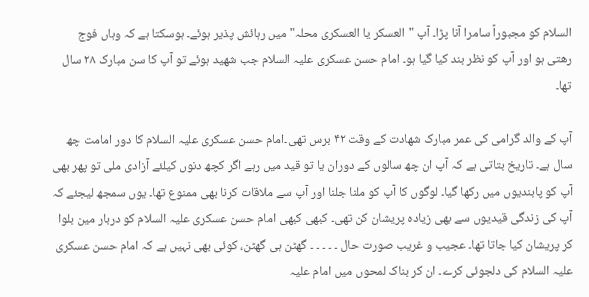السلام کو مجبوراً سامرا آنا پڑا۔ آپ "العسکر یا العسکری محلہ" میں رہائش پذیر ہوئے۔ ہوسکتا ہے کہ وہاں فوج رھتی ہو اور آپ کو نظر بند کیا گیا ہو۔ امام حسن عسکری علیہ السلام جب شھید ہوئے تو آپ کا سن مبارک ۲۸ سال تھا۔

آپ کے والد گرامی کی عمر مبارک شھادت کے وقت ۴۲ برس تھی۔امام حسن عسکری علیہ السلام کا دور امامت چھ سال ہے۔ تاریخ بتاتی ہے کہ آپ ان چھ سالوں کے دوران یا تو قید میں رہے اگر کچھ دنوں کیلئے آزادی ملی تو پھر بھی آپ کو پابندیوں میں رکھا گیا۔ لوگوں کا آپ کو ملنا جلنا اور آپ سے ملاقات کرنا بھی ممنوع تھا۔ یوں سمجھ لیجئے کہ آپ کی زندگی قیدیوں سے بھی زیادہ پریشان کن تھی۔ کبھی کبھی امام حسن عسکری علیہ السلام کو دربار مین بلوا کر پریشان کیا جاتا تھا۔ عجیب و غریب صورت حال ۔ ۔ ۔ ۔ ۔ گھٹن ہی گھٹن، کوئی بھی نہیں ہے کہ امام حسن عسکری علیہ السلام کی دلجوئی کرے۔ ان کر بناک لمحوں میں امام علیہ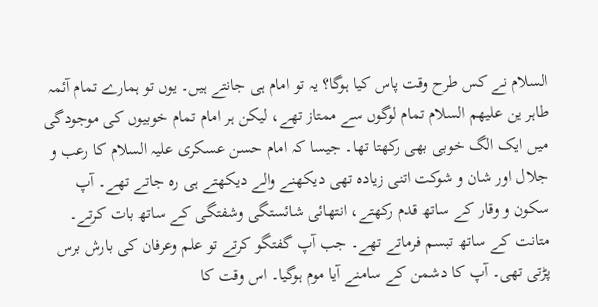السلام نے کس طرح وقت پاس کیا ہوگا؟ یہ تو امام ہی جانتے ہیں۔ یوں تو ہمارے تمام آئمہ طاہر ین علیھم السلام تمام لوگوں سے ممتاز تھے، لیکن ہر امام تمام خوبیوں کی موجودگی میں ایک الگ خوبی بھی رکھتا تھا۔ جیسا کہ امام حسن عسکری علیہ السلام کا رعب و جلال اور شان و شوکت اتنی زیادہ تھی دیکھنے والے دیکھتے ہی رہ جاتے تھے۔ آپ سکون و وقار کے ساتھ قدم رکھتے، انتھائی شائستگی وشفتگی کے ساتھ بات کرتے۔ متانت کے ساتھ تبسم فرماتے تھے۔ جب آپ گفتگو کرتے تو علم وعرفان کی بارش برس پڑتی تھی۔ آپ کا دشمن کے سامنے آیا موم ہوگیا۔ اس وقت کا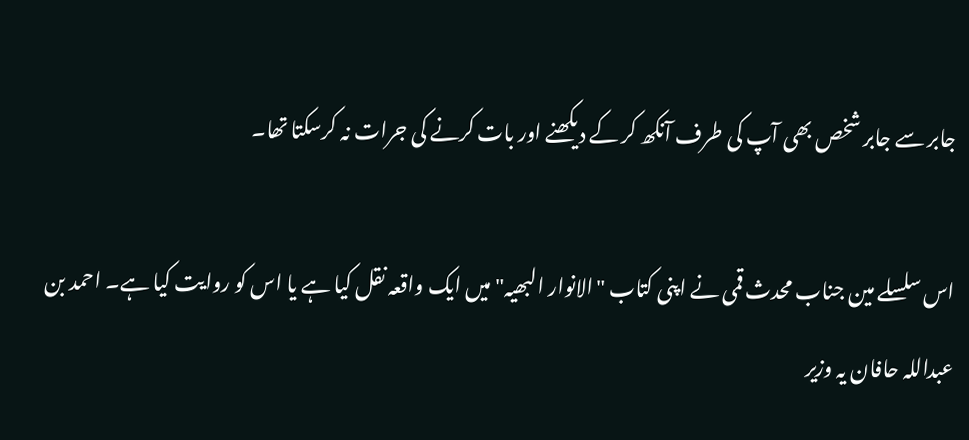جابر سے جابر شخص بھی آپ کی طرف آنکھ کر کے دیکھنے اور بات کرنے کی جرات نہ کرسکتا تھا۔

اس سلسلے مین جناب محدث قمی نے اپنی کتاب "الانوار البھیہ" میں ایک واقعہ نقل کیا ہے یا اس کو روایت کیا ہے۔ احمد بن عبداللہ حافان یہ وزیر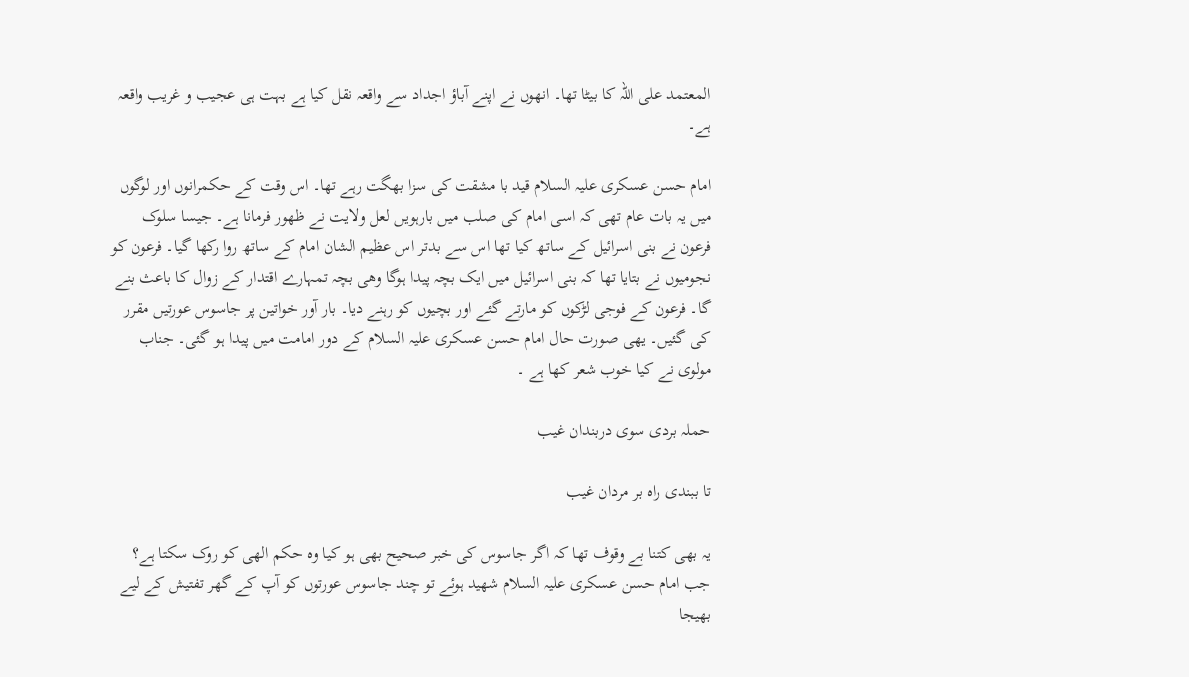المعتمد علی اللہ کا بیٹا تھا۔ انھوں نے اپنے آباؤ اجداد سے واقعہ نقل کیا ہے بہت ہی عجیب و غریب واقعہ ہے۔

امام حسن عسکری علیہ السلام قید با مشقت کی سزا بھگت رہے تھا۔ اس وقت کے حکمرانوں اور لوگوں میں یہ بات عام تھی کہ اسی امام کی صلب میں بارہویں لعل ولایت نے ظھور فرمانا ہے۔ جیسا سلوک فرعون نے بنی اسرائیل کے ساتھ کیا تھا اس سے بدتر اس عظیم الشان امام کے ساتھ روا رکھا گیا۔ فرعون کو نجومیوں نے بتایا تھا کہ بنی اسرائیل میں ایک بچہ پیدا ہوگا وھی بچہ تمہارے اقتدار کے زوال کا باعث بنے گا۔ فرعون کے فوجی لڑکوں کو مارتے گئے اور بچیوں کو رہنے دیا۔ بار آور خواتین پر جاسوس عورتیں مقرر کی گئیں۔ یھی صورت حال امام حسن عسکری علیہ السلام کے دور امامت میں پیدا ہو گئی۔ جناب مولوی نے کیا خوب شعر کھا ہے ۔

حملہ بردی سوی دربندان غیب

تا ببندی راہ بر مردان غیب

یہ بھی کتنا بے وقوف تھا کہ اگر جاسوس کی خبر صحیح بھی ہو کیا وہ حکم الھی کو روک سکتا ہے؟ جب امام حسن عسکری علیہ السلام شھید ہوئے تو چند جاسوس عورتوں کو آپ کے گھر تفتیش کے لیے بھیجا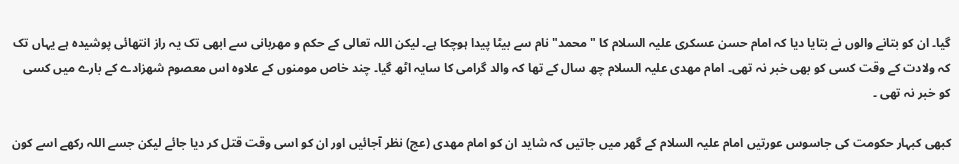گیا۔ ان کو بتانے والوں نے بتایا دیا کہ امام حسن عسکری علیہ السلام کا "محمد"نام سے بیٹا پیدا ہوچکا ہے۔ لیکن اللہ تعالی کے حکم و مھربانی سے ابھی تک یہ راز انتھائی پوشیدہ ہے یہاں تک کہ ولادت کے وقت کسی کو بھی خبر نہ تھی۔ امام مھدی علیہ السلام چھ سال کے تھا کہ والد گرامی کا سایہ اٹھ گیا۔ چند خاص مومنوں کے علاوہ اس معصوم شھزادے کے بارے میں کسی کو خبر نہ تھی ۔

کبھی کبہار حکومت کی جاسوس عورتیں امام علیہ السلام کے گھر میں جاتیں کہ شاید ان کو امام مھدی (عج) نظر آجائیں اور ان کو اسی وقت قتل کر دیا جائے لیکن جسے اللہ رکھے اسے کون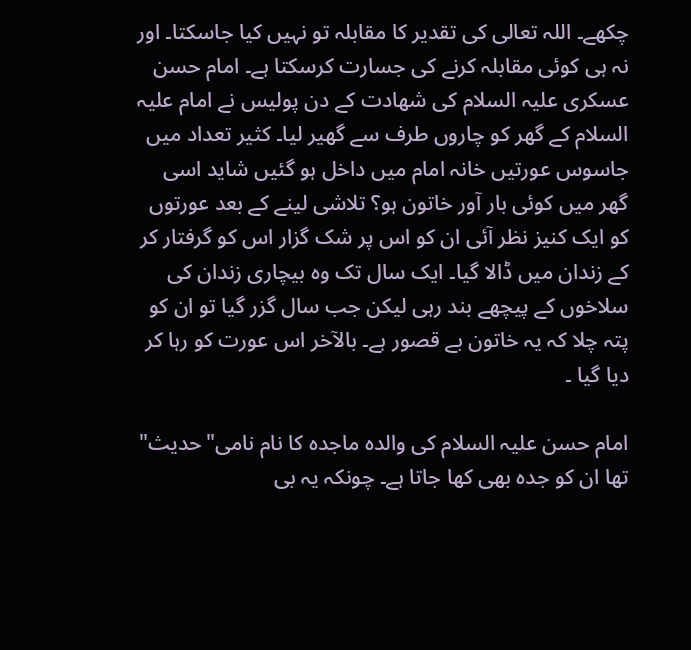چکھے۔ اللہ تعالی کی تقدیر کا مقابلہ تو نہیں کیا جاسکتا۔ اور نہ ہی کوئی مقابلہ کرنے کی جسارت کرسکتا ہے۔ امام حسن عسکری علیہ السلام کی شھادت کے دن پولیس نے امام علیہ السلام کے گھر کو چاروں طرف سے گھیر لیا۔ کثیر تعداد میں جاسوس عورتیں خانہ امام میں داخل ہو گئیں شاید اسی گھر میں کوئی بار آور خاتون ہو؟ تلاشی لینے کے بعد عورتوں کو ایک کنیز نظر آئی ان کو اس پر شک گزار اس کو گرفتار کر کے زندان میں ڈالا گیا۔ ایک سال تک وہ بیچاری زندان کی سلاخوں کے پیچھے بند رہی لیکن جب سال گزر گیا تو ان کو پتہ چلا کہ یہ خاتون بے قصور ہے۔ بالآخر اس عورت کو رہا کر دیا گیا ۔

امام حسن علیہ السلام کی والدہ ماجدہ کا نام نامی"حدیث" تھا ان کو جدہ بھی کھا جاتا ہے۔ چونکہ یہ بی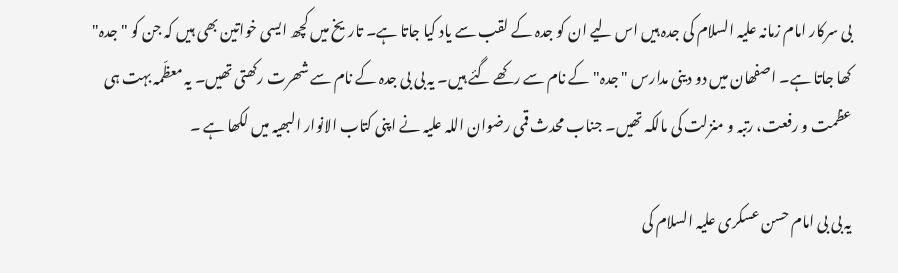بی سرکار امام زمانہ علیہ السلام کی جدہ ہیں اس لیے ان کو جدہ کے لقب سے یاد کیا جاتا ہے۔ تاریخ میں کچھ ایسی خواتین بھی ہیں کہ جن کو "جدہ" کھا جاتا ہے۔ اصفھان میں دو دینی مدارس "جدہ"کے نام سے رکھے گئے ہیں۔ یہ بی بی جدہ کے نام سے شھرت رکھتی تھیں۔ یہ معظّمہ بہت ہی عظمت و رفعت، رتبہ و منزلت کی مالکہ تھیں۔ جناب محدث قمی رضوان اللہ علیہ نے اپنی کتاب الانوار البھیہ میں لکھا ہے ۔

یہ بی بی امام حسن عسکری علیہ السلام کی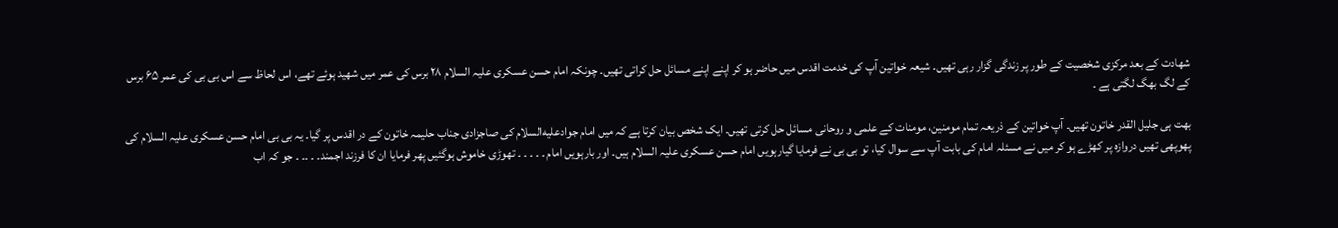شھادت کے بعد مرکزی شخصیت کے طور پر زندگی گزار رہی تھیں۔ شیعہ خواتین آپ کی خدمت اقدس میں حاضر ہو کر اپنے اپنے مسائل حل کراتی تھیں۔ چونکہ امام حسن عسکری علیہ السلام ۲۸ برس کی عمر میں شھید ہوئے تھے، اس لحاظ سے اس بی بی کی عمر ۶۵ برس کے لگ بھگ لگتی ہے ۔

بھت ہی جلیل القدر خاتون تھیں۔ آپ خواتین کے ذریعہ تمام مومنین، مومنات کے علمی و روحانی مسائل حل کرتی تھیں۔ ایک شخص بیان کرتا ہے کہ میں امام جوادعليه‌السلام کی صاجزادی جناب حلیمہ خاتون کے در اقدس پر گیا۔ یہ بی بی امام حسن عسکری علیہ السلام کی پھوپھی تھیں دروازہ پر کھڑے ہو کر میں نے مسئلہ امام کی بابت آپ سے سوال کیا، تو بی بی نے فرمایا گیارہویں امام حسن عسکری علیہ السلام ہیں۔ اور بارہویں امام ۔ ۔ ۔ ۔ ۔ تھوڑی خاموش ہوگئیں پھر فرمایا ان کا فرزند اجمند۔ ۔ ۔۔ ۔ جو کہ اب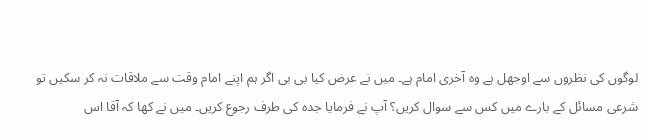لوگوں کی نظروں سے اوجھل ہے وہ آخری امام ہے۔ میں نے عرض کیا بی بی اگر ہم اپنے امام وقت سے ملاقات نہ کر سکیں تو شرعی مسائل کے بارے میں کس سے سوال کریں؟ آپ نے فرمایا جدہ کی طرف رجوع کریں۔ میں نے کھا کہ آقا اس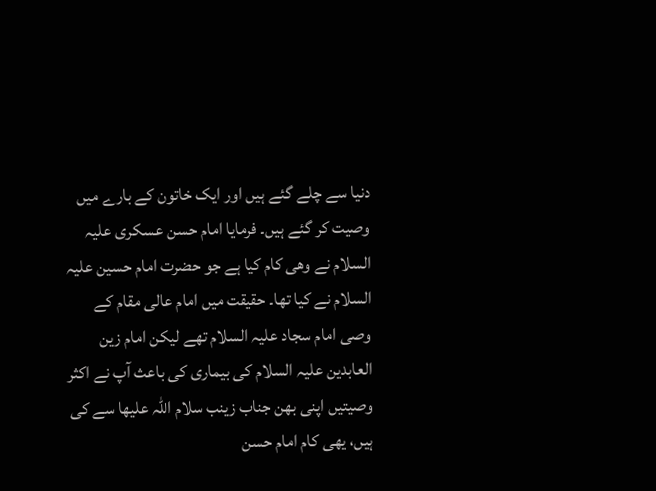دنیا سے چلے گئے ہیں اور ایک خاتون کے بارے میں وصیت کر گئے ہیں۔ فرمایا امام حسن عسکری علیہ السلام نے وھی کام کیا ہے جو حضرت امام حسین علیہ السلام نے کیا تھا۔ حقیقت میں امام عالی مقام کے وصی امام سجاد علیہ السلام تھے لیکن امام زین العابدین علیہ السلام کی بیماری کی باعث آپ نے اکثر وصیتیں اپنی بھن جناب زینب سلام اللہ علیھا سے کی ہیں، یھی کام امام حسن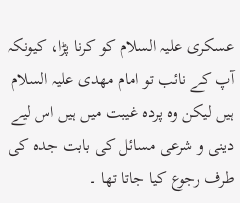عسکری علیہ السلام کو کرنا پڑا، کیونکہ آپ کے نائب تو امام مھدی علیہ السلام ہیں لیکن وہ پردہ غیبت میں ہیں اس لیے دینی و شرعی مسائل کی بابت جدہ کی طرف رجوع کیا جاتا تھا ۔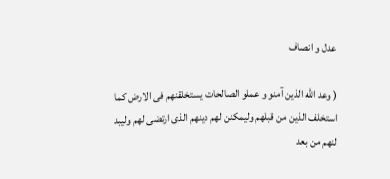عدل و انصاف

( وعد الله الذین آمنو و عملو الصالحات یستخلقنهم فی الارض کما استخلف الذین من قبلهم ولیمکنن لهم دینهم الذی ارتضی لهم ولیبد لنهم من بعد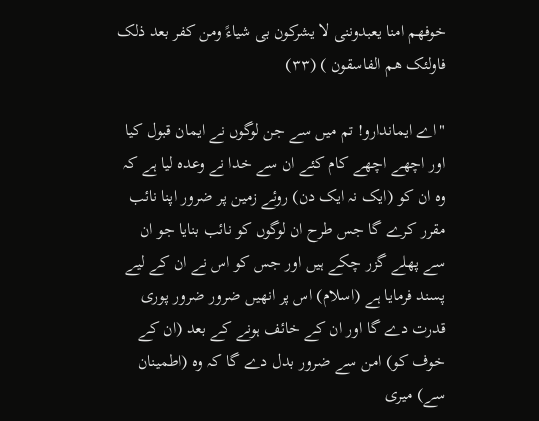خوفهم امنا یعبدوننی لا یشرکون بی شیاءً ومن کفر بعد ذلک فاولئک هم الفاسقون ) (۳۳)

"اے ایماندارو! تم میں سے جن لوگوں نے ایمان قبول کیا اور اچھے اچھے کام کئے ان سے خدا نے وعدہ لیا ہے کہ وہ ان کو (ایک نہ ایک دن) روئے زمین پر ضرور اپنا نائب مقرر کرے گا جس طرح ان لوگوں کو نائب بنایا جو ان سے پھلے گزر چکے ہیں اور جس کو اس نے ان کے لیے پسند فرمایا ہے (اسلام) اس پر انھیں ضرور ضرور پوری قدرت دے گا اور ان کے خائف ہونے کے بعد (ان کے خوف کو) امن سے ضرور بدل دے گا کہ وہ (اطمینان سے) میری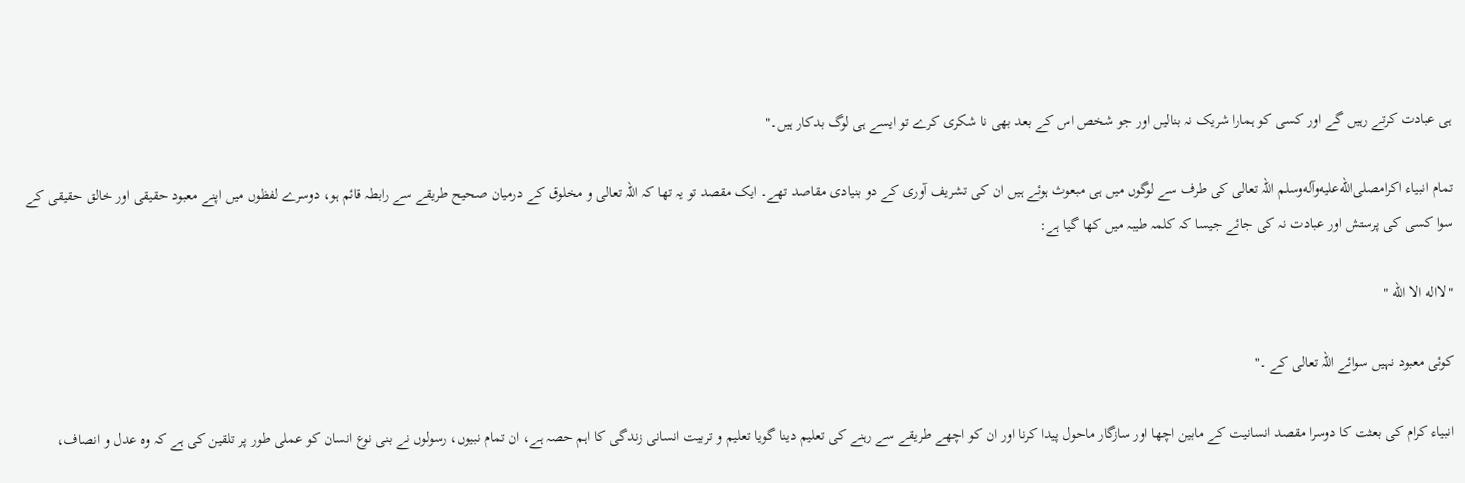ہی عبادت کرتے رہیں گے اور کسی کو ہمارا شریک نہ بنالیں اور جو شخص اس کے بعد بھی نا شکری کرے تو ایسے ہی لوگ بدکار ہیں۔"

تمام انبیاء اکرامصلى‌الله‌عليه‌وآله‌وسلم اللہ تعالی کی طرف سے لوگوں میں ہی مبعوث ہوئے ہیں ان کی تشریف آوری کے دو بنیادی مقاصد تھے۔ ایک مقصد تو یہ تھا کہ اللہ تعالی و مخلوق کے درمیان صحیح طریقے سے رابطہ قائم ہو، دوسرے لفظوں میں اپنے معبود حقیقی اور خالق حقیقی کے سوا کسی کی پرستش اور عبادت نہ کی جائے جیسا کہ کلمہ طیبہ میں کھا گیا ہے:

"لااله الا الله "

کوئی معبود نہیں سوائے اللہ تعالی کے ۔"

انبیاء کرام کی بعثت کا دوسرا مقصد انسانیت کے مابین اچھا اور سازگار ماحول پیدا کرنا اور ان کو اچھے طریقے سے رہنے کی تعلیم دینا گویا تعلیم و تربیت انسانی زندگی کا اہم حصہ ہے، ان تمام نبیوں، رسولوں نے بنی نوع انسان کو عملی طور پر تلقین کی ہے کہ وہ عدل و انصاف،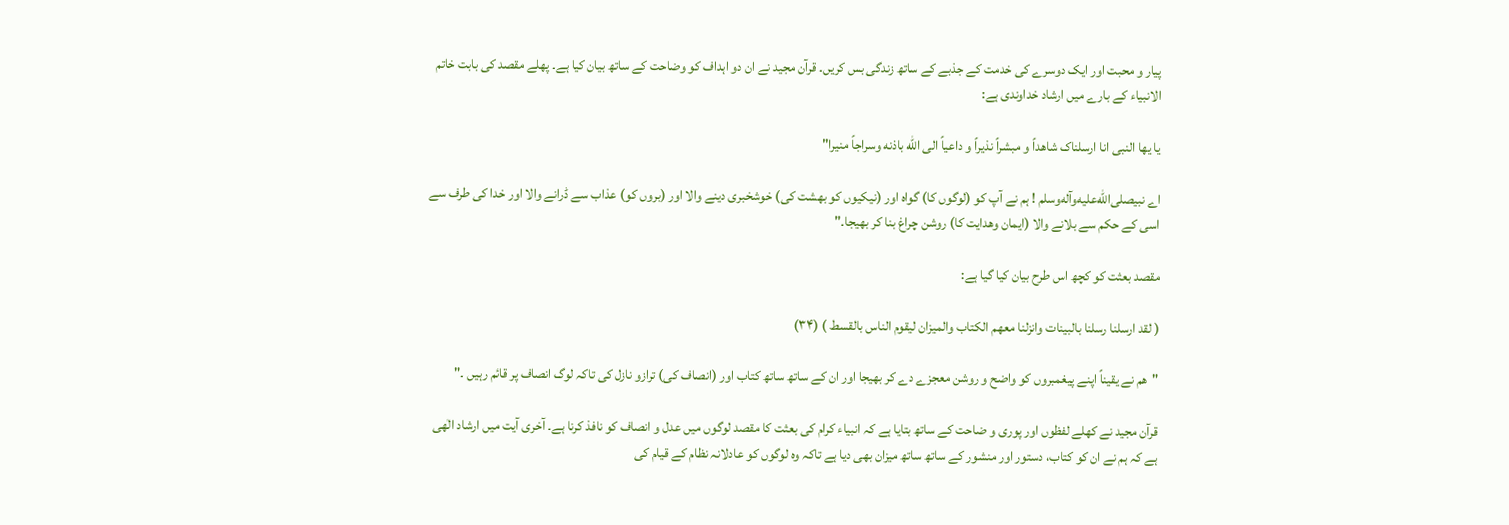پیار و محبت اور ایک دوسرے کی خدمت کے جذبے کے ساتھ زندگی بس کریں۔ قرآن مجید نے ان دو اہداف کو وضاحت کے ساتھ بیان کیا ہے۔ پھلے مقصد کی بابت خاتم الانبیاء کے بارے میں ارشاد خداوندی ہے:

یا یها النبی انا ارسلناک شاهداً و مبشراً نذیراً و داعیاً الی الله باذنه وسراجاً منیرا"

اے نبیصلى‌الله‌عليه‌وآله‌وسلم ! ہم نے آپ کو (لوگوں کا) گواہ اور (نیکیوں کو بھشت کی) خوشخبری دینے والا اور (بروں کو) عذاب سے ڈرانے والا اور خدا کی طرف سے اسی کے حکم سے بلانے والا (ایمان وھدایت کا) روشن چراغ بنا کر بھیجا۔"

مقصد بعثت کو کچھ اس طرح بیان کیا گیا ہے:

( لقد ارسلنا رسلنا بالبینات وانزلنا معهم الکتاب والمیزان لیقوم الناس بالقسط ) (۳۴)

"ھم نے یقیناً اپنے پیغمبروں کو واضح و روشن معجزے دے کر بھیجا اور ان کے ساتھ ساتھ کتاب اور (انصاف کی) ترازو نازل کی تاکہ لوگ انصاف پر قائم رہیں ۔"

قرآن مجید نے کھلے لفظوں اور پوری و ضاحت کے ساتھ بتایا ہے کہ انبیاء کرام کی بعثت کا مقصد لوگوں میں عدل و انصاف کو نافذ کرنا ہے۔ آخری آیت میں ارشاد الٰھی ہے کہ ہم نے ان کو کتاب، دستور اور منشور کے ساتھ ساتھ میزان بھی دیا ہے تاکہ وہ لوگوں کو عادلانہ نظام کے قیام کی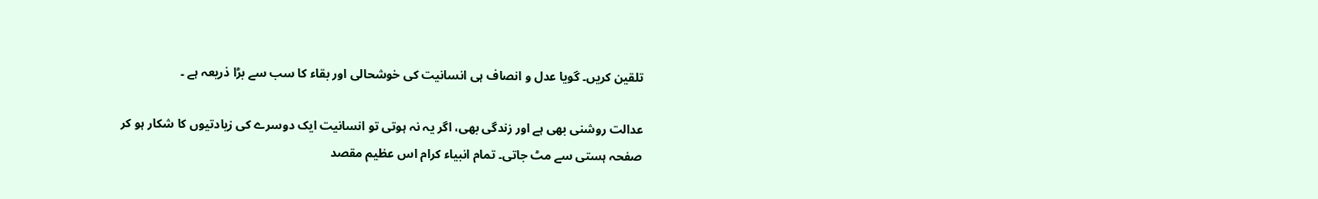تلقین کریں۔ گویا عدل و انصاف ہی انسانیت کی خوشحالی اور بقاء کا سب سے بڑا ذریعہ ہے ۔

عدالت روشنی بھی ہے اور زندگی بھی، اگر یہ نہ ہوتی تو انسانیت ایک دوسرے کی زیادتیوں کا شکار ہو کر صفحہ ہستی سے مٹ جاتی۔ تمام انبیاء کرام اس عظیم مقصد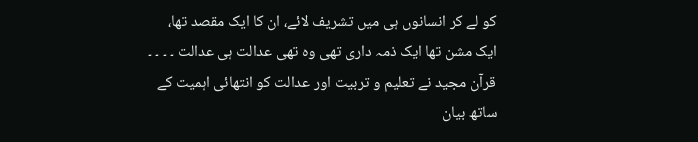کو لے کر انسانوں ہی میں تشریف لائے، ان کا ایک مقصد تھا، ایک مشن تھا ایک ذمہ داری تھی وہ تھی عدالت ہی عدالت ۔ ۔ ۔ ۔ قرآن مجید نے تعلیم و تربیت اور عدالت کو انتھائی اہمیت کے ساتھ بیان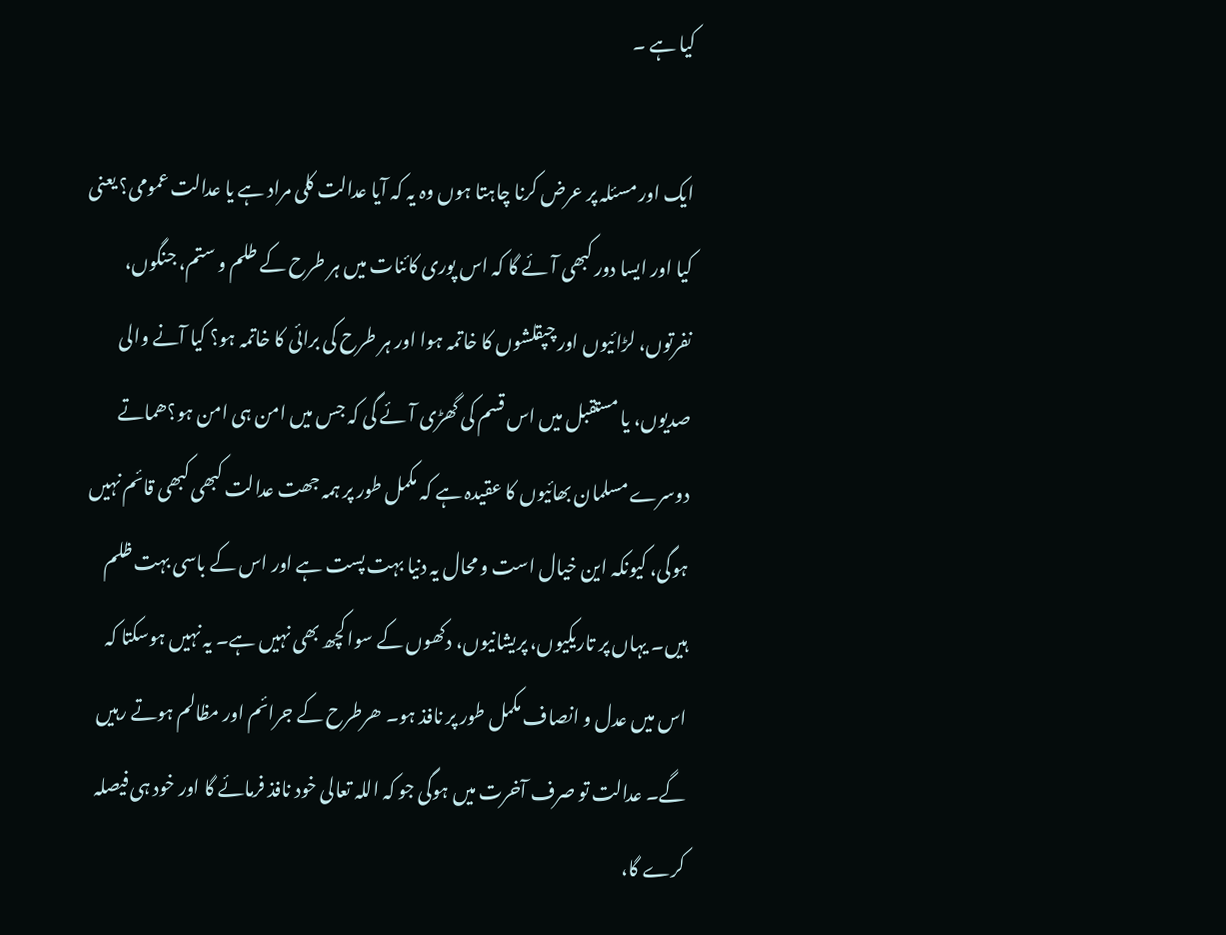کیا ہے ۔

ایک اور مسئلہ پر عرض کرنا چاہتا ہوں وہ یہ کہ آیا عدالت کلی مراد ہے یا عدالت عمومی؟ یعنی کیا اور ایسا دور کبھی آئے گا کہ اس پوری کائنات میں ہر طرح کے طلم و ستم، جنگوں، نفرتوں، لڑائیوں اور چپقلشوں کا خاتمہ ہوا اور ہر طرح کی برائی کا خاتمہ ہو؟ کیا آنے والی صدیوں، یا مستقبل میں اس قسم کی گھڑی آئے گی کہ جس میں امن ہی امن ہو؟ھماتے دوسرے مسلمان بھائیوں کا عقیدہ ہے کہ مکمل طور پر ہمہ جھت عدالت کبھی کبھی قائم نہیں ہوگی، کیونکہ این خیال است و محال یہ دنیا بہت پست ہے اور اس کے باسی بہت ظلم ہیں۔ یہاں پر تاریکیوں، پریشانیوں، دکھوں کے سوا کچھ بھی نہیں ہے۔ یہ نہیں ہوسکتا کہ اس میں عدل و انصاف مکمل طور پر نافذ ہو۔ ھرطرح کے جرائم اور مظالم ہوتے رہیں گے۔ عدالت تو صرف آخرت میں ہوگی جو کہ اللہ تعالی خود نافذ فرمائے گا اور خود ہی فیصلہ کرے گا،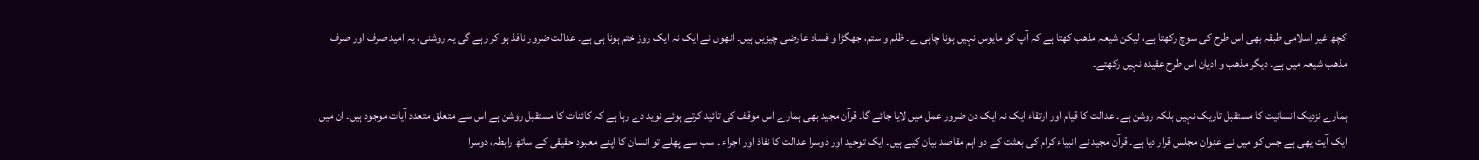کچھ غیر اسلامی طبقہ بھی اس طرح کی سوچ رکھتا ہے، لیکن شیعہ مذھب کھتا ہے کہ آپ کو مایوس نہیں ہونا چاہی ے۔ ظلم و ستم، جھگڑا و فساد عارضی چیزیں ہیں۔ انھوں نے ایک نہ ایک روز ختم ہونا ہی ہے۔ عدالت ضرور نافذ ہو کر رہے گی یہ روشنی، یہ امید صرف اور صرف مذھب شیعہ میں ہے۔ دیگر مذھب و ادیان اس طرح عقیدہ نہیں رکھتے۔

ہمارے نزدیک انسانیت کا مستقبل تاریک نہیں بلکہ روشن ہے۔ عدالت کا قیام اور ارتقاء ایک نہ ایک دن ضرور عمل میں لایا جائے گا۔ قرآن مجید بھی ہمارے اس موقف کی تائید کرتے ہوئے نوید دے رہا ہے کہ کائنات کا مستقبل روشن ہے اس سے متعلق متعدد آیات موجود ہیں۔ ان میں ایک آیت یھی ہے جس کو میں نے عنوان مجلس قرار دیا ہے۔ قرآن مجید نے انبیاء کرام کی بعثت کے دو اہم مقاصد بیان کیے ہیں۔ ایک توحید اور دوسرا عدالت کا نفاذ اور اجراء ۔ سب سے پھلے تو انسان کا اپنے معبود حقیقی کے ساتھ رابطہ، دوسرا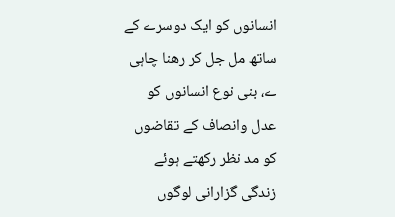انسانوں کو ایک دوسرے کے ساتھ مل جل کر رھنا چاہی ے، بنی نوع انسانوں کو عدل وانصاف کے تقاضوں کو مد نظر رکھتے ہوئے زندگی گزارانی لوگوں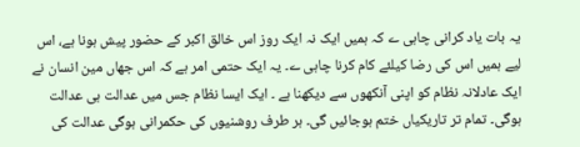یہ بات یاد کرانی چاہی ے کہ ہمیں ایک نہ ایک روز اس خالق اکبر کے حضور پیش ہونا ہے، اس لیے ہمیں اس کی رضا کیلئے کام کرنا چاہی ے۔ یہ ایک حتمی امر ہے کہ اس جھاں مین انسان نے ایک عادلانہ نظام کو اپنی آنکھوں سے دیکھنا ہے ۔ ایک ایسا نظام جس میں عدالت ہی عدالت ہوگی۔ تمام تر تاریکیاں ختم ہوجائیں گی۔ ہر طرف روشنیوں کی حکمرانی ہوگی عدالت کی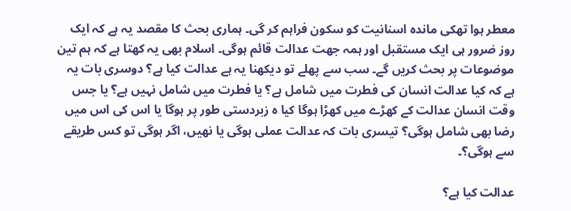معطر ہوا تھکی ماندہ اسنانیت کو سکون فراہم کر گی۔ ہماری بحث کا مقصد یہ ہے کہ ایک روز ضرور ہی ایک مستقبل اور ہمہ جھت عدالت قائم ہوگی۔ اسلام بھی یہ کھتا ہے کہ ہم تین موضوعات پر بحث کریں گے۔ سب سے پھلے تو دیکھنا یہ ہے عدالت کیا ہے؟ دوسری بات یہ ہے کہ کیا عدالت انسان کی فطرت میں شامل ہے؟ یا فطرت میں شامل نہیں ہے؟ یا جس وقت انسان عدالت کے کھڑے میں کھڑا ہوگا کیا ہ زبردستی طور پر ہوگا یا اس کی اس میں رضا بھی شامل ہوگی؟ تیسری بات کہ عدالت عملی ہوگی یا نھیں، اگر ہوگی تو کس طریقے سے ہوگی؟۔

عدالت کیا ہے؟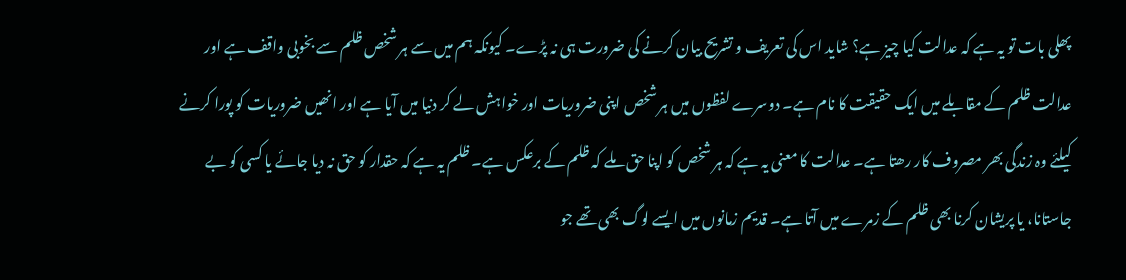پھلی بات تو یہ ہے کہ عدالت کیا چیز ہے؟ شاید اس کی تعریف و تشریح بیان کرنے کی ضرورت ہی نہ پڑے۔ کیونکہ ہم میں سے ہر شخص ظلم سے بخوبی واقف ہے اور عدالت ظلم کے مقابلے میں ایک حقیقت کا نام ہے۔ دوسرے لفظوں میں ہر شخص اپنی ضروریات اور خواہش لے کر دنیا میں آیا ہے اور انھیں ضروریات کو پورا کرنے کیلئے وہ زندگی بھر مصروف کار رھتا ہے۔ عدالت کا معنی یہ ہے کہ ہر شخص کو اپنا حق ملے کہ ظلم کے برعکس ہے۔ ظلم یہ ہے کہ حقدار کو حق نہ دیا جائے یا کسی کو بے جاستانا، یا پریشان کرنا بھی ظلم کے زمرے میں آتا ہے۔ قدیم زمانوں میں ایسے لوگ بھی تھے جو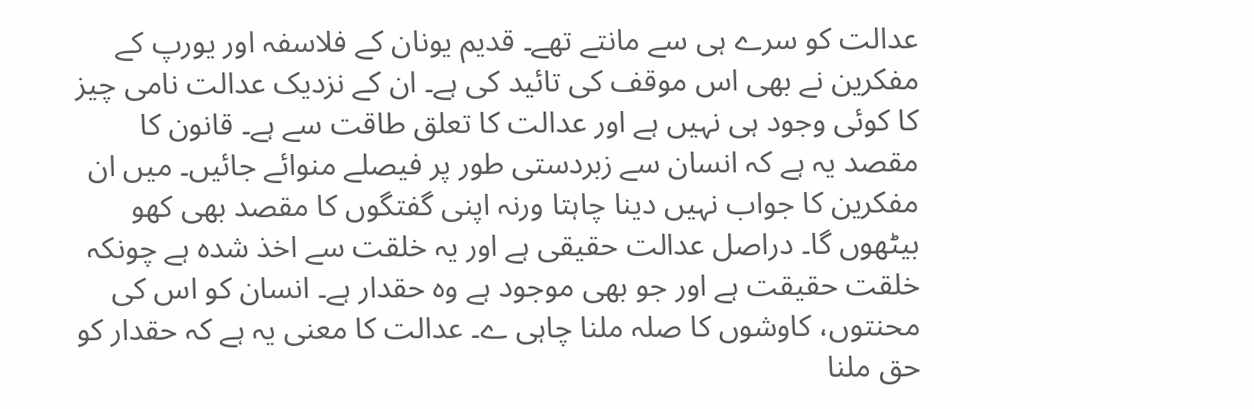عدالت کو سرے ہی سے مانتے تھے۔ قدیم یونان کے فلاسفہ اور یورپ کے مفکرین نے بھی اس موقف کی تائید کی ہے۔ ان کے نزدیک عدالت نامی چیز کا کوئی وجود ہی نہیں ہے اور عدالت کا تعلق طاقت سے ہے۔ قانون کا مقصد یہ ہے کہ انسان سے زبردستی طور پر فیصلے منوائے جائیں۔ میں ان مفکرین کا جواب نہیں دینا چاہتا ورنہ اپنی گفتگوں کا مقصد بھی کھو بیٹھوں گا۔ دراصل عدالت حقیقی ہے اور یہ خلقت سے اخذ شدہ ہے چونکہ خلقت حقیقت ہے اور جو بھی موجود ہے وہ حقدار ہے۔ انسان کو اس کی محنتوں، کاوشوں کا صلہ ملنا چاہی ے۔ عدالت کا معنی یہ ہے کہ حقدار کو حق ملنا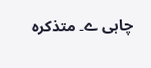چاہی ے۔ متذکرہ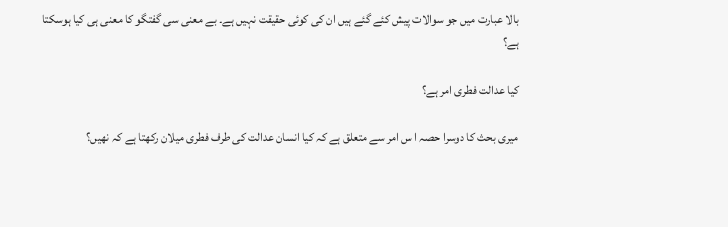بالا عبارت میں جو سوالات پیش کئے گئے ہیں ان کی کوئی حقیقت نہیں ہے۔ بے معنی سی گفتگو کا معنی ہی کیا ہوسکتا ہے؟

کیا عدالت فطری امر ہے؟

میری بحث کا دوسرا حصہ ا س امر سے متعلق ہے کہ کیا انسان عدالت کی طرف فطری میلان رکھتا ہے کہ نھیں؟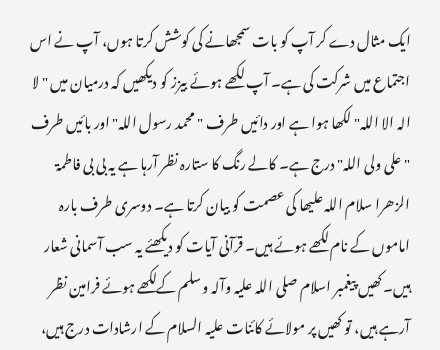ایک مثال دے کر آپ کو بات سمجھانے کی کوشش کرتا ہوں، آپ نے اس اجتماع میں شرکت کی ہے۔ آپ لکھے ہوئے بیزز کو دیکھیں کہ درمیان میں "لا الہ الا اللہ" لکھا ہوا ہے اور دائیں طرف "محمد رسول اللہ" اور بائیں طرف "علی ولی اللہ" درج ہے۔ کالے رنگ کا ستارہ نظر آرہا ہے یہ بی بی فاطمۃ الزھرا سلام اللہ علیھا کی عصمت کو بیان کرتا ہے۔ دوسری طرف بارہ اماموں کے نام لکھے ہوئے ہیں۔ قرآنی آیات کو دیکھئے یہ سب آسمانی شعار ہیں۔ کھیں پیغمبر اسلام صلی اللہ علیہ وآلہ وسلم کےلکھے ہوئے فرامین نظر آرہے ہیں، تو کھیں پر مولائے کائنات علیہ السلام کے ارشادات درج ہیں،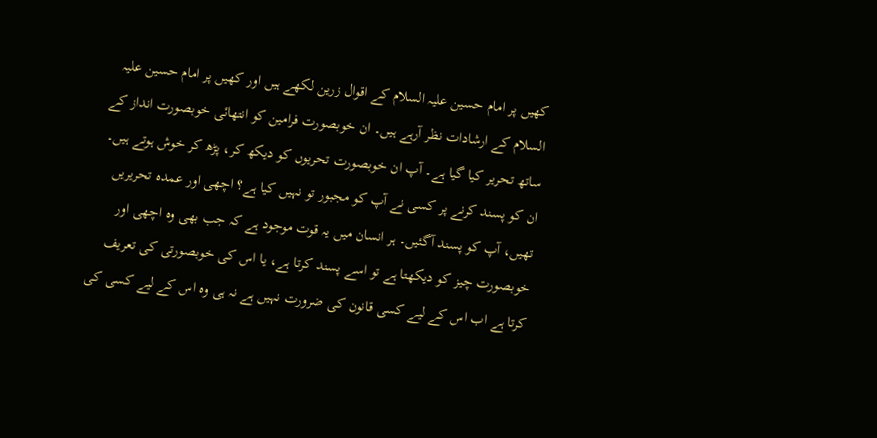کھیں پر امام حسین علیہ السلام کے اقوال زرین لکھے ہیں اور کھیں پر امام حسین علیہ السلام کے ارشادات نظر آرہے ہیں۔ ان خوبصورت فرامین کو انتھائی خوبصورت انداز کے ساتھ تحریر کیا گیا ہے۔ آپ ان خوبصورت تحریوں کو دیکھ کر، پڑھ کر خوش ہوتے ہیں۔ ان کو پسند کرنے پر کسی نے آپ کو مجبور تو نہیں کیا ہے؟ اچھی اور عمدہ تحریریں تھیں، آپ کو پسند آگئیں۔ ہر انسان میں یہ قوت موجود ہے کہ جب بھی وہ اچھی اور خوبصورت چیز کو دیکھتا ہے تو اسے پسند کرتا ہے، یا اس کی خوبصورتی کی تعریف کرتا ہے اب اس کے لیے کسی قانون کی ضرورت نہیں ہے نہ ہی وہ اس کے لیے کسی کی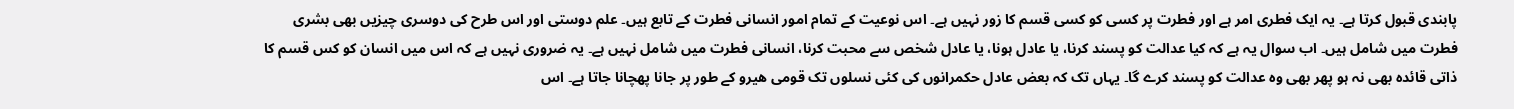پابندی قبول کرتا ہے۔ یہ ایک فطری امر ہے اور فطرت پر کسی کو کسی قسم کا زور نہیں ہے۔ اس نوعیت کے تمام امور انسانی فطرت کے تابع ہیں۔ علم دوستی اور اس طرح کی دوسری چیزیں بھی بشری فطرت میں شامل ہیں۔ اب سوال یہ ہے کہ کیا عدالت کو پسند کرنا، یا عادل ہونا، یا عادل شخص سے محبت کرنا، انسانی فطرت میں شامل نہیں ہے۔ یہ ضروری نہیں ہے کہ اس میں انسان کو کس قسم کا ذاتی قائدہ بھی نہ ہو پھر بھی وہ عدالت کو پسند کرے گا۔ یہاں تک کہ بعض عادل حکمرانوں کی کئی نسلوں تک قومی ھیرو کے طور پر جانا پھچانا جاتا ہے۔ اس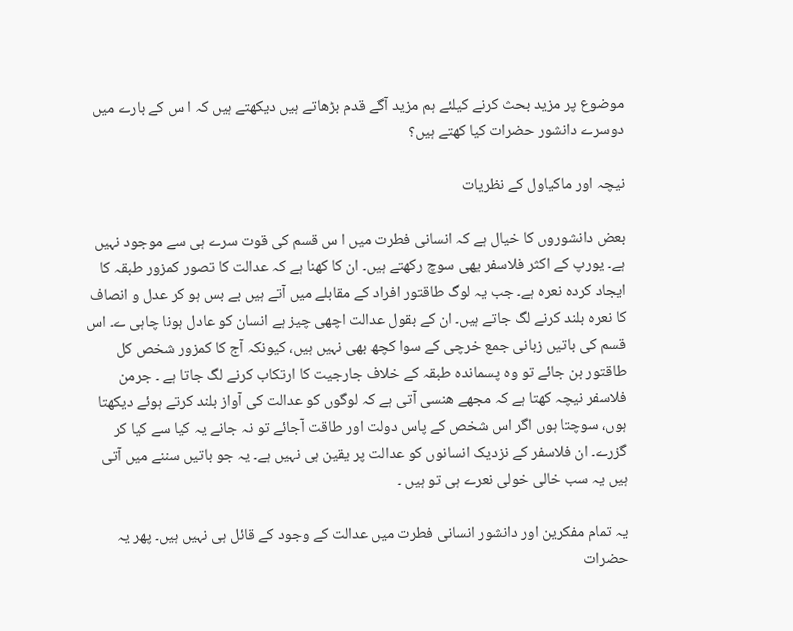موضوع پر مزید بحث کرنے کیلئے ہم مزید آگے قدم بڑھاتے ہیں دیکھتے ہیں کہ ا س کے بارے میں دوسرے دانشور حضرات کیا کھتے ہیں؟

نیچہ اور ماکیاول کے نظریات

بعض دانشوروں کا خیال ہے کہ انسانی فطرت میں ا س قسم کی قوت سرے ہی سے موجود نہیں ہے۔ یورپ کے اکثر فلاسفر یھی سوچ رکھتے ہیں۔ ان کا کھنا ہے کہ عدالت کا تصور کمزور طبقہ کا ایجاد کردہ نعرہ ہے۔ جب یہ لوگ طاقتور افراد کے مقابلے میں آتے ہیں بے بس ہو کر عدل و انصاف کا نعرہ بلند کرنے لگ جاتے ہیں۔ ان کے بقول عدالت اچھی چیز ہے انسان کو عادل ہونا چاہی ے۔ اس قسم کی باتیں زبانی جمع خرچی کے سوا کچھ بھی نہیں ہیں، کیونکہ آج کا کمزور شخص کل طاقتور بن جائے تو وہ پسماندہ طبقہ کے خلاف جارجیت کا ارتکاب کرنے لگ جاتا ہے ۔ جرمن فلاسفر نیچہ کھتا ہے کہ مجھے ھنسی آتی ہے کہ لوگوں کو عدالت کی آواز بلند کرتے ہوئے دیکھتا ہوں، سوچتا ہوں اگر اس شخص کے پاس دولت اور طاقت آجائے تو نہ جانے یہ کیا سے کیا کر گزرے۔ ان فلاسفر کے نزدیک انسانوں کو عدالت پر یقین ہی نہیں ہے۔ یہ جو باتیں سننے میں آتی ہیں یہ سب خالی خولی نعرے ہی تو ہیں ۔

یہ تمام مفکرین اور دانشور انسانی فطرت میں عدالت کے وجود کے قائل ہی نہیں ہیں۔ پھر یہ حضرات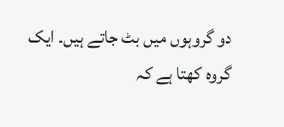دو گروہوں میں بٹ جاتے ہیں۔ ایک گروہ کھتا ہے کہ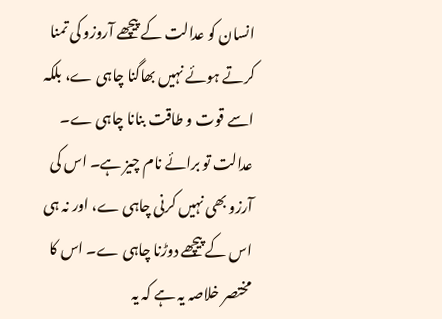انسان کو عدالت کے پیچھے آروزو کی تمنا کرتے ہوئے نہیں بھاگنا چاہی ے، بلکہ اسے قوت و طاقت بنانا چاہی ے۔ عدالت تو برائے نام چیز ہے۔ اس کی آرزو بھی نہیں کرنی چاہی ے، اور نہ ہی اس کے پیچھے دوڑنا چاہی ے۔ اس کا مختصر خلاصہ یہ ہے کہ یہ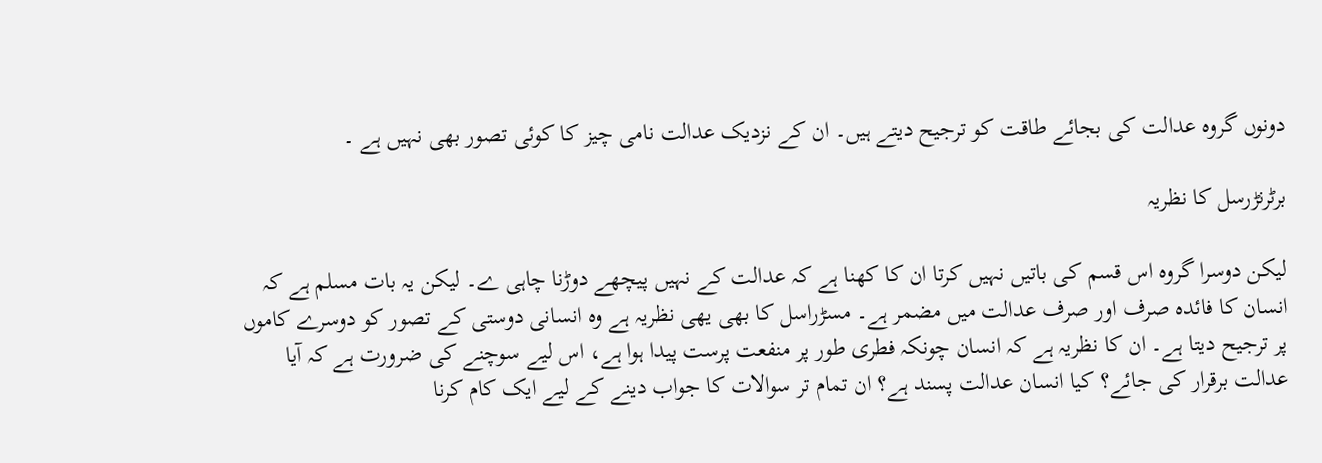دونوں گروہ عدالت کی بجائے طاقت کو ترجیح دیتے ہیں۔ ان کے نزدیک عدالت نامی چیز کا کوئی تصور بھی نہیں ہے ۔

برٹرنڑرسل کا نظریہ

لیکن دوسرا گروہ اس قسم کی باتیں نہیں کرتا ان کا کھنا ہے کہ عدالت کے نہیں پیچھے دوڑنا چاہی ے۔ لیکن یہ بات مسلم ہے کہ انسان کا فائدہ صرف اور صرف عدالت میں مضمر ہے۔ مسڑراسل کا بھی یھی نظریہ ہے وہ انسانی دوستی کے تصور کو دوسرے کاموں پر ترجیح دیتا ہے۔ ان کا نظریہ ہے کہ انسان چونکہ فطری طور پر منفعت پرست پیدا ہوا ہے، اس لیے سوچنے کی ضرورت ہے کہ آیا عدالت برقرار کی جائے؟ کیا انسان عدالت پسند ہے؟ ان تمام تر سوالات کا جواب دینے کے لیے ایک کام کرنا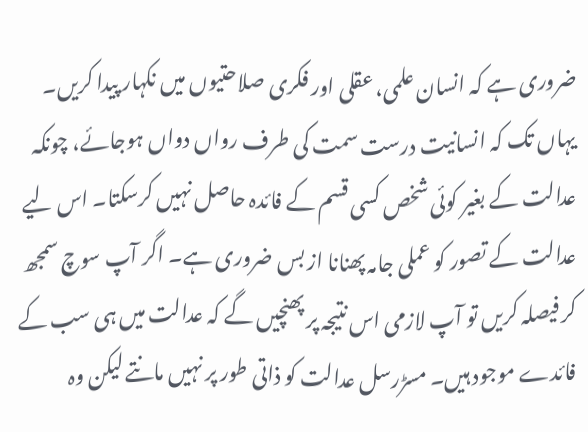ضروری ہے کہ انسان علمی، عقلی اور فکری صلاحتیوں میں نکہار پیدا کریں۔ یہاں تک کہ انسانیت درست سمت کی طرف رواں دواں ہوجائے، چونکہ عدالت کے بغیر کوئی شخص کسی قسم کے فائدہ حاصل نہیں کرسکتا۔ اس لیے عدالت کے تصور کو عملی جامہ پھنانا از بس ضروری ہے۔ اگر آپ سوچ سمجھ کر فیصلہ کریں تو آپ لازمی اس نتیجہ پر پھنچیں گے کہ عدالت میں ہی سب کے فائدے موجود ہیں۔ مسڑرسل عدالت کو ذاتی طور پر نہیں مانتے لیکن وہ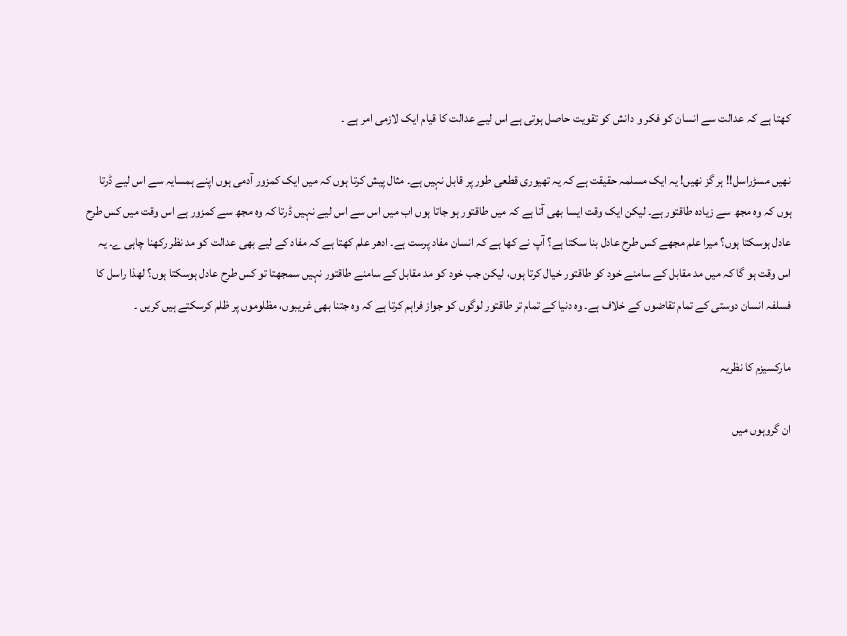کھتا ہے کہ عدالت سے انسان کو فکر و دانش کو تقویت حاصل ہوتی ہے اس لیے عدالت کا قیام ایک لازمی امر ہے ۔

نھیں مسڑراسل!! ہر گز نھیں! یہ ایک مسلمہ حقیقت ہے کہ یہ تھیوری قطعی طور پر قابل نہیں ہے۔ مثال پیش کرتا ہوں کہ میں ایک کمزور آدمی ہوں اپنے ہمسایہ سے اس لیے ڈرتا ہوں کہ وہ مجھ سے زیادہ طاقتور ہے۔ لیکن ایک وقت ایسا بھی آتا ہے کہ میں طاقتور ہو جاتا ہوں اب میں اس سے اس لیے نہیں ڈرتا کہ وہ مجھ سے کمزور ہے اس وقت میں کس طرح عادل ہوسکتا ہوں؟ میرا علم مجھے کس طرح عادل بنا سکتا ہے؟ آپ نے کھا ہے کہ انسان مفاد پرست ہے۔ ادھر علم کھتا ہے کہ مفاد کے لیے بھی عدالت کو مد نظر رکھنا چاہی ے۔ یہ اس وقت ہو گا کہ میں مد مقابل کے سامنے خود کو طاقتور خیال کرتا ہوں، لیکن جب خود کو مد مقابل کے سامنے طاقتور نہیں سمجھتا تو کس طرح عادل ہوسکتا ہوں؟ لھذا راسل کا فسلفہ انسان دوستی کے تمام تقاضوں کے خلاف ہے۔ وہ دنیا کے تمام تر طاقتور لوگوں کو جواز فراہم کرتا ہے کہ وہ جتنا بھی غریبوں، مظلوموں پر ظلم کرسکتے ہیں کریں ۔

مارکسیزم کا نظریہ

ان گروہوں میں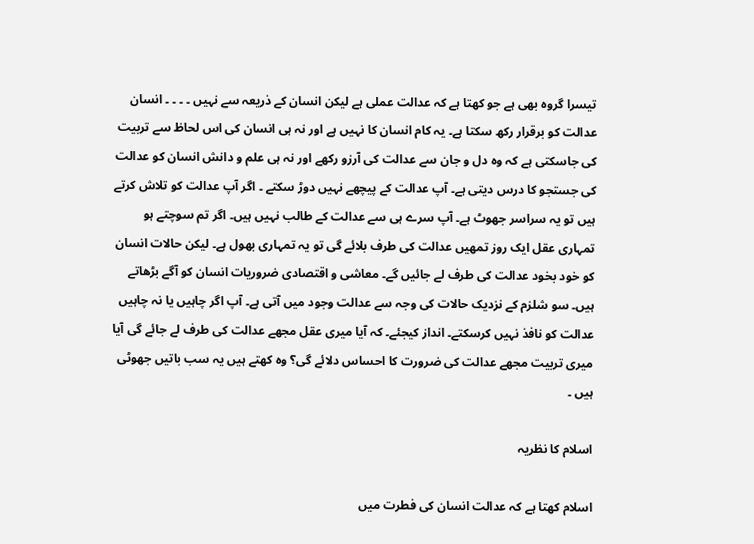تیسرا گروہ بھی ہے جو کھتا ہے کہ عدالت عملی ہے لیکن انسان کے ذریعہ سے نہیں ۔ ۔ ۔ ۔ انسان عدالت کو برقرار رکھ سکتا ہے۔ یہ کام انسان کا نہیں ہے اور نہ ہی انسان کی اس لحاظ سے تربیت کی جاسکتی ہے کہ وہ دل و جان سے عدالت کی آرزو رکھے اور نہ ہی علم و دانش انسان کو عدالت کی جستجو کا درس دیتی ہے۔ آپ عدالت کے پیچھے نہیں دوڑ سکتے ۔ اگر آپ عدالت کو تلاش کرتے ہیں تو یہ سراسر جھوٹ ہے۔ آپ سرے ہی سے عدالت کے طالب نہیں ہیں۔ اگر تم سوچتے ہو تمہاری عقل ایک روز تمھیں عدالت کی طرف بلائے گی تو یہ تمہاری بھول ہے۔ لیکن حالات انسان کو خود بخود عدالت کی طرف لے جائیں گے۔ معاشی و اقتصادی ضروریات انسان کو آگے بڑھاتے ہیں۔ سو شلزم کے نزدیک حالات کی وجہ سے عدالت وجود میں آتی ہے۔ آپ اگر چاہیں یا نہ چاہیں عدالت کو نافذ نہیں کرسکتے۔ انداز کیجئے۔ کہ آیا میری عقل مجھے عدالت کی طرف لے جائے گی آیا میری تربیت مجھے عدالت کی ضرورت کا احساس دلائے گی؟ وہ کھتے ہیں یہ سب باتیں جھوٹی ہیں ۔

اسلام کا نظریہ

اسلام کھتا ہے کہ عدالت انسان کی فطرت میں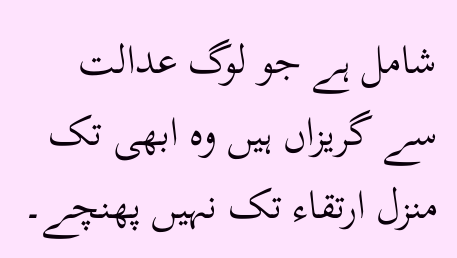شامل ہے جو لوگ عدالت سے گریزاں ہیں وہ ابھی تک منزل ارتقاء تک نہیں پھنچے۔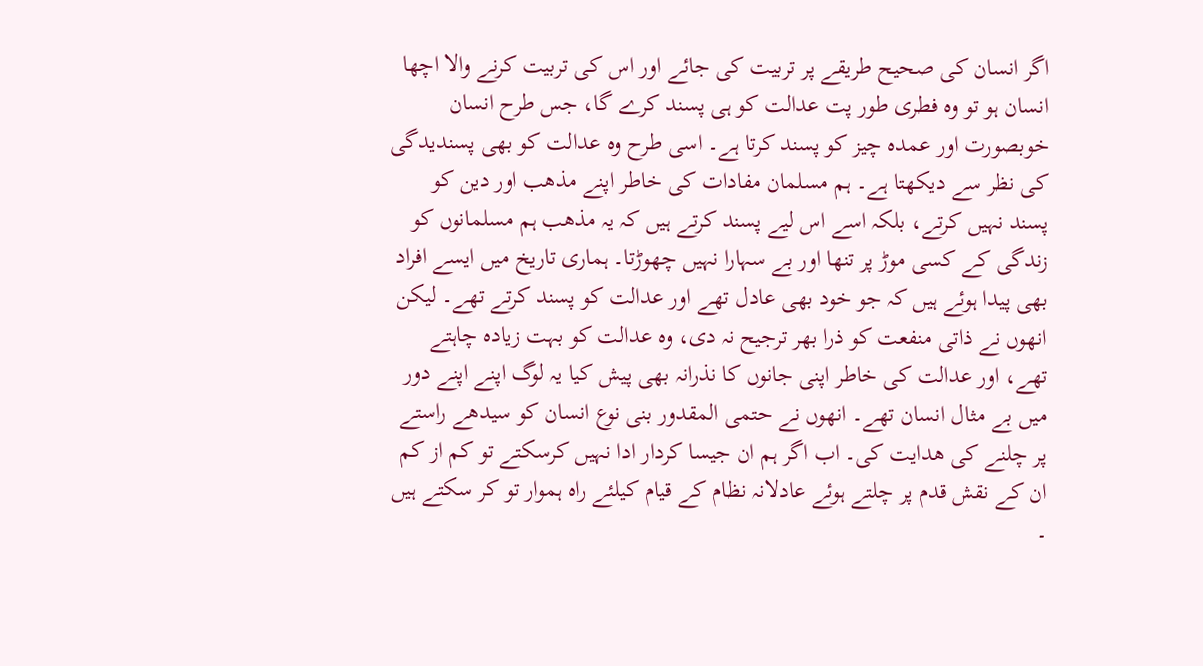اگر انسان کی صحیح طریقے پر تربیت کی جائے اور اس کی تربیت کرنے والا اچھا انسان ہو تو وہ فطری طور پت عدالت کو ہی پسند کرے گا، جس طرح انسان خوبصورت اور عمدہ چیز کو پسند کرتا ہے۔ اسی طرح وہ عدالت کو بھی پسندیدگی کی نظر سے دیکھتا ہے۔ ہم مسلمان مفادات کی خاطر اپنے مذھب اور دین کو پسند نہیں کرتے، بلکہ اسے اس لیے پسند کرتے ہیں کہ یہ مذھب ہم مسلمانوں کو زندگی کے کسی موڑ پر تنھا اور بے سہارا نہیں چھوڑتا۔ ہماری تاریخ میں ایسے افراد بھی پیدا ہوئے ہیں کہ جو خود بھی عادل تھے اور عدالت کو پسند کرتے تھے۔ لیکن انھوں نے ذاتی منفعت کو ذرا بھر ترجیح نہ دی، وہ عدالت کو بہت زیادہ چاہتے تھے، اور عدالت کی خاطر اپنی جانوں کا نذرانہ بھی پیش کیا یہ لوگ اپنے اپنے دور میں بے مثال انسان تھے۔ انھوں نے حتمی المقدور بنی نوع انسان کو سیدھے راستے پر چلنے کی ھدایت کی۔ اب اگر ہم ان جیسا کردار ادا نہیں کرسکتے تو کم از کم ان کے نقش قدم پر چلتے ہوئے عادلانہ نظام کے قیام کیلئے راہ ہموار تو کر سکتے ہیں ۔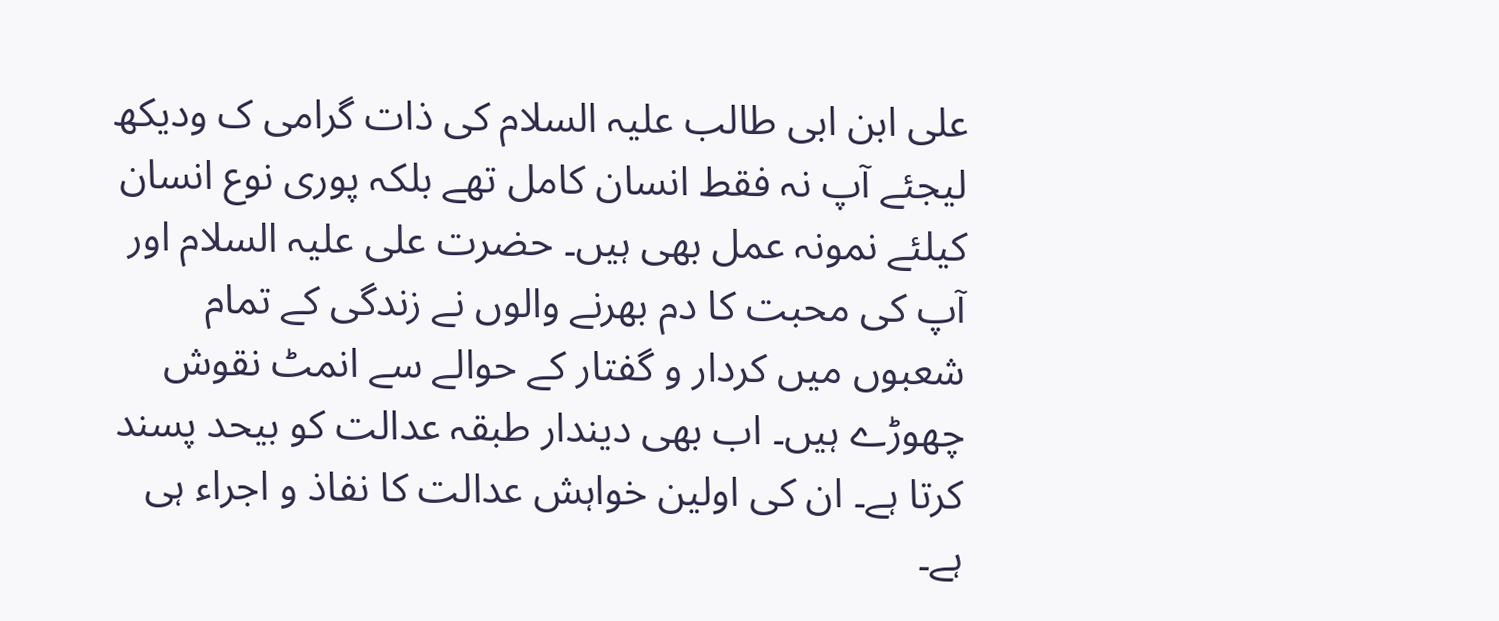علی ابن ابی طالب علیہ السلام کی ذات گرامی ک ودیکھ لیجئے آپ نہ فقط انسان کامل تھے بلکہ پوری نوع انسان کیلئے نمونہ عمل بھی ہیں۔ حضرت علی علیہ السلام اور آپ کی محبت کا دم بھرنے والوں نے زندگی کے تمام شعبوں میں کردار و گفتار کے حوالے سے انمٹ نقوش چھوڑے ہیں۔ اب بھی دیندار طبقہ عدالت کو بیحد پسند کرتا ہے۔ ان کی اولین خواہش عدالت کا نفاذ و اجراء ہی ہے۔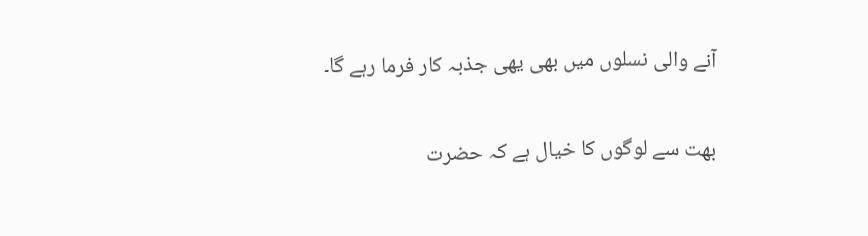آنے والی نسلوں میں بھی یھی جذبہ کار فرما رہے گا۔

بھت سے لوگوں کا خیال ہے کہ حضرت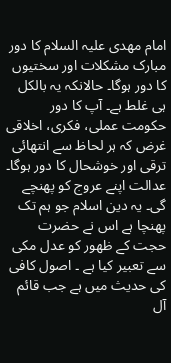امام مھدی علیہ السلام کا دور مبارک مشکلات اور سختیوں کا دور ہوگا۔ حالانکہ یہ بالکل ہی غلط ہے۔ آپ کا دور حکومت عملی، فکری، اخلاقی غرض کہ ہر لحاظ سے انتھائی ترقی اور خوشحال کا دور ہوگا۔ عدالت اپنے عروج کو پھنچے گی۔ یہ دین اسلام جو ہم تک پھنچا ہے اس نے حضرت حجت کے ظھور کو عدل مکی سے تعبیر کیا ہے ۔ اصول کافی کی حدیث میں ہے جب قائم آل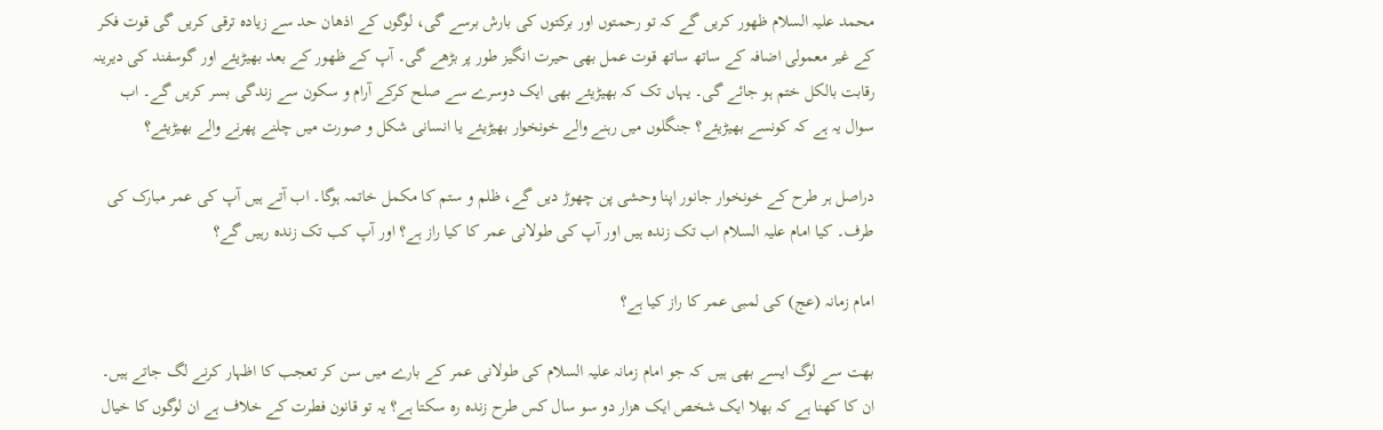محمد علیہ السلام ظھور کریں گے کہ تو رحمتوں اور برکتوں کی بارش برسے گی، لوگوں کے اذھان حد سے زیادہ ترقی کریں گی قوت فکر کے غیر معمولی اضافہ کے ساتھ ساتھ قوت عمل بھی حیرت انگیز طور پر بڑھے گی۔ آپ کے ظھور کے بعد بھیڑیئے اور گوسفند کی دیرینہ رقابت بالکل ختم ہو جائے گی۔ یہاں تک کہ بھیڑیئے بھی ایک دوسرے سے صلح کرکے آرام و سکون سے زندگی بسر کریں گے۔ اب سوال یہ ہے کہ کونسے بھیڑیئے؟ جنگلوں میں رہنے والے خونخوار بھیڑیئے یا انسانی شکل و صورت میں چلنے پھرنے والے بھیڑیئے؟

دراصل ہر طرح کے خونخوار جانور اپنا وحشی پن چھوڑ دیں گے، ظلم و ستم کا مکمل خاتمہ ہوگا۔ اب آتے ہیں آپ کی عمر مبارک کی طرف۔ کیا امام علیہ السلام اب تک زندہ ہیں اور آپ کی طولانی عمر کا کیا راز ہے؟ اور آپ کب تک زندہ رہیں گے؟

امام زمانہ (عج) کی لمبی عمر کا راز کیا ہے؟

بھت سے لوگ ایسے بھی ہیں کہ جو امام زمانہ علیہ السلام کی طولانی عمر کے بارے میں سن کر تعجب کا اظہار کرنے لگ جاتے ہیں۔ ان کا کھنا ہے کہ بھلا ایک شخص ایک ھزار دو سو سال کس طرح زندہ رہ سکتا ہے؟ یہ تو قانون فطرت کے خلاف ہے ان لوگوں کا خیال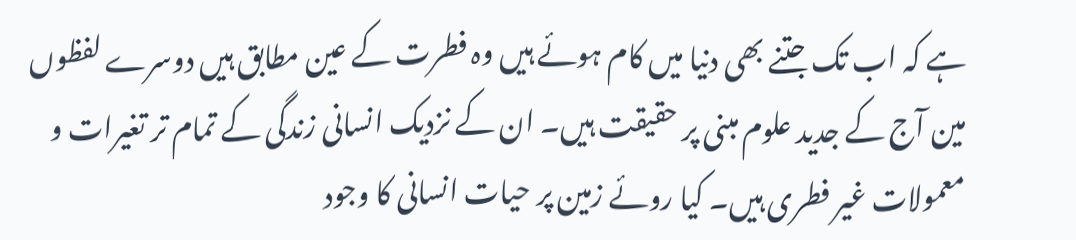ہے کہ اب تک جتنے بھی دنیا میں کام ہوئے ہیں وہ فطرت کے عین مطابق ہیں دوسرے لفظوں مین آج کے جدید علوم مبنی پر حقیقت ہیں۔ ان کے نزدیک انسانی زندگی کے تمام تر تغیرات و معمولات غیر فطری ہیں۔ کیا روئے زمین پر حیات انسانی کا وجود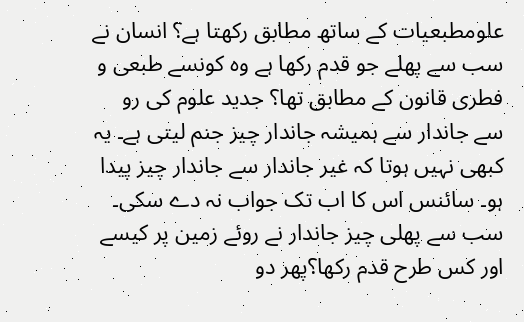علومطبعیات کے ساتھ مطابق رکھتا ہے؟ انسان نے سب سے پھلے جو قدم رکھا ہے وہ کونسے طبعی و فطری قانون کے مطابق تھا؟ جدید علوم کی رو سے جاندار سے ہمیشہ جاندار چیز جنم لیتی ہے۔ یہ کبھی نہیں ہوتا کہ غیر جاندار سے جاندار چیز پیدا ہو۔ سائنس اس کا اب تک جواب نہ دے سکی۔ سب سے پھلی چیز جاندار نے روئے زمین پر کیسے اور کس طرح قدم رکھا؟پھر دو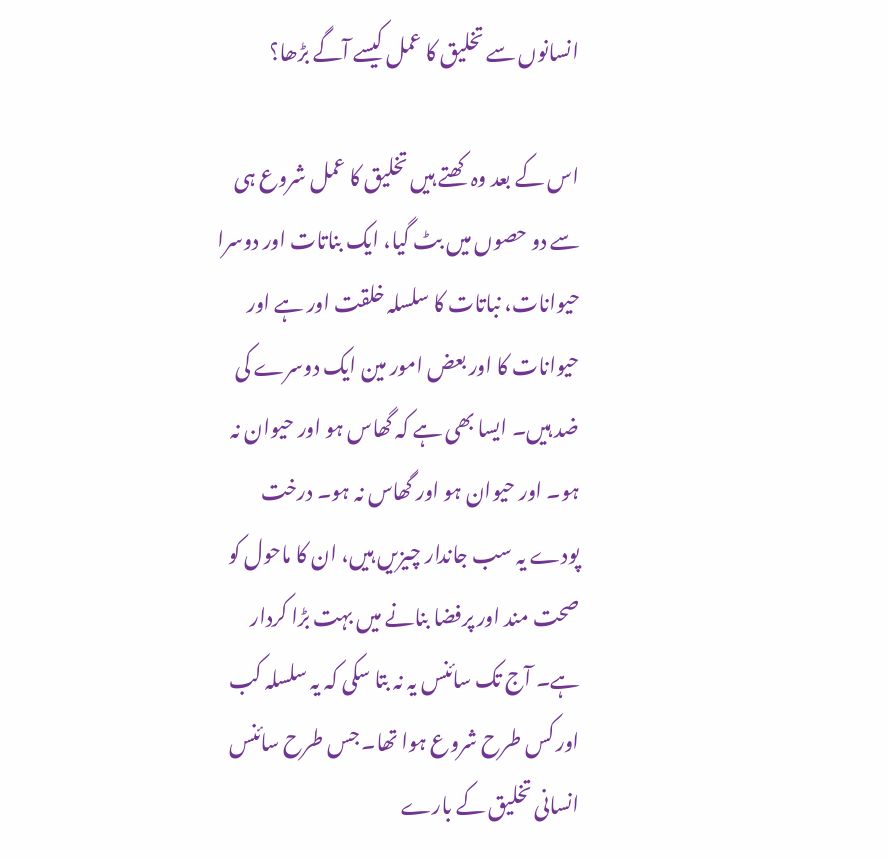انسانوں سے تخلیق کا عمل کیسے آگے بڑھا؟

اس کے بعد وہ کھتے ہیں تخلیق کا عمل شروع ہی سے دو حصوں میں بٹ گیا، ایک بناتات اور دوسرا حیوانات، نباتات کا سلسلہ خلقت اور ہے اور حیوانات کا اور بعض امور مین ایک دوسرے کی ضد ہیں۔ ایسا بھی ہے کہ گھاس ہو اور حیوان نہ ہو۔ اور حیوان ہو اور گھاس نہ ہو۔ درخت پودے یہ سب جاندار چیزیں ہیں، ان کا ماحول کو صحت مند اور پرفضا بنانے میں بہت بڑا کردار ہے۔ آج تک سائنس یہ نہ بتا سکی کہ یہ سلسلہ کب اور کس طرح شروع ہوا تھا۔ جس طرح سائنس انسانی تخلیق کے بارے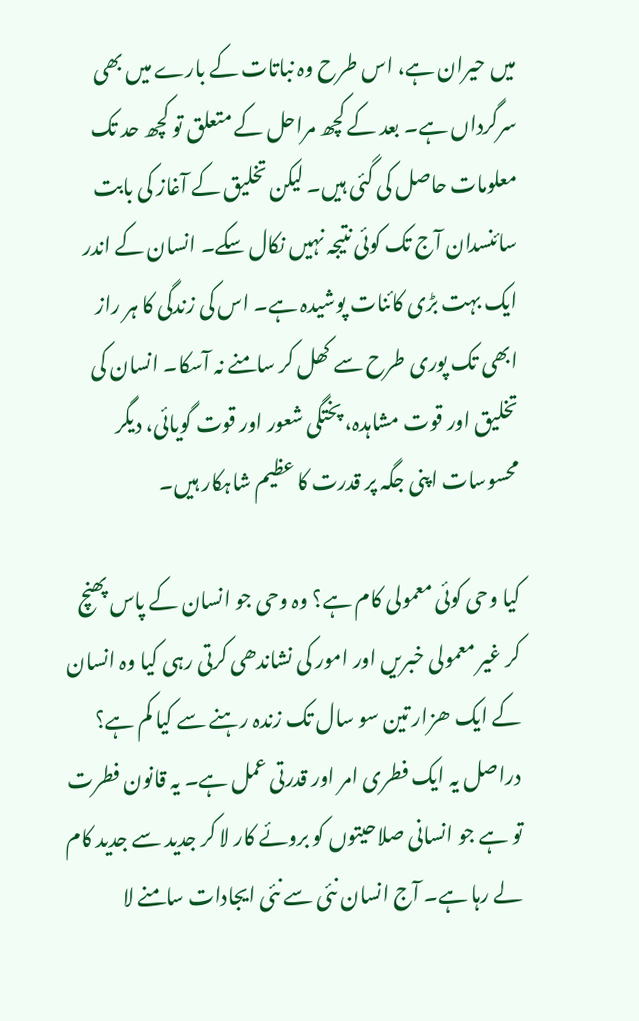میں حیران ہے، اس طرح وہ نباتات کے بارے میں بھی سرگرداں ہے۔ بعد کے کچھ مراحل کے متعلق تو کچھ حد تک معلومات حاصل کی گئی ہیں۔ لیکن تخلیق کے آغاز کی بابت سائنسدان آج تک کوئی نتیجہ نہیں نکال سکے۔ انسان کے اندر ایک بہت بڑی کائنات پوشیدہ ہے۔ اس کی زندگی کا ہر راز ابھی تک پوری طرح سے کھل کر سامنے نہ آسکا۔ انسان کی تخلیق اور قوت مشاہدہ، پختگی شعور اور قوت گویائی، دیگر محسوسات اپنی جگہ پر قدرت کا عظیم شاہکار ہیں۔

کیا وحی کوئی معمولی کام ہے؟ وہ وحی جو انسان کے پاس پھنچ کر غیر معمولی خبریں اور امور کی نشاندھی کرتی رہی کیا وہ انسان کے ایک ھزار تین سو سال تک زندہ رہنے سے کیا کم ہے؟ دراصل یہ ایک فطری امر اور قدرتی عمل ہے۔ یہ قانون فطرت تو ہے جو انسانی صلاحیتوں کو بروئے کار لا کر جدید سے جدید کام لے رہا ہے۔ آج انسان نئی سے نئی ایجادات سامنے لا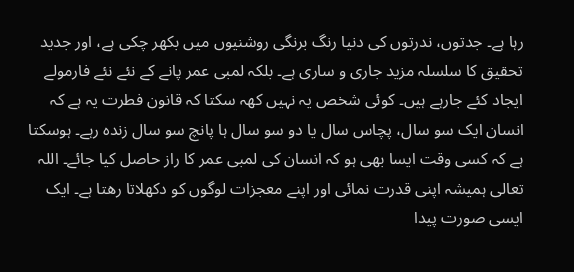رہا ہے۔ جدتوں، ندرتوں کی دنیا رنگ برنگی روشنیوں میں بکھر چکی ہے، اور جدید تحقیق کا سلسلہ مزید جاری و ساری ہے۔ بلکہ لمبی عمر پانے کے نئے نئے فارمولے ایجاد کئے جارہے ہیں۔ کوئی شخص یہ نہیں کھہ سکتا کہ قانون فطرت یہ ہے کہ انسان ایک سو سال، پچاس سال یا دو سو سال ہا پانچ سو سال زندہ رہے۔ ہوسکتا ہے کہ کسی وقت ایسا بھی ہو کہ انسان کی لمبی عمر کا راز حاصل کیا جائے۔ اللہ تعالی ہمیشہ اپنی قدرت نمائی اور اپنے معجزات لوگوں کو دکھلاتا رھتا ہے۔ ایک ایسی صورت پیدا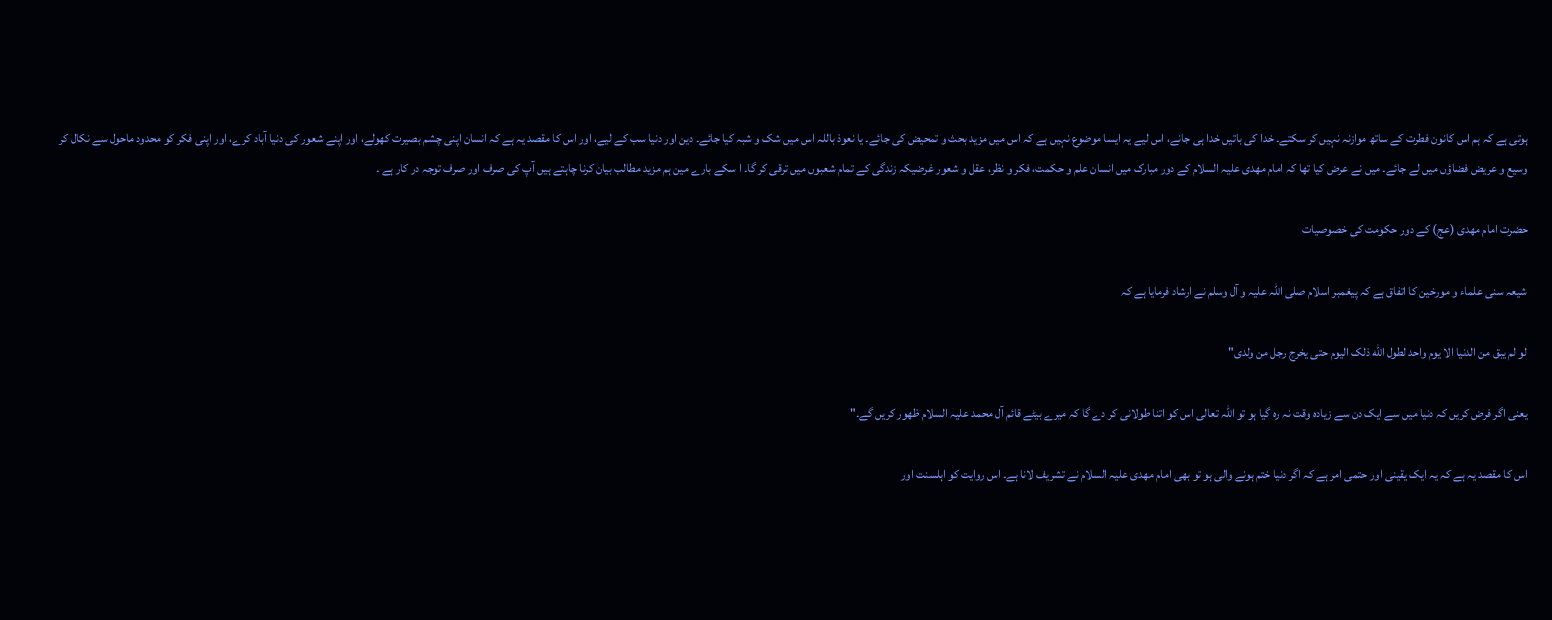ہوتی ہے کہ ہم اس کانون فطرت کے ساتھ موازنہ نہیں کر سکتے۔ خدا کی باتیں خدا ہی جانے، اس لیے یہ ایسا موضوع نہیں ہے کہ اس میں مزید بحث و تمحیض کی جائے۔ یا نعوذ باللہ اس میں شک و شبہ کیا جائے۔ دین اور دنیا سب کے لیے، اور اس کا مقصد یہ ہے کہ انسان اپنی چشم بصیرت کھولے، اور اپنے شعور کی دنیا آباد کرے، اور اپنی فکر کو محدود ماحول سے نکال کر وسیع و عریض فضاؤں میں لے جائے۔ میں نے عرض کیا تھا کہ امام مھدی علیہ السلام کے دور مبارک میں انسان علم و حکمت، فکر و نظر، عقل و شعور غرضیکہ زندگی کے تمام شعبوں میں ترقی کر گا۔ ا سکے بارے مین ہم مزید مطالب بیان کرنا چاہتے ہیں آپ کی صرف اور صرف توجہ در کار ہے ۔

حضرت امام مھدی (عج) کے دور حکومت کی خصوصیات

شیعہ سنی علماء و مورخین کا اتفاق ہے کہ پیغمبر اسلام صلی اللہ علیہ و آل وسلم نے ارشاد فرمایا ہے کہ

لو لم یبق من الدنیا الا یوم واحد لطول الله ذلک الیوم حتی یخرج رجل من ولدی"

یعنی اگر فرض کریں کہ دنیا میں سے ایک دن سے زیادہ وقت نہ رہ گیا ہو تو اللہ تعالی اس کو اتنا طولانی کر دے گا کہ میرے بیٹے قائم آل محمد علیہ السلام ظھور کریں گے۔"

اس کا مقصد یہ ہے کہ یہ ایک یقینی اور حتمی امر ہے کہ اگر دنیا ختم ہونے والی ہو تو بھی امام مھدی علیہ السلام نے تشریف لانا ہے۔ اس روایت کو اہلسنت اور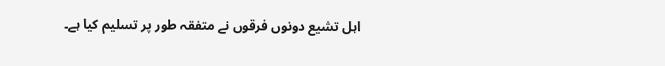اہل تشیع دونوں فرقوں نے متفقہ طور پر تسلیم کیا ہے۔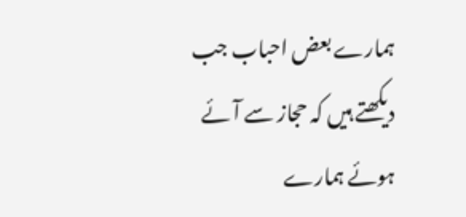ہمارے بعض احباب جب دیکھتے ہیں کہ حجاز سے آئے ہوئے ہمارے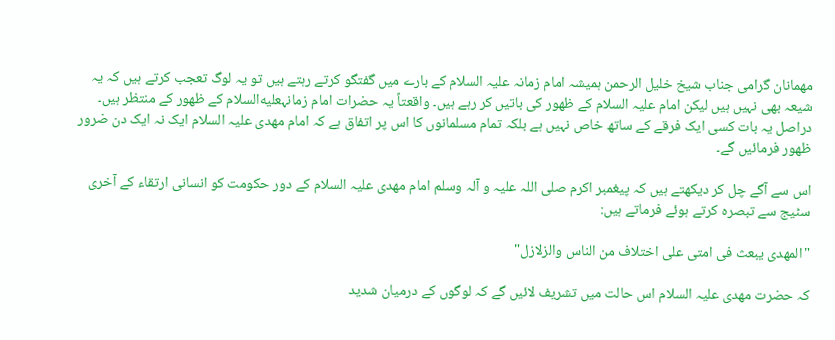مھمانان گرامی جناب شیخ خلیل الرحمن ہمیشہ امام زمانہ علیہ السلام کے بارے میں گفتگو کرتے رہتے ہیں تو یہ لوگ تعجب کرتے ہیں کہ یہ شیعہ بھی نہیں ہیں لیکن امام علیہ السلام کے ظھور کی باتیں کر رہے ہیں۔ واقعتاً یہ حضرات امام زمانہعليه‌السلام کے ظھور کے منتظر ہیں۔ دراصل یہ بات کسی ایک فرقے کے ساتھ خاص نہیں ہے بلکہ تمام مسلمانوں کا اس پر اتفاق ہے کہ امام مھدی علیہ السلام ایک نہ ایک دن ضرور ظھور فرمائیں گے۔

اس سے آگے چل کر دیکھتے ہیں کہ پیغمبر اکرم صلی اللہ علیہ و آلہ وسلم امام مھدی علیہ السلام کے دور حکومت کو انسانی ارتقاء کے آخری سٹیج سے تبصرہ کرتے ہوئے فرماتے ہیں:

"المهدی یبعث فی امتی علی اختلاف من الناس والزلازل"

کہ حضرت مھدی علیہ السلام اس حالت میں تشریف لائیں گے کہ لوگوں کے درمیان شدید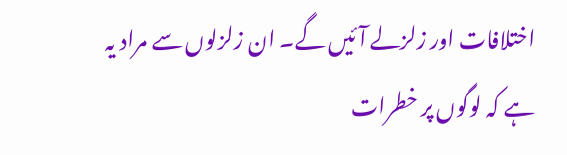اختلافات اور زلزلے آئیں گے۔ ان زلزلوں سے مراد یہ ہے کہ لوگوں پر خطرات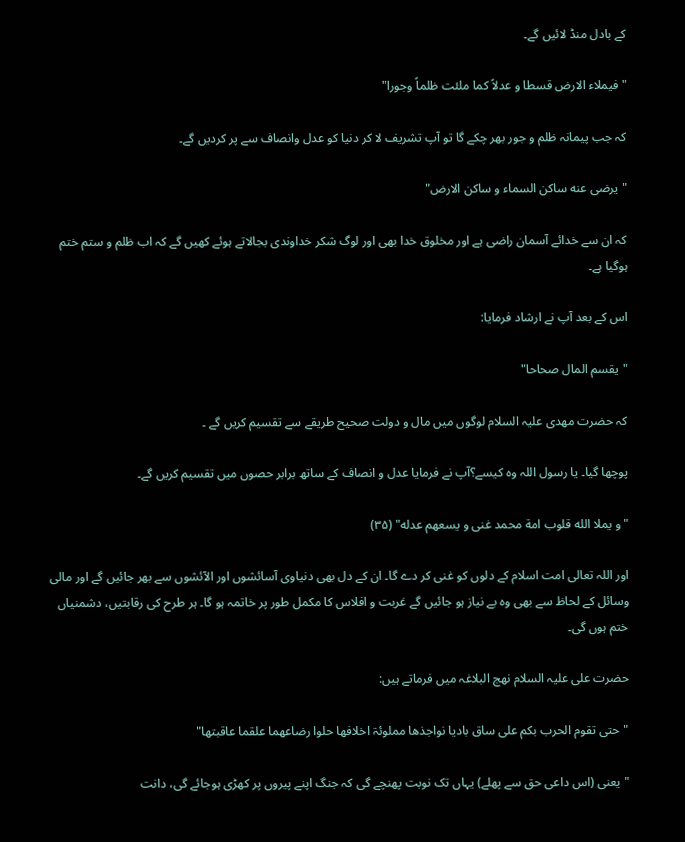کے بادل منڈ لائیں گے۔

"فیملاء الارض قسطا و عدلاً کما ملئت ظلماً وجورا"

کہ جب پیمانہ ظلم و جور بھر چکے گا تو آپ تشریف لا کر دنیا کو عدل وانصاف سے پر کردیں گے۔

"یرضی عنه ساکن السماء و ساکن الارض"

کہ ان سے خدائے آسمان راضی ہے اور مخلوق خدا بھی اور لوگ شکر خداوندی بجالاتے ہوئے کھیں گے کہ اب ظلم و ستم ختم ہوگیا ہے۔

اس کے بعد آپ نے ارشاد فرمایا:

"یقسم المال صحاحا"

کہ حضرت مھدی علیہ السلام لوگوں میں مال و دولت صحیح طریقے سے تقسیم کریں گے ۔

پوچھا گیا۔ یا رسول اللہ وہ کیسے؟آپ نے فرمایا عدل و انصاف کے ساتھ برابر حصوں میں تقسیم کریں گے۔

"و یملا الله قلوب امة محمد غنی و یسعهم عدله" (۳۵)

اور اللہ تعالی امت اسلام کے دلوں کو غنی کر دے گا۔ ان کے دل بھی دنیاوی آسائشوں اور الآئشوں سے بھر جائیں گے اور مالی وسائل کے لحاظ سے بھی وہ بے نیاز ہو جائیں گے غربت و افلاس کا مکمل طور پر خاتمہ ہو گا۔ ہر طرح کی رقابتیں، دشمنیاں ختم ہوں گی۔

حضرت علی علیہ السلام نھج البلاغہ میں فرماتے ہیں:

"حتی تقوم الحرب بکم علی ساق بادیا نواجذھا مملوئۃ اخلافھا حلوا رضاعھما علقما عاقبتھا"

"یعنی (اس داعی حق سے پھلے) یہاں تک نوبت پھنچے گی کہ جنگ اپنے پیروں پر کھڑی ہوجائے گی، دانت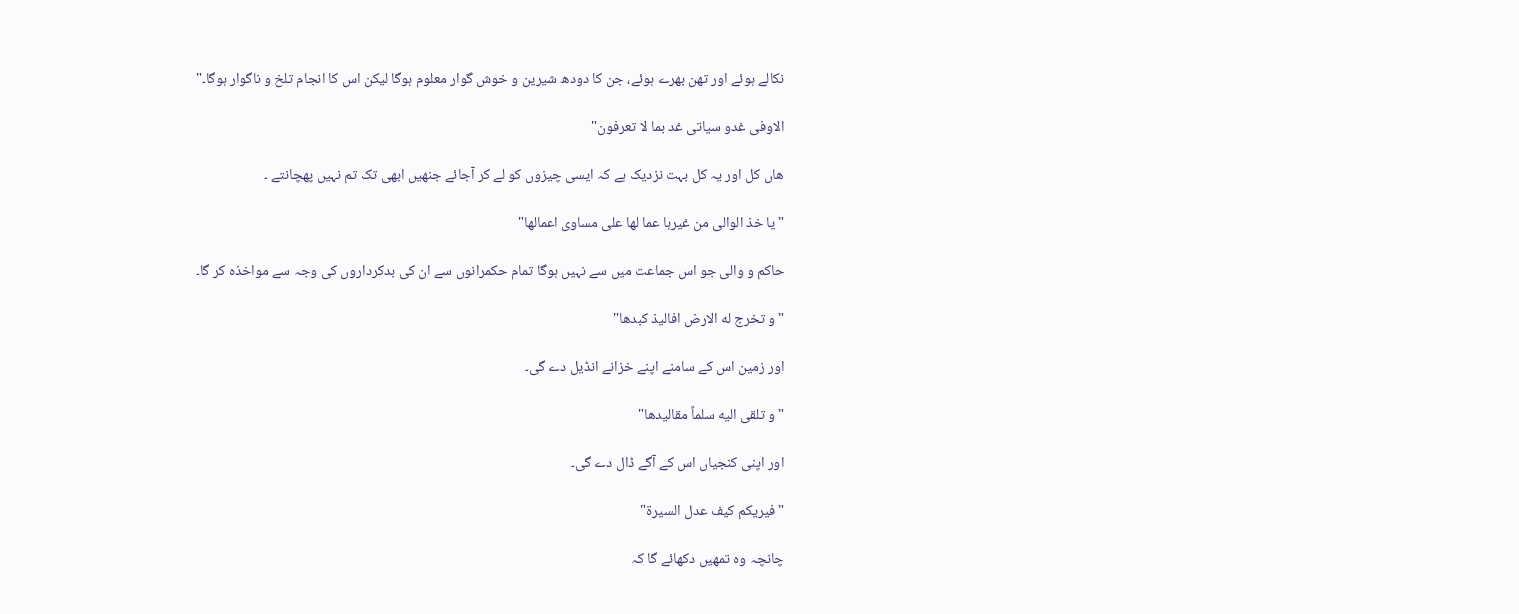نکالے ہوئے اور تھن بھرے ہوئے، جن کا دودھ شیرین و خوش گوار معلوم ہوگا لیکن اس کا انجام تلخ و ناگوار ہوگا۔"

الاوفی غدو سیاتی غد بما لا تعرفون"

ھاں کل اور یہ کل بہت نزدیک ہے کہ ایسی چیزوں کو لے کر آجائے جنھیں ابھی تک تم نہیں پھچانتے ۔

"یا خذ الوالی من غیرہا عما لھا علی مساوی اعمالھا"

حاکم و والی جو اس جماعت میں سے نہیں ہوگا تمام حکمرانوں سے ان کی بدکرداروں کی وجہ سے مواخذہ کر گا۔

"و تخرج له الارض افالیذ کبدها"

اور زمین اس کے سامنے اپنے خزانے انڈیل دے گی۔

"و تلقی الیه سلماً مقالیدها"

اور اپنی کنجیاں اس کے آگے ڈال دے گی۔

"فیریکم کیف عدل السیرة"

چانچہ وہ تمھیں دکھائے گا کہ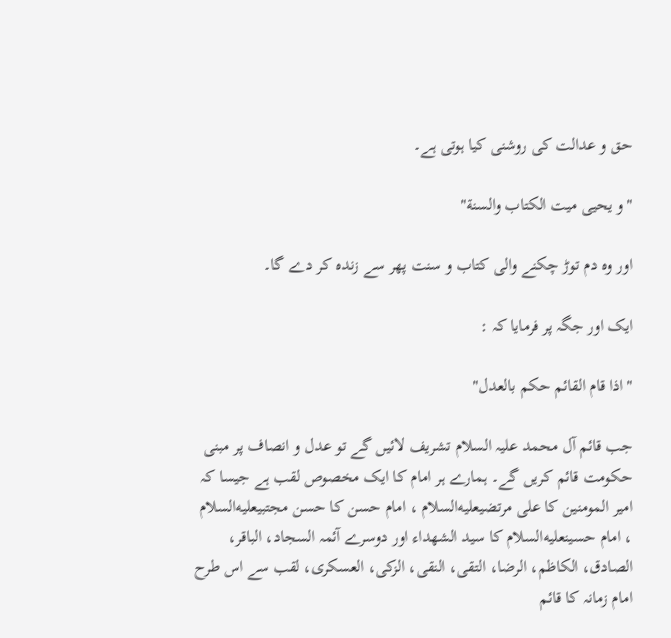حق و عدالت کی روشنی کیا ہوتی ہے۔

"و یحیی میت الکتاب والسنة"

اور وہ دم توڑ چکنے والی کتاب و سنت پھر سے زندہ کر دے گا۔

ایک اور جگہ پر فرمایا کہ :

"اذا قام القائم حکم بالعدل"

جب قائم آل محمد علیہ السلام تشریف لائیں گے تو عدل و انصاف پر مبنی حکومت قائم کریں گے۔ ہمارے ہر امام کا ایک مخصوص لقب ہے جیسا کہ امیر المومنین کا علی مرتضیعليه‌السلام ، امام حسن کا حسن مجتبیعليه‌السلام ، امام حسینعليه‌السلام کا سید الشھداء اور دوسرے آئمہ السجاد، الباقر، الصادق، الکاظم، الرضا، التقی، النقی، الزکی، العسکری، لقب سے اس طرح امام زمانہ کا قائم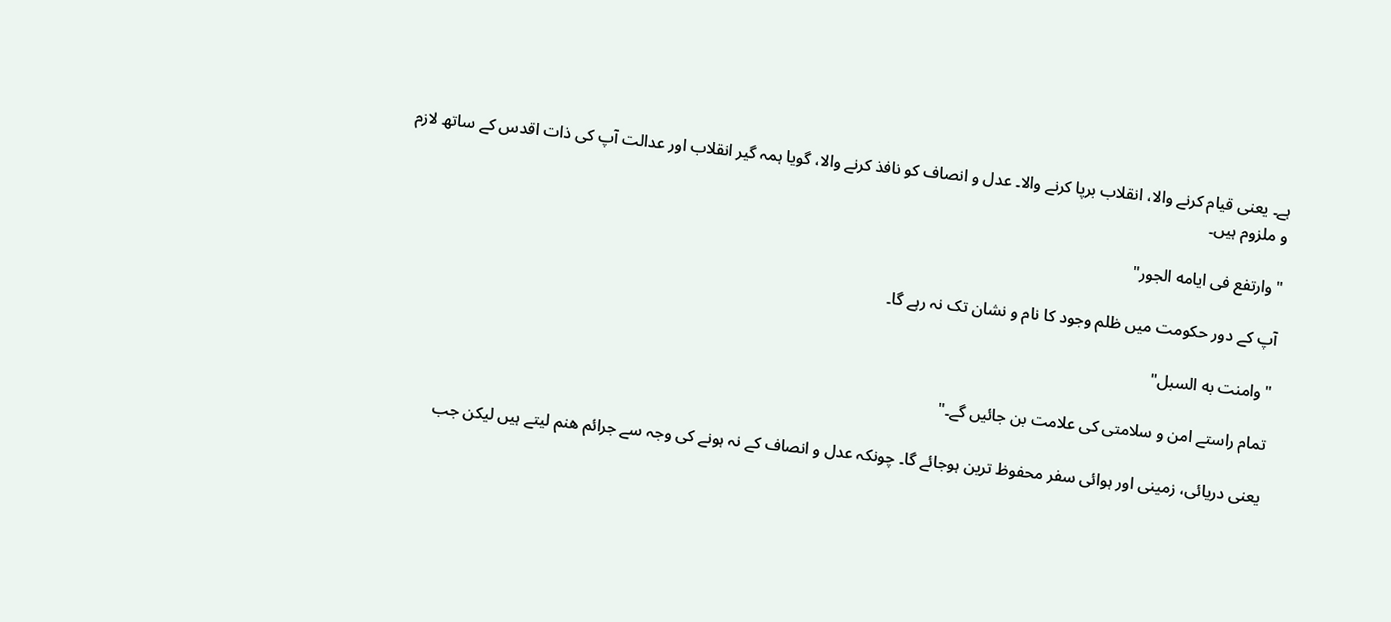ہے۔ یعنی قیام کرنے والا، انقلاب برپا کرنے والا۔ عدل و انصاف کو نافذ کرنے والا، گویا ہمہ گیر انقلاب اور عدالت آپ کی ذات اقدس کے ساتھ لازم و ملزوم ہیں۔

"وارتفع فی ایامه الجور"

آپ کے دور حکومت میں ظلم وجود کا نام و نشان تک نہ رہے گا۔

"وامنت به السبل"

تمام راستے امن و سلامتی کی علامت بن جائیں گے۔"

یعنی دریائی، زمینی اور ہوائی سفر محفوظ ترین ہوجائے گا۔ چونکہ عدل و انصاف کے نہ ہونے کی وجہ سے جرائم ھنم لیتے ہیں لیکن جب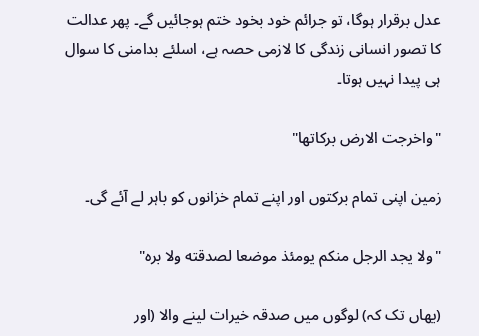عدل برقرار ہوگا، تو جرائم خود بخود ختم ہوجائیں گے۔ پھر عدالت کا تصور انسانی زندگی کا لازمی حصہ ہے، اسلئے بدامنی کا سوال ہی پیدا نہیں ہوتا۔

"واخرجت الارض برکاتها"

زمین اپنی تمام برکتوں اور اپنے تمام خزانوں کو باہر لے آئے گی۔

"ولا یجد الرجل منکم یومئذ موضعا لصدقته ولا بره"

(یھاں تک کہ) لوگوں میں صدقہ خیرات لینے والا (اور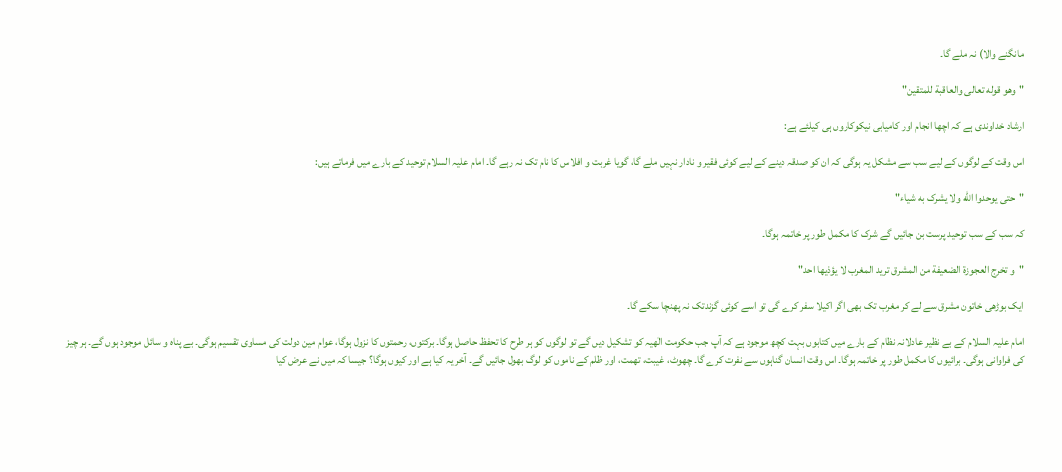مانگنے والا) نہ ملے گا۔

"وهو قوله تعالی والعاقبة للمتقین"

ارشاد خداوندی ہے کہ اچھا انجام اور کامیابی نیکوکاروں ہی کیلئے ہے:

اس وقت کے لوگوں کے لیے سب سے مشکل یہ ہوگی کہ ان کو صدقہ دینے کے لیے کوئی فقیر و نادار نہیں ملے گا، گویا غربت و افلاس کا نام تک نہ رہے گا۔ امام علیہ السلام توحید کے بارے میں فرماتے ہیں:

"حتی یوحدوا الله ولا یشرک به شیاء"

کہ سب کے سب توحید پرست بن جائیں گے شرک کا مکمل طور پر خاتمہ ہوگا۔

"و تخرج العجوزة الضعیفة من المشرق ترید المغرب لا یؤذیها احد"

ایک بوڑھی خاتون مشرق سے لے کر مغرب تک بھی اگر اکیلا سفر کرے گی تو اسے کوئی گزندتک نہ پھنچا سکے گا۔

امام علیہ السلام کے بے نظیر عادلانہ نظام کے بارے میں کتابوں بہت کچھ موجود ہے کہ آپ جب حکومت الٰھیہ کو تشکیل دیں گے تو لوگوں کو ہر طرح کا تحفظ حاصل ہوگا۔ برکتوں، رحمتوں کا نزول ہوگا، عوام مین دولت کی مساوی تقسیم ہوگی۔ بے پناہ و سائل موجود ہوں گے۔ ہر چیز کی فراوانی ہوگی۔ برائیوں کا مکمل طور پر خاتمہ ہوگا۔ اس وقت انسان گناہوں سے نفرت کرے گا۔ چھوٹ، غیبت، تھمت، اور ظلم کے ناموں کو لوگ بھول جائیں گے۔ آخر یہ کیا ہے اور کیوں ہوگا؟ جیسا کہ میں نے عرض کیا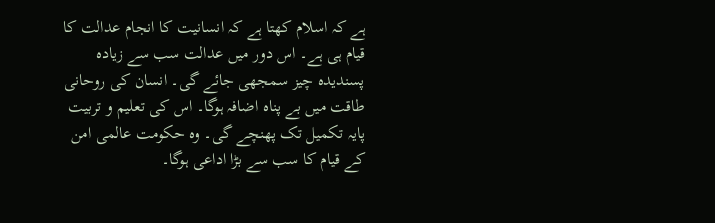ہے کہ اسلام کھتا ہے کہ انسانیت کا انجام عدالت کا قیام ہی ہے۔ اس دور میں عدالت سب سے زیادہ پسندیدہ چیز سمجھی جائے گی۔ انسان کی روحانی طاقت میں بے پناہ اضافہ ہوگا۔ اس کی تعلیم و تربیت پایہ تکمیل تک پھنچے گی۔ وہ حکومت عالمی امن کے قیام کا سب سے بڑا اداعی ہوگا۔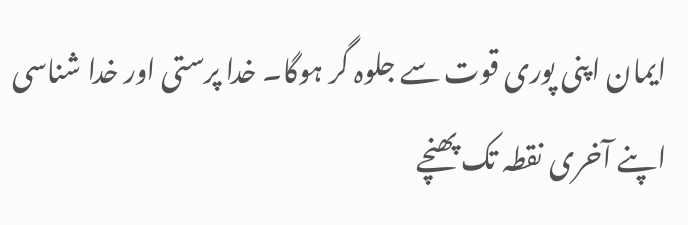ایمان اپنی پوری قوت سے جلوہ گر ہوگا۔ خدا پرستی اور خدا شناسی اپنے آخری نقطہ تک پھنچے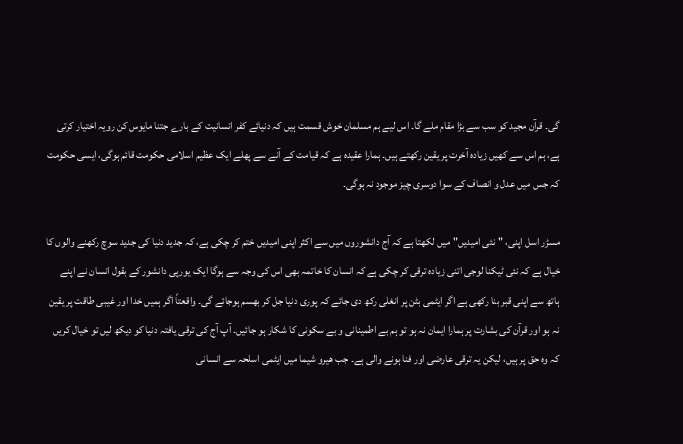گی۔ قرآن مجید کو سب سے بڑا مقام ملے گا۔ اس لیے ہم مسلمان خوش قسمت ہیں کہ دنیائے کفر انسانیت کے بارے جتنا مایوس کن رویہ اختیار کرتی ہے، ہم اس سے کھیں زیادہ آخرت پر یقین رکھتے ہیں۔ ہمارا عقیدہ ہے کہ قیامت کے آنے سے پھلے ایک عظیم اسلامی حکومت قائم ہوگی، ایسی حکومت کہ جس میں عدل و انصاف کے سوا دوسری چیز موجود نہ ہوگی۔

مسڑر اسل اپنی، "نئی امیدیں" میں لکھتا ہے کہ آج دانشوروں میں سے اکثر اپنی امیدیں ختم کر چکی ہے، کہ جدید دنیا کی جدید سوچ رکھنے والوں کا خیال ہے کہ نئی ٹیکنا لوجی اتنی زیادہ ترقی کر چکی ہے کہ انسان کا خاتمہ بھی اس کی وجہ سے ہوگا ایک یورپی دانشور کے بقول انسان نے اپنے ہاتھ سے اپنی قبر بنا رکھی ہے اگر ایٹمی بٹن پر انغلی رکھ دی جائے کہ پوری دنیا جل کر بھسم ہوجائے گی۔ واقعتاً اگر ہمیں خدا اور غیبی طاقت پر یقین نہ ہو اور قرآن کی بشارت پر ہمارا ایمان نہ ہو تو ہم بے اطمینانی و بے سکونی کا شکار ہو جائیں۔ آپ آج کی ترقی یافتہ دنیا کو دیکھ لیں تو خیال کریں کہ وہ حق پر ہیں، لیکن یہ ترقی عارضی اور فنا ہونے والی ہے۔ جب ھیرو شیما میں ایٹمی اسلحہ سے انسانی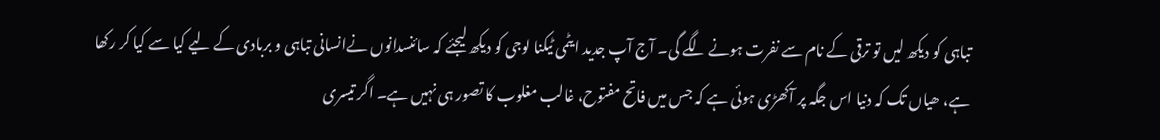تباہی کو دیکھ لیں تو ترقی کے نام سے نفرت ہونے لگے گی۔ آج آپ جدید ایٹمی ٹیکنا لوجی کو دیکھ لیجئے کہ سائنسدانوں نےانسانی تباہی و بربادی کے لیے کیا سے کیا کر رکھا ہے، ھیاں تک کہ دنیا اس جگہ پر آکھڑی ہوئی ہے کہ جس میں فاتح مفتوح، غالب مغلوب کا تصور ہی نہیں ہے۔ اگر تیسری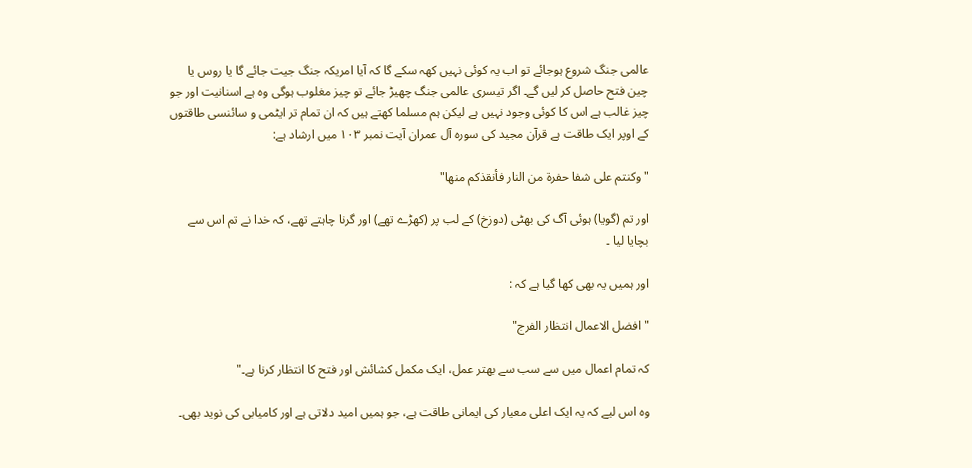عالمی جنگ شروع ہوجائے تو اب یہ کوئی نہیں کھہ سکے گا کہ آیا امریکہ جنگ جیت جائے گا یا روس یا چین فتح حاصل کر لیں گے۔ اگر تیسری عالمی جنگ چھیڑ جائے تو چیز مغلوب ہوگی وہ ہے اسنانیت اور جو چیز غالب ہے اس کا کوئی وجود نہیں ہے لیکن ہم مسلما کھتے ہیں کہ ان تمام تر ایٹمی و سائنسی طاقتوں کے اوپر ایک طاقت ہے قرآن مجید کی سورہ آل عمران آیت نمبر ۱۰۳ میں ارشاد ہے:

"وکنتم علی شفا حفرة من النار فأنقذکم منها"

اور تم (گویا) ہوئی آگ کی بھٹی (دوزخ) کے لب پر (کھڑے تھے) اور گرنا چاہتے تھے، کہ خدا نے تم اس سے بچایا لیا ۔

اور ہمیں یہ بھی کھا گیا ہے کہ :

"افضل الاعمال انتظار الفرج"

کہ تمام اعمال میں سے سب سے بھتر عمل، ایک مکمل کشائش اور فتح کا انتظار کرنا ہے۔"

وہ اس لیے کہ یہ ایک اعلی معیار کی ایمانی طاقت ہے، جو ہمیں امید دلاتی ہے اور کامیابی کی نوید بھی۔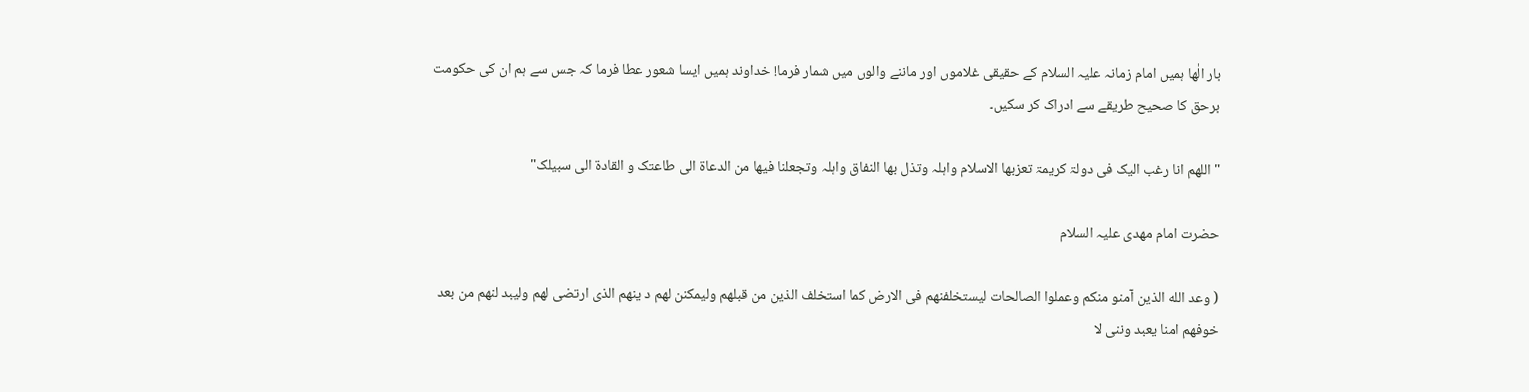بار الٰھا ہمیں امام زمانہ علیہ السلام کے حقیقی غلاموں اور ماننے والوں میں شمار فرما! خداوند ہمیں ایسا شعور عطا فرما کہ جس سے ہم ان کی حکومت برحق کا صحیح طریقے سے ادراک کر سکیں۔

"اللھم انا رغب الیک فی دولۃ کریمۃ تعزبھا الاسلام واہلہ وتذل بھا النفاق واہلہ وتجعلنا فیھا من الدعاۃ الی طاعتک و القادۃ الی سبیلک"

حضرت امام مھدی علیہ السلام

( وعد الله الذین آمنو منکم وعملوا الصالحات لیستخلفنهم فی الارض کما استخلف الذین من قبلهم ولیمکنن لهم د ینهم الذی ارتضی لهم ولیبد لنهم من بعد خوفهم امنا یعبد وننی لا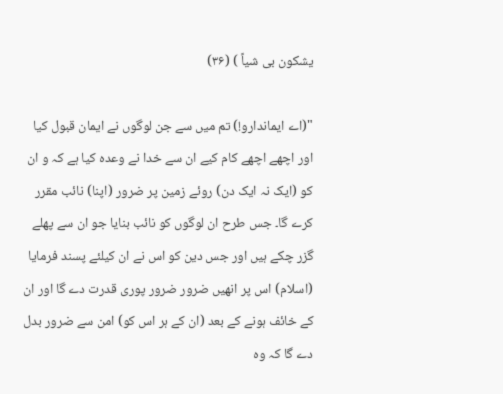یشکون بی شیاً ) (۳۶)

"(اے ایماندارو!) تم میں سے جن لوگوں نے ایمان قبول کیا اور اچھے اچھے کام کیے ان سے خدا نے وعدہ کیا ہے کہ و ان کو (ایک نہ ایک دن) روئے زمین پر ضرور (اپنا) نائب مقرر کرے گا۔ جس طرح ان لوگوں کو نائب بنایا جو ان سے پھلے گزر چکے ہیں اور جس دین کو اس نے ان کیلئے پسند فرمایا (اسلام) اس پر انھیں ضرور ضرور پوری قدرت دے گا اور ان کے خائف ہونے کے بعد (ان کے ہر اس کو) امن سے ضرور بدل دے گا کہ وہ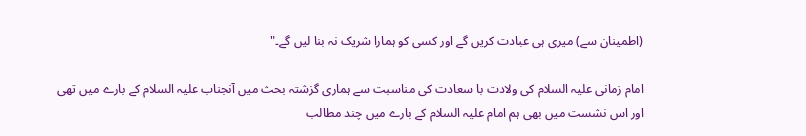(اطمینان سے) میری ہی عبادت کریں گے اور کسی کو ہمارا شریک نہ بنا لیں گے۔"

امام زمانی علیہ السلام کی ولادت با سعادت کی مناسبت سے ہماری گزشتہ بحث میں آنجناب علیہ السلام کے بارے میں تھی اور اس نشست میں بھی ہم امام علیہ السلام کے بارے میں چند مطالب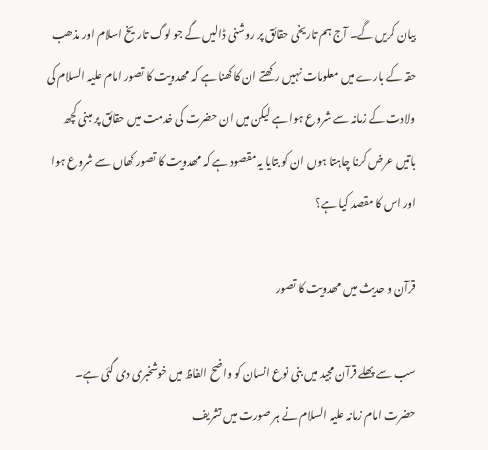بیان کریں گے۔ آج ہم تاریخی حقائق پر روشنی ڈالیں گے جو لوگ تاریخ اسلام اور مذھب حقہ کے بارے میں معلومات نہیں رکھتے ان کا کھنا ہے کہ مھدویت کا تصور امام علیہ السلام کی ولادت کے زمانہ سے شروع ہوا ہے لیکن میں ان حضرت کی خدمت میں حقائق پر مبنی کچھ باتیں عرض کرنا چاہتا ہوں ان کو بتایا یہ مقصود ہے کہ مھدویت کا تصور کھاں سے شروع ہوا اور اس کا مقصد کیا ہے؟

قرآن و حدیث میں مھدویت کا تصور

سب سے پھلے قرآن مجید میں بنی نوع انسان کو واضح الفاظ میں خوشخبری دی گئی ہے۔ حضرت امام زمانہ علیہ السلام نے ہر صورت میں تشریف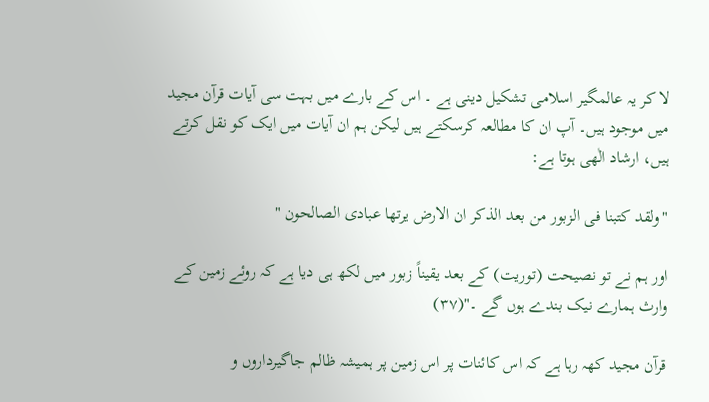لا کر یہ عالمگیر اسلامی تشکیل دینی ہے ۔ اس کے بارے میں بہت سی آیات قرآن مجید میں موجود ہیں۔ آپ ان کا مطالعہ کرسکتے ہیں لیکن ہم ان آیات میں ایک کو نقل کرتے ہیں، ارشاد الٰھی ہوتا ہے:

"ولقد کتبنا فی الزبور من بعد الذکر ان الارض یرتها عبادی الصالحون "

اور ہم نے تو نصیحت (توریت) کے بعد یقیناً زبور میں لکھ ہی دیا ہے کہ روئے زمین کے وارث ہمارے نیک بندے ہوں گے ۔"(۳۷)

قرآن مجید کھہ رہا ہے کہ اس کائنات پر اس زمین پر ہمیشہ ظالم جاگیرداروں و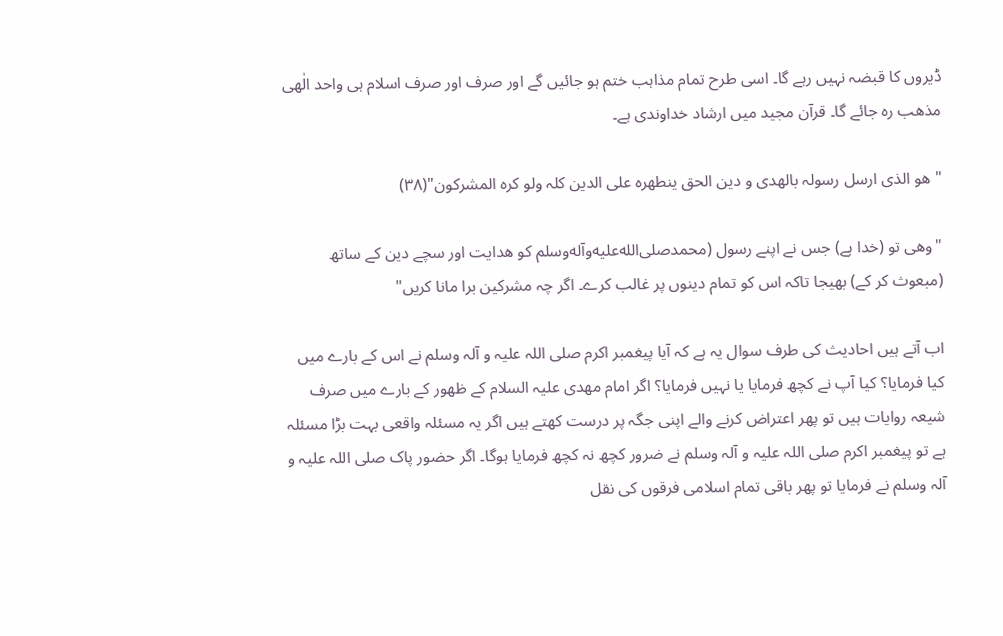ڈیروں کا قبضہ نہیں رہے گا۔ اسی طرح تمام مذاہب ختم ہو جائیں گے اور صرف اور صرف اسلام ہی واحد الٰھی مذھب رہ جائے گا۔ قرآن مجید میں ارشاد خداوندی ہے۔

"ھو الذی ارسل رسولہ بالھدی و دین الحق ینطھرہ علی الدین کلہ ولو کرہ المشرکون"(۳۸)

"وھی تو (خدا ہے) جس نے اپنے رسول (محمدصلى‌الله‌عليه‌وآله‌وسلم کو ھدایت اور سچے دین کے ساتھ (مبعوث کر کے) بھیجا تاکہ اس کو تمام دینوں پر غالب کرے۔ اگر چہ مشرکین برا مانا کریں"

اب آتے ہیں احادیث کی طرف سوال یہ ہے کہ آیا پیغمبر اکرم صلی اللہ علیہ و آلہ وسلم نے اس کے بارے میں کیا فرمایا؟ کیا آپ نے کچھ فرمایا یا نہیں فرمایا؟ اگر امام مھدی علیہ السلام کے ظھور کے بارے میں صرف شیعہ روایات ہیں تو پھر اعتراض کرنے والے اپنی جگہ پر درست کھتے ہیں اگر یہ مسئلہ واقعی بہت بڑا مسئلہ ہے تو پیغمبر اکرم صلی اللہ علیہ و آلہ وسلم نے ضرور کچھ نہ کچھ فرمایا ہوگا۔ اگر حضور پاک صلی اللہ علیہ و آلہ وسلم نے فرمایا تو پھر باقی تمام اسلامی فرقوں کی نقل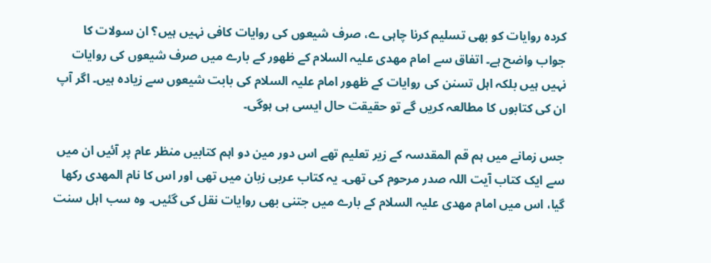کردہ روایات کو بھی تسلیم کرنا چاہی ے، صرف شیعوں کی روایات کافی نہیں ہیں؟ ان سولات کا جواب واضح ہے۔ اتفاق سے امام مھدی علیہ السلام کے ظھور کے بارے میں صرف شیعوں کی روایات نہیں ہیں بلکہ اہل تسنن کی روایات کے ظھور امام علیہ السلام کی بابت شیعوں سے زیادہ ہیں۔ اگر آپ ان کی کتابوں کا مطالعہ کریں گے تو حقیقت حال ایسی ہی ہوگی۔

جس زمانے میں ہم قم المقدسہ کے زیر تعلیم تھے اس دور مین دو اہم کتابیں منظر عام پر آئیں ان میں سے ایک کتاب آیت اللہ صدر مرحوم کی تھی۔ یہ کتاب عربی زبان میں تھی اور اس کا نام المھدی رکھا گیا، اس میں امام مھدی علیہ السلام کے بارے میں جتنی بھی روایات نقل کی گئیں۔ وہ سب اہل سنت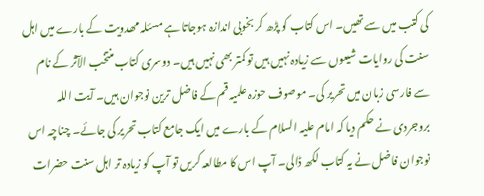کی کتب میں سے تھیں۔ اس کتاب کو پڑھ کر بخوبی اندازہ ہوجاتا ہے مسئلہ مھدویت کے بارے میں اہل سنت کی روایات شیعوں سے زیادہ نہیں ہیں تو کمتر بھی نہیں ہیں۔ دوسری کتاب منتخب الآثر کے نام سے فارسی زبان میں تحریر کی۔ موصوف حوزہ علمیہ قم کے فاضل ترین نوجوان ہیں۔ آیت اللہ بروجردی نے حکم دیا کہ امام علیہ السلام کے بارے میں ایک جامع کتاب تحریر کی جائے۔ چناچہ اس نوجوان فاضل نے یہ کتاب لکھ ڈالی۔ آپ اس کا مطالعہ کریں تو آپ کو زیادہ تر اہل سنت حضرات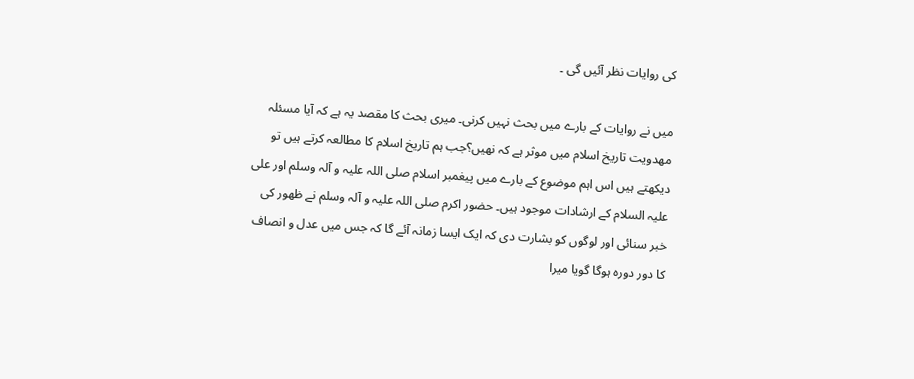کی روایات نظر آئیں گی ۔

میں نے روایات کے بارے میں بحث نہیں کرنی۔ میری بحث کا مقصد یہ ہے کہ آیا مسئلہ مھدویت تاریخ اسلام میں موثر ہے کہ نھیں؟جب ہم تاریخ اسلام کا مطالعہ کرتے ہیں تو دیکھتے ہیں اس اہم موضوع کے بارے میں پیغمبر اسلام صلی اللہ علیہ و آلہ وسلم اور علی علیہ السلام کے ارشادات موجود ہیں۔ حضور اکرم صلی اللہ علیہ و آلہ وسلم نے ظھور کی خبر سنائی اور لوگوں کو بشارت دی کہ ایک ایسا زمانہ آئے گا کہ جس میں عدل و انصاف کا دور دورہ ہوگا گویا میرا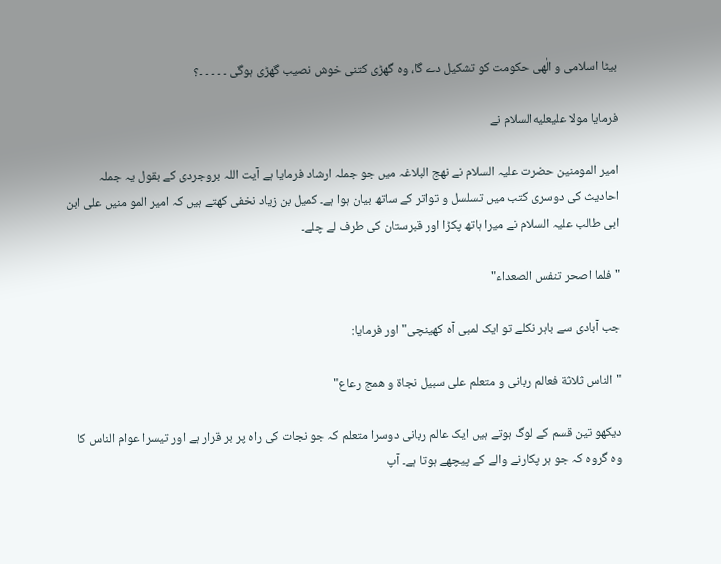بیٹا اسلامی و الٰھی حکومت کو تشکیل دے گا، وہ گھڑی کتنی خوش نصیب گھڑی ہوگی ۔ ۔ ۔ ۔ ۔؟

فرمایا مولا علیعليه‌السلام نے

امیر المومنین حضرت علیہ السلام نے نھج البلاغہ میں جو جملہ ارشاد فرمایا ہے آیت اللہ بروجردی کے بقول یہ جملہ احادیث کی دوسری کتب میں تسلسل و تواتر کے ساتھ بیان ہوا ہے۔ کمیل بن زیاد نخفی کھتے ہیں کہ امیر المو منیں علی ابن ابی طالب علیہ السلام نے میرا ہاتھ پکڑا اور قبرستان کی طرف لے چلے۔

"فلما اصحر تنفس الصعداء"

جب آبادی سے باہر نکلے تو ایک لمبی آہ کھینچی" اور فرمایا:

"الناس ثلاثة فعالم ربانی و متعلم علی سبیل نجاة و همج رعاع"

دیکھو تین قسم کے لوگ ہوتے ہیں ایک عالم ربانی دوسرا متعلم کہ جو نجات کی راہ پر بر قرار ہے اور تیسرا عوام الناس کا وہ گروہ کہ جو ہر پکارنے والے کے پیچھے ہوتا ہے۔ آپ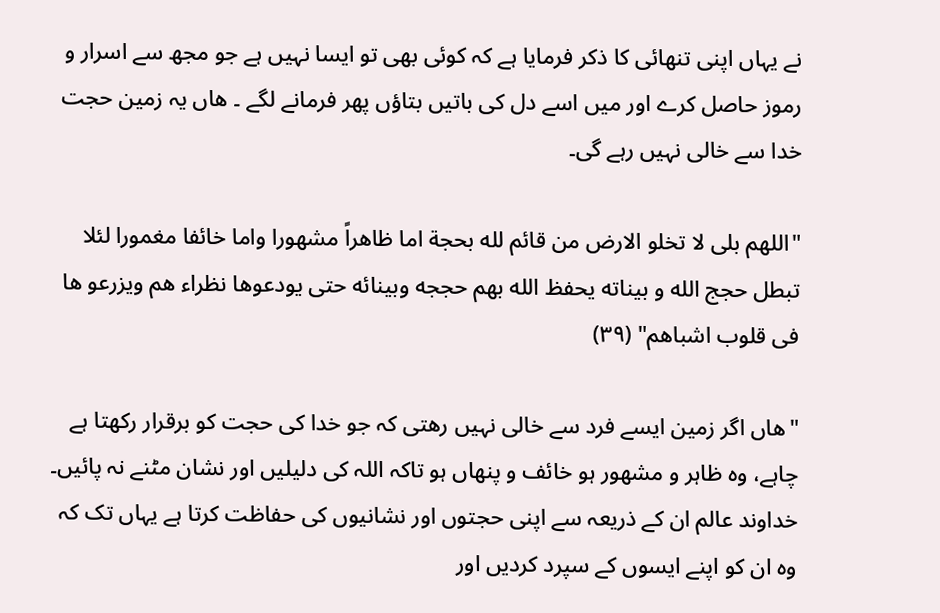نے یہاں اپنی تنھائی کا ذکر فرمایا ہے کہ کوئی بھی تو ایسا نہیں ہے جو مجھ سے اسرار و رموز حاصل کرے اور میں اسے دل کی باتیں بتاؤں پھر فرمانے لگے ۔ ھاں یہ زمین حجت خدا سے خالی نہیں رہے گی۔

"اللهم بلی لا تخلو الارض من قائم لله بحجة اما ظاهراً مشهورا واما خائفا مغمورا لئلا تبطل حجج الله و بیناته یحفظ الله بهم حججه وبینائه حتی یودعوها نظراء هم ویزرعو ها فی قلوب اشباهم" (۳۹)

"ھاں اگر زمین ایسے فرد سے خالی نہیں رھتی کہ جو خدا کی حجت کو برقرار رکھتا ہے چاہے، وہ ظاہر و مشھور ہو خائف و پنھاں ہو تاکہ اللہ کی دلیلیں اور نشان مٹنے نہ پائیں۔ خداوند عالم ان کے ذریعہ سے اپنی حجتوں اور نشانیوں کی حفاظت کرتا ہے یہاں تک کہ وہ ان کو اپنے ایسوں کے سپرد کردیں اور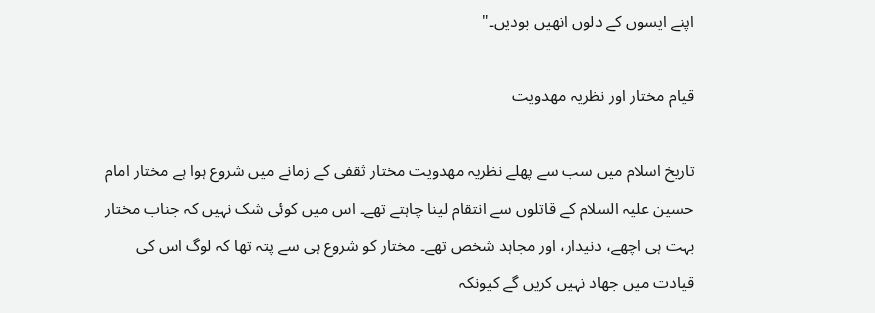اپنے ایسوں کے دلوں انھیں بودیں۔"

قیام مختار اور نظریہ مھدویت

تاریخ اسلام میں سب سے پھلے نظریہ مھدویت مختار ثقفی کے زمانے میں شروع ہوا ہے مختار امام حسین علیہ السلام کے قاتلوں سے انتقام لینا چاہتے تھے۔ اس میں کوئی شک نہیں کہ جناب مختار بہت ہی اچھے، دنیدار، اور مجاہد شخص تھے۔ مختار کو شروع ہی سے پتہ تھا کہ لوگ اس کی قیادت میں جھاد نہیں کریں گے کیونکہ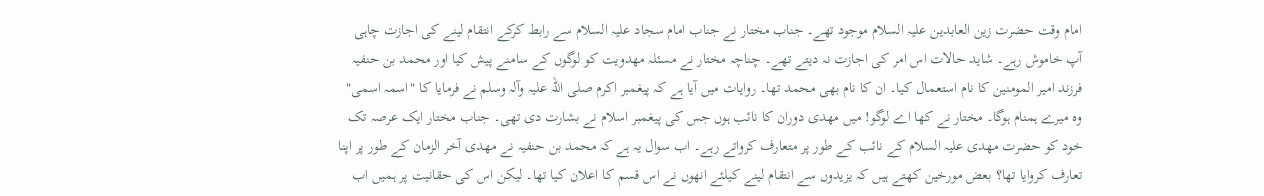امام وقت حضرت زین العابدین علیہ السلام موجود تھے۔ جناب مختار نے جناب امام سجاد علیہ السلام سے رابط کرکے انتقام لینے کی اجازت چاہی آپ خاموش رہے۔ شاید حالات اس امر کی اجازت نہ دیتے تھے۔ چناچہ مختار نے مسئلہ مھدویت کو لوگوں کے سامنے پیش کیا اور محمد بن حنفیہ فرزند امیر المومنین کا نام استعمال کیا۔ ان کا نام بھی محمد تھا۔ روایات میں آیا ہے کہ پیغمبر اکرم صلی اللہ علیہ وآلہ وسلم نے فرمایا کا "اسمہ اسمی" وہ میرے ہمنام ہوگا۔ مختار نے کھا اے لوگو! میں مھدی دوران کا نائب ہوں جس کی پیغمبر اسلام نے بشارت دی تھی۔ جناب مختار ایک عرصہ تک خود کو حضرت مھدی علیہ السلام کے نائب کے طور پر متعارف کرواتے رہے۔ اب سوال یہ ہے کہ محمد بن حنفیہ نے مھدی آخر الزمان کے طور پر اپنا تعارف کروایا تھا؟ بعض مورخین کھتے ہیں کہ یزیدوں سے انتقام لینے کیلئے انھوں نے اس قسم کا اعلان کیا تھا۔ لیکن اس کی حقانیت پر ہمیں اب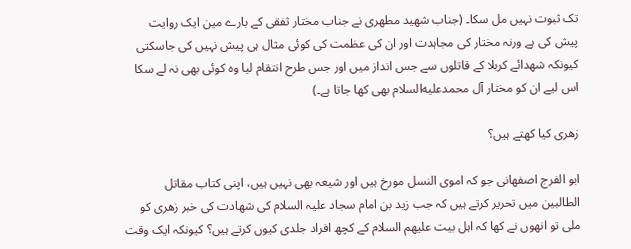تک ثبوت نہیں مل سکا۔ (جناب شھید مطھری نے جناب مختار ثفقی کے بارے مین ایک روایت پیش کی ہے ورنہ مختار کی مجاہدت اور ان کی عظمت کی کوئی مثال ہی پیش نہیں کی جاسکتی کیونکہ شھدائے کربلا کے قاتلوں سے جس انداز میں اور جس طرح انتقام لیا وہ کوئی بھی نہ لے سکا اس لیے ان کو مختار آل محمدعليه‌السلام بھی کھا جاتا ہے۔)

زھری کیا کھتے ہیں؟

ابو الفرج اصفھانی جو کہ اموی النسل مورخ ہیں اور شیعہ بھی نہیں ہیں، اپنی کتاب مقاتل الطالبین میں تحریر کرتے ہیں کہ جب زید بن امام سجاد علیہ السلام کی شھادت کی خبر زھری کو ملی تو انھوں نے کھا کہ اہل بیت علیھم السلام کے کچھ افراد جلدی کیوں کرتے ہیں؟ کیونکہ ایک وقت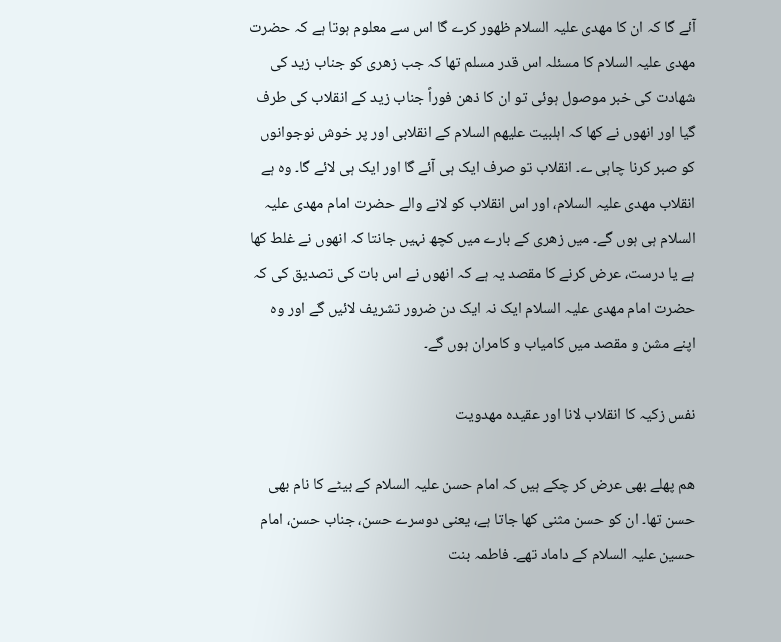آئے گا کہ ان کا مھدی علیہ السلام ظھور کرے گا اس سے معلوم ہوتا ہے کہ حضرت مھدی علیہ السلام کا مسئلہ اس قدر مسلم تھا کہ جب زھری کو جناب زید کی شھادت کی خبر موصول ہوئی تو ان کا ذھن فوراً جناب زید کے انقلاب کی طرف گیا اور انھوں نے کھا کہ اہلبیت علیھم السلام کے انقلابی اور پر خوش نوجوانوں کو صبر کرنا چاہی ے۔ انقلاب تو صرف ایک ہی آئے گا اور ایک ہی لائے گا۔ وہ ہے انقلاب مھدی علیہ السلام، اور اس انقلاب کو لانے والے حضرت امام مھدی علیہ السلام ہی ہوں گے۔ میں زھری کے بارے میں کچھ نہیں جانتا کہ انھوں نے غلط کھا ہے یا درست، عرض کرنے کا مقصد یہ ہے کہ انھوں نے اس بات کی تصدیق کی کہ حضرت امام مھدی علیہ السلام ایک نہ ایک دن ضرور تشریف لائیں گے اور وہ اپنے مشن و مقصد میں کامیاب و کامران ہوں گے۔

نفس زکیہ کا انقلاب لانا اور عقیدہ مھدویت

ھم پھلے بھی عرض کر چکے ہیں کہ امام حسن علیہ السلام کے بیٹے کا نام بھی حسن تھا۔ ان کو حسن مثنی کھا جاتا ہے، یعنی دوسرے حسن، جناب حسن، امام حسین علیہ السلام کے داماد تھے۔ فاطمہ بنت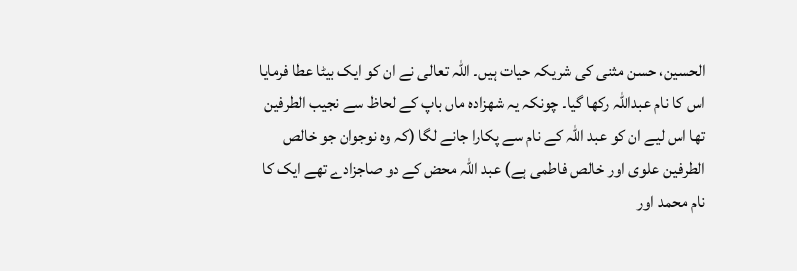الحسین، حسن مثنی کی شریکہ حیات ہیں۔ اللہ تعالی نے ان کو ایک بیٹا عطا فرمایا اس کا نام عبداللہ رکھا گیا۔ چونکہ یہ شھزادہ ماں باپ کے لحاظ سے نجیب الطرفین تھا اس لیے ان کو عبد اللہ کے نام سے پکارا جانے لگا (کہ وہ نوجوان جو خالص الطرفین علوی اور خالص فاطمی ہے) عبد اللہ محض کے دو صاجزادے تھے ایک کا نام محمد اور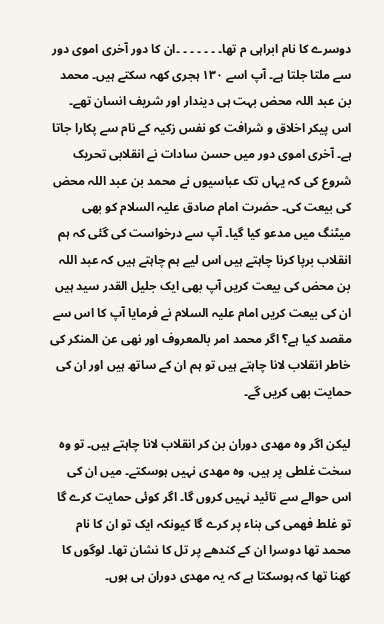دوسرے کا نام ابراہی م تھا۔ ۔ ۔ ۔ ۔ ۔ ۔ان کا دور آخری اموی دور سے ملتا جلتا ہے۔ آپ اسے ۱۳۰ ہجری کھہ سکتے ہیں۔ محمد بن عبد اللہ محض بہت ہی دیندار اور شریف انسان تھے۔ اس پیکر اخلاق و شرافت کو نفس زکیہ کے نام سے پکارا جاتا ہے۔ آخری اموی دور میں حسن سادات نے انقلابی تحریک شروع کی کہ یہاں تک عباسیوں نے محمد بن عبد اللہ محض کی بیعت کی۔ حضرت امام صادق علیہ السلام کو بھی میٹنگ میں مدعو کیا گیا۔ آپ سے درخواست کی گئی کہ ہم انقلاب برپا کرنا چاہتے ہیں اس لیے ہم چاہتے ہیں کہ عبد اللہ بن محض کی بیعت کریں آپ بھی ایک جلیل القدر سید ہیں ان کی بیعت کریں امام علیہ السلام نے فرمایا آپ کا اس سے مقصد کیا ہے؟ اگر محمد امر بالمعروف اور نھی عن المنکر کی خاطر انقلاب لانا چاہتے ہیں تو ہم ان کے ساتھ ہیں اور ان کی حمایت بھی کریں گے۔

لیکن اگر وہ مھدی دوران بن کر انقلاب لانا چاہتے ہیں۔ تو وہ سخت غلطی پر ہیں، وہ مھدی نہیں ہوسکتے۔ میں ان کی اس حوالے سے تائید نہیں کروں گا۔ اگر کوئی حمایت کرے گا تو غلط فھمی کی بناء پر کرے گا کیونکہ ایک تو ان کا نام محمد تھا دوسرا ان کے کندھے پر تل کا نشان تھا۔ لوگوں کا کھنا تھا کہ ہوسکتا ہے کہ یہ مھدی دوران ہی ہوں۔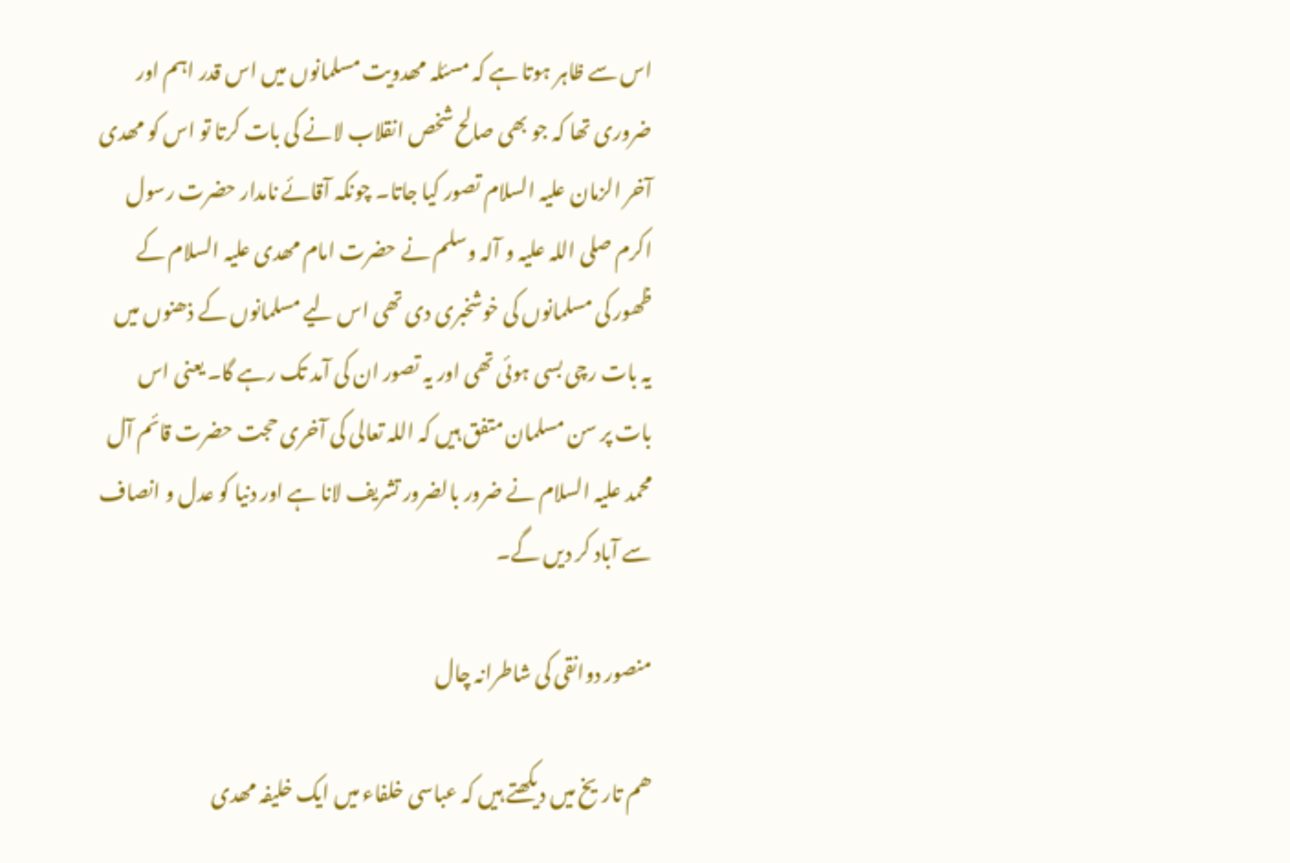اس سے ظاہر ہوتا ہے کہ مسئلہ مھدویت مسلمانوں میں اس قدر اہم اور ضروری تھا کہ جو بھی صالح شخص انقلاب لانے کی بات کرتا تو اس کو مھدی آخر الزمان علیہ السلام تصور کیا جاتا۔ چونکہ آقائے نامدار حضرت رسول اکرم صلی اللہ علیہ و آلہ وسلم نے حضرت امام مھدی علیہ السلام کے ظھور کی مسلمانوں کی خوشخبری دی تھی اس لیے مسلمانوں کے ذھنوں میں یہ بات رچی بسی ہوئی تھی اور یہ تصور ان کی آمد تک رہے گا۔ یعنی اس بات پر سن مسلمان متفق ہیں کہ اللہ تعالی کی آخری حجت حضرت قائم آل محمد علیہ السلام نے ضرور بالضرور تشریف لانا ہے اور دنیا کو عدل و انصاف سے آباد کر دیں گے۔

منصور دوانقی کی شاطرانہ چال

ھم تاریخ میں دیکھتے ہیں کہ عباسی خلفاء میں ایک خلیفہ مھدی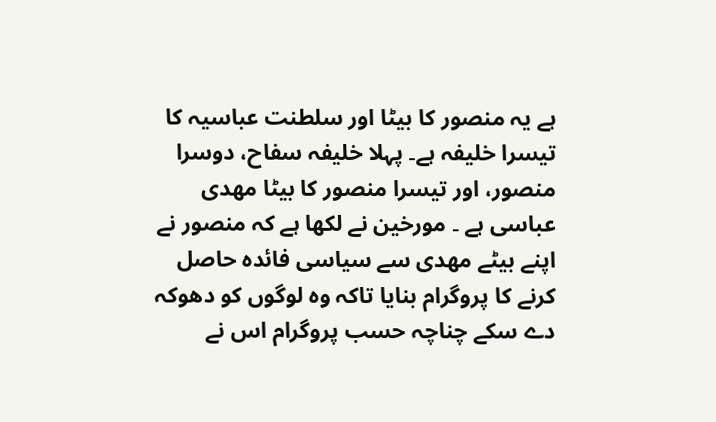ہے یہ منصور کا بیٹا اور سلطنت عباسیہ کا تیسرا خلیفہ ہے۔ پہلا خلیفہ سفاح، دوسرا منصور، اور تیسرا منصور کا بیٹا مھدی عباسی ہے ۔ مورخین نے لکھا ہے کہ منصور نے اپنے بیٹے مھدی سے سیاسی فائدہ حاصل کرنے کا پروگرام بنایا تاکہ وہ لوگوں کو دھوکہ دے سکے چناچہ حسب پروگرام اس نے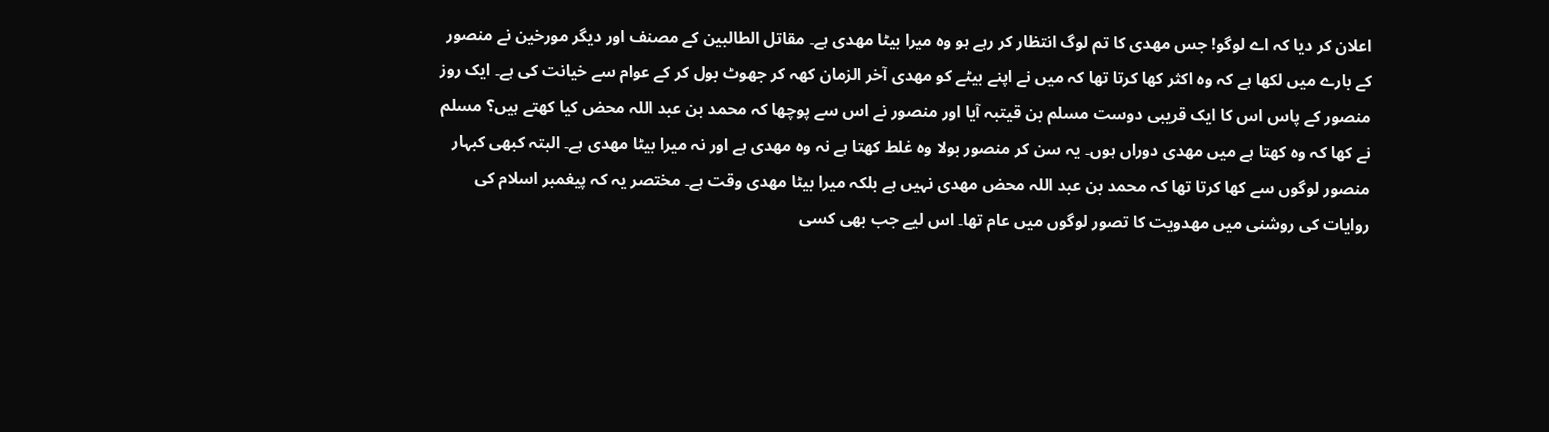اعلان کر دیا کہ اے لوگو! جس مھدی کا تم لوگ انتظار کر رہے ہو وہ میرا بیٹا مھدی ہے۔ مقاتل الطالبین کے مصنف اور دیگر مورخین نے منصور کے بارے میں لکھا ہے کہ وہ اکثر کھا کرتا تھا کہ میں نے اپنے بیٹے کو مھدی آخر الزمان کھہ کر جھوٹ بول کر کے عوام سے خیانت کی ہے۔ ایک روز منصور کے پاس اس کا ایک قریبی دوست مسلم بن قیتبہ آیا اور منصور نے اس سے پوچھا کہ محمد بن عبد اللہ محض کیا کھتے ہیں؟ مسلم نے کھا کہ وہ کھتا ہے میں مھدی دوراں ہوں۔ یہ سن کر منصور بولا وہ غلط کھتا ہے نہ وہ مھدی ہے اور نہ میرا بیٹا مھدی ہے۔ البتہ کبھی کبہار منصور لوگوں سے کھا کرتا تھا کہ محمد بن عبد اللہ محض مھدی نہیں ہے بلکہ میرا بیٹا مھدی وقت ہے۔ مختصر یہ کہ پیغمبر اسلام کی روایات کی روشنی میں مھدویت کا تصور لوگوں میں عام تھا۔ اس لیے جب بھی کسی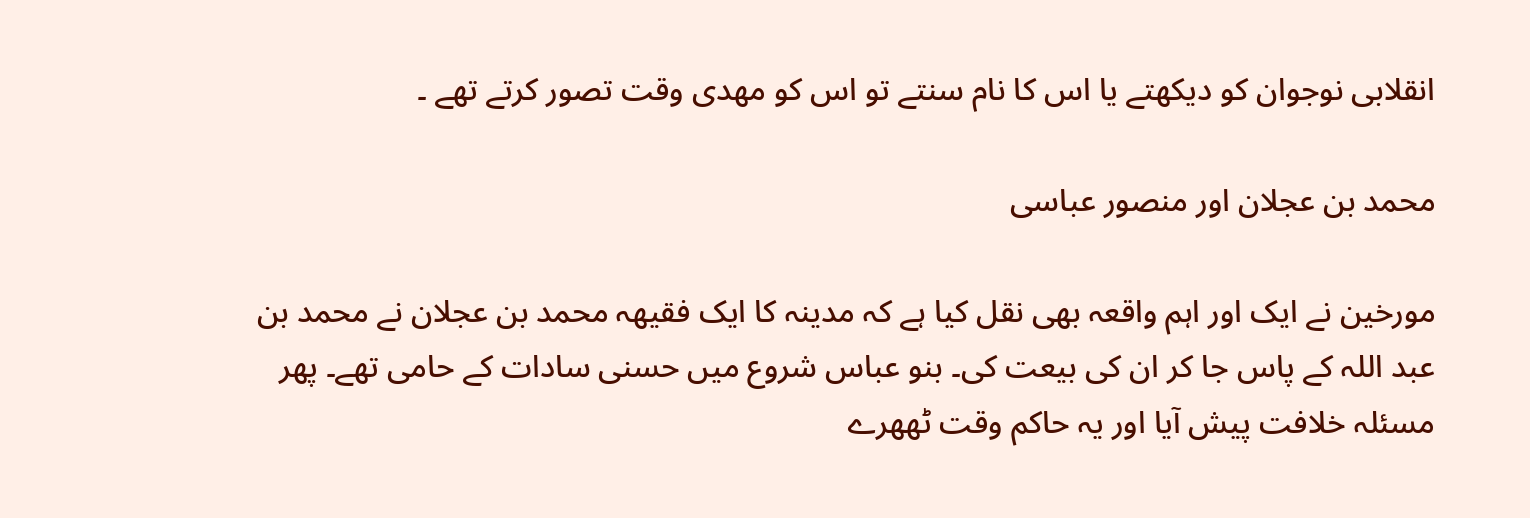انقلابی نوجوان کو دیکھتے یا اس کا نام سنتے تو اس کو مھدی وقت تصور کرتے تھے ۔

محمد بن عجلان اور منصور عباسی

مورخین نے ایک اور اہم واقعہ بھی نقل کیا ہے کہ مدینہ کا ایک فقیھہ محمد بن عجلان نے محمد بن عبد اللہ کے پاس جا کر ان کی بیعت کی۔ بنو عباس شروع میں حسنی سادات کے حامی تھے۔ پھر مسئلہ خلافت پیش آیا اور یہ حاکم وقت ٹھھرے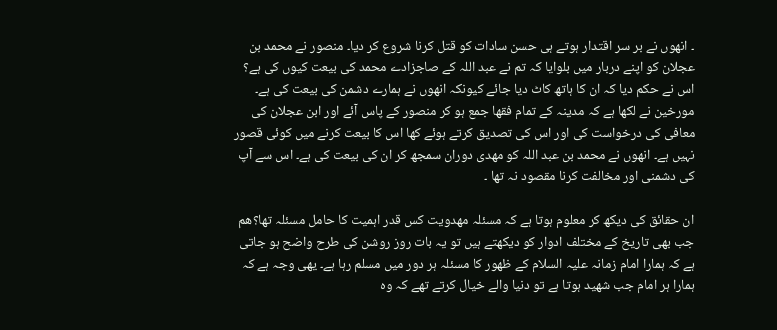۔ انھوں نے بر سر اقتدار ہوتے ہی حسن سادات کو قتل کرنا شروع کر دیا۔ منصور نے محمد بن عجلان کو اپنے دربار میں بلوایا کہ تم نے عبد اللہ کے صاجزادے محمد کی بیعت کیوں کی ہے؟ اس نے حکم دیا کہ ان کا ہاتھ کاٹ دیا جائے کیونکہ انھوں نے ہمارے دشمن کی بیعت کی ہے۔ مورخین نے لکھا ہے کہ مدینہ کے تمام فقھا جمع ہو کر منصور کے پاس آئے اور ابن عجلان کی معافی کی درخواست کی اور اس کی تصدیق کرتے ہوئے کھا اس کا بیعت کرنے میں کوئی قصور نہیں ہے۔ انھوں نے محمد بن عبد اللہ کو مھدی دوران سمجھ کر ان کی بیعت کی ہے۔ اس سے آپ کی دشمنی اور مخالفت کرنا مقصود نہ تھا ۔

ان حقائق کی دیکھ کر معلوم ہوتا ہے کہ مسئلہ مھدویت کس قدر اہمیت کا حامل مسئلہ تھا؟ھم جب بھی تاریخ کے مختلف ادوار کو دیکھتے ہیں تو یہ بات روز روشن کی طرح واضح ہو جاتی ہے کہ ہمارا امام زمانہ علیہ السلام کے ظھور کا مسئلہ ہر دور میں مسلم رہا ہے۔ یھی وجہ ہے کہ ہمارا ہر امام جب شھید ہوتا ہے تو دنیا والے خیال کرتے تھے کہ وہ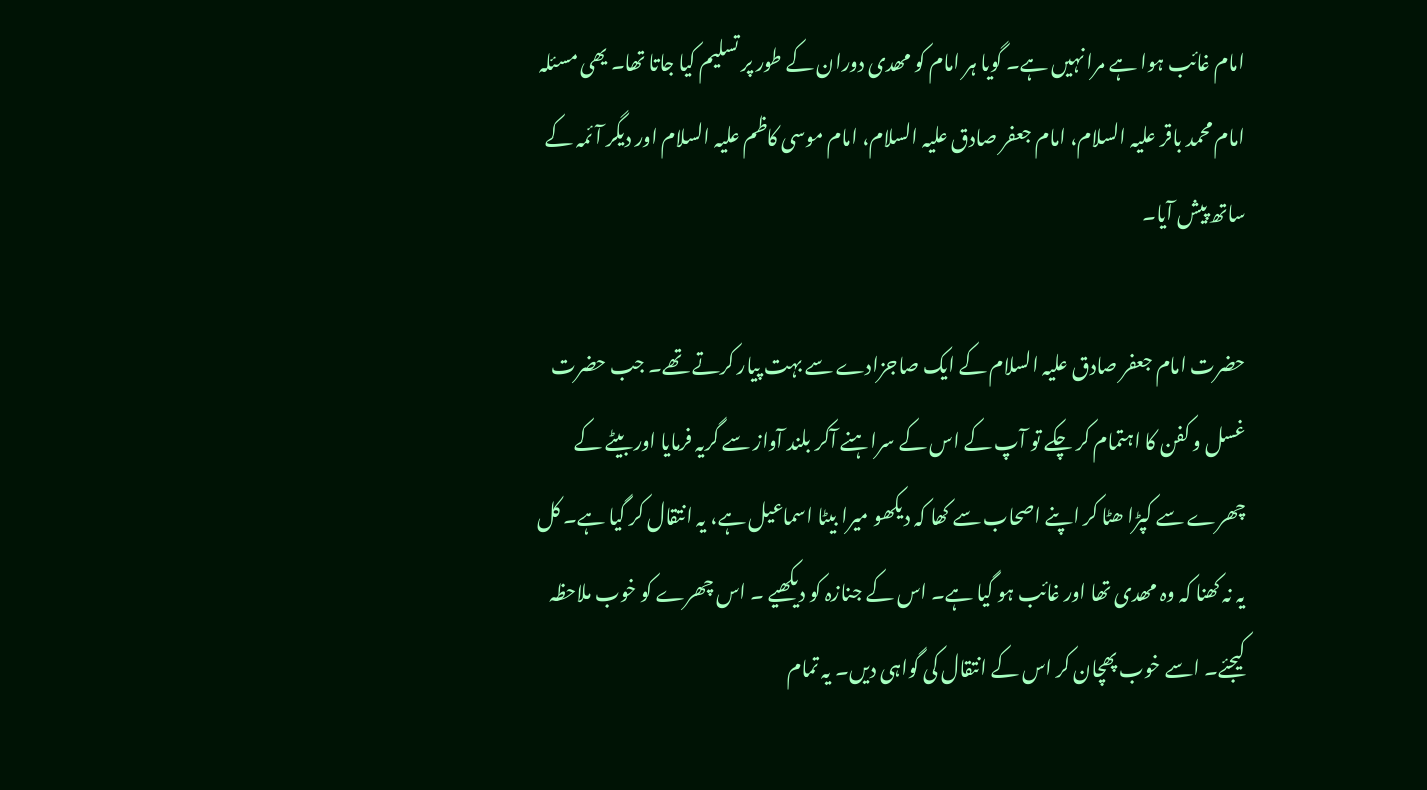امام غائب ہوا ہے مرا نہیں ہے۔ گویا ہر امام کو مھدی دوران کے طور پر تسلیم کیا جاتا تھا۔ یھی مسئلہ امام محمد باقر علیہ السلام، امام جعفر صادق علیہ السلام، امام موسی کاظم علیہ السلام اور دیگر آئمہ کے ساتھ پیش آیا۔

حضرت امام جعفر صادق علیہ السلام کے ایک صاجزادے سے بہت پیار کرتے تھے۔ جب حضرت غسل و کفن کا اہتمام کر چکے تو آپ کے اس کے سراہنے آکر بلند آواز سے گریہ فرمایا اور بیٹے کے چھرے سے کپڑا ھٹا کر اپنے اصحاب سے کھا کہ دیکھو میرا بیٹا اسماعیل ہے، یہ انتقال کر گیا ہے۔ کل یہ نہ کھنا کہ وہ مھدی تھا اور غائب ہو گیا ہے۔ اس کے جنازہ کو دیکھیے ۔ اس چھرے کو خوب ملاحظہ کیجئے۔ اسے خوب پھچان کر اس کے انتقال کی گواہی دیں۔ یہ تمام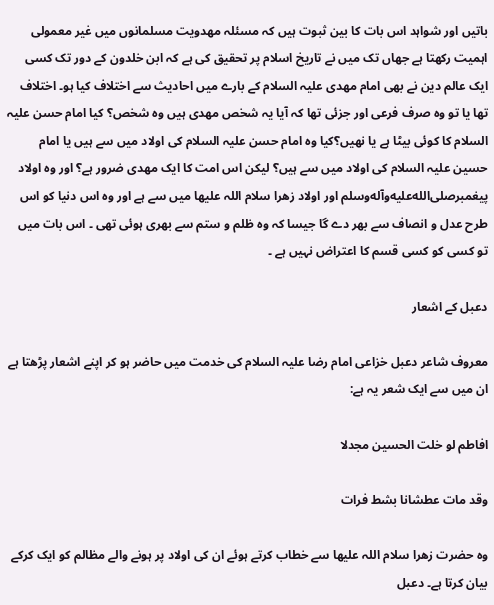باتیں اور شواہد اس بات کا بین ثبوت ہیں کہ مسئلہ مھدویت مسلمانوں میں غیر معمولی اہمیت رکھتا ہے جھاں تک میں نے تاریخ اسلام پر تحقیق کی ہے کہ ابن خلدون کے دور تک کسی ایک عالم دین نے بھی امام مھدی علیہ السلام کے بارے میں احادیث سے اختلاف کیا ہو۔ اختلاف تھا یا تو وہ صرف فرعی اور جزئی تھا کہ آیا یہ شخص مھدی ہیں وہ شخص؟ کیا امام حسن علیہ السلام کا کوئی بیٹا ہے یا نھیں؟کیا وہ امام حسن علیہ السلام کی اولاد میں سے ہیں یا امام حسین علیہ السلام کی اولاد میں سے ہیں؟ لیکن اس امت کا ایک مھدی ضرور ہے؟ اور وہ اولاد پیغمبرصلى‌الله‌عليه‌وآله‌وسلم اور اولاد زھرا سلام اللہ علیھا میں سے ہے اور وہ اس دنیا کو اس طرح عدل و انصاف سے بھر دے گا جیسا کہ وہ ظلم و ستم سے بھری ہوئی تھی ۔ اس بات میں تو کسی کو کسی قسم کا اعتراض نہیں ہے ۔

دعبل کے اشعار

معروف شاعر دعبل خزاعی امام رضا علیہ السلام کی خدمت میں حاضر ہو کر اپنے اشعار پڑھتا ہے ان میں سے ایک شعر یہ ہے:

افاطم لو خلت الحسین مجدلا

وقد مات عطشانا بشط فرات

وہ حضرت زھرا سلام اللہ علیھا سے خطاب کرتے ہوئے ان کی اولاد پر ہونے والے مظالم کو ایک کرکے بیان کرتا ہے۔ دعبل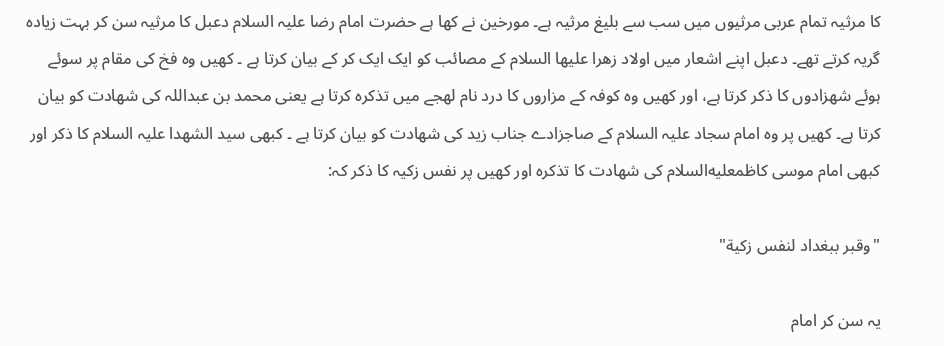کا مرثیہ تمام عربی مرثیوں میں سب سے بلیغ مرثیہ ہے۔ مورخین نے کھا ہے حضرت امام رضا علیہ السلام دعبل کا مرثیہ سن کر بہت زیادہ گریہ کرتے تھے۔ دعبل اپنے اشعار میں اولاد زھرا علیھا السلام کے مصائب کو ایک ایک کر کے بیان کرتا ہے ۔ کھیں وہ فخ کی مقام پر سوئے ہوئے شھزادوں کا ذکر کرتا ہے، اور کھیں وہ کوفہ کے مزاروں کا درد نام لھجے میں تذکرہ کرتا ہے یعنی محمد بن عبداللہ کی شھادت کو بیان کرتا ہے۔ کھیں پر وہ امام سجاد علیہ السلام کے صاجزادے جناب زید کی شھادت کو بیان کرتا ہے ۔ کبھی سید الشھدا علیہ السلام کا ذکر اور کبھی امام موسی کاظمعليه‌السلام کی شھادت کا تذکرہ اور کھیں پر نفس زکیہ کا ذکر کہ:

"وقبر ببغداد لنفس زکیة"

یہ سن کر امام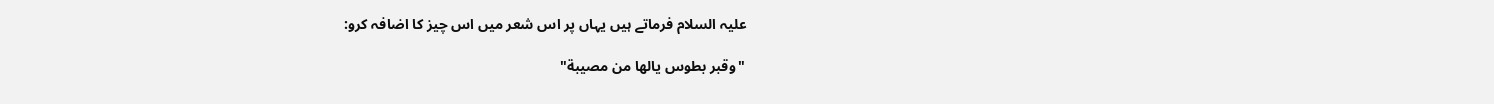علیہ السلام فرماتے ہیں یہاں پر اس شعر میں اس چیز کا اضافہ کرو:

"وقبر بطوس یالها من مصیبة"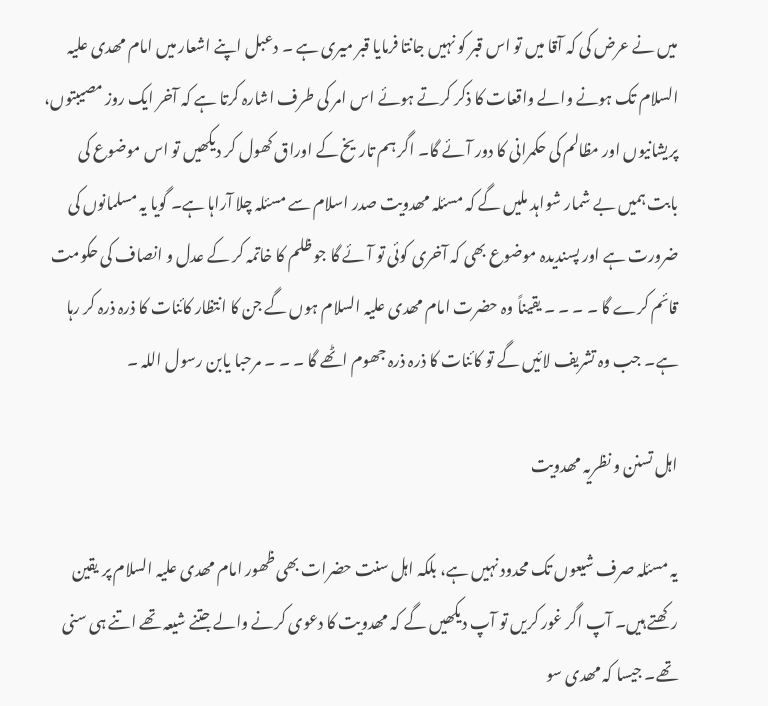میں نے عرض کی کہ آقا میں تو اس قبر کو نہیں جانتا فرمایا قبر میری ہے ۔ دعبل اپنے اشعار میں امام مھدی علیہ السلام تک ہونے والے واقعات کا ذکر کرتے ہوئے اس امر کی طرف اشارہ کرتا ہے کہ آخر ایک روز مصیبتوں، پریشانیوں اور مظالم کی حکمرانی کا دور آئے گا۔ اگر ہم تاریخ کے اوراق کھول کر دیکھیں تو اس موضوع کی بابت ہمیں بے شمار شواہد ملیں گے کہ مسئلہ مھدویت صدر اسلام سے مسئلہ چلا آراہا ہے۔ گویا یہ مسلمانوں کی ضرورت ہے اور پسندیدہ موضوع بھی کہ آخری کوئی تو آئے گا جو ظلم کا خاتمہ کر کے عدل و انصاف کی حکومت قائم کرے گا ۔ ۔ ۔ ۔ یقیناً وہ حضرت امام مھدی علیہ السلام ہوں گے جن کا انتظار کائنات کا ذرہ ذرہ کر رہا ہے۔ جب وہ تشریف لائیں گے تو کائنات کا ذرہ ذرہ جھوم اٹھے گا ۔ ۔ ۔ مرحبا یابن رسول اللہ ۔

اہل تسنن و نظریہ مھدویت

یہ مسئلہ صرف شیعوں تک محدود نہیں ہے، بلکہ اہل سنت حضرات بھی ظھور امام مھدی علیہ السلام پر یقین رکھتے ہیں۔ آپ اگر غور کریں تو آپ دیکھیں گے کہ مھدویت کا دعوی کرنے والے جتنے شیعہ تھے اتنے ہی سنی تھے۔ جیسا کہ مھدی سو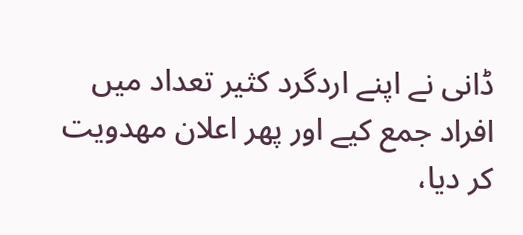ڈانی نے اپنے اردگرد کثیر تعداد میں افراد جمع کیے اور پھر اعلان مھدویت کر دیا،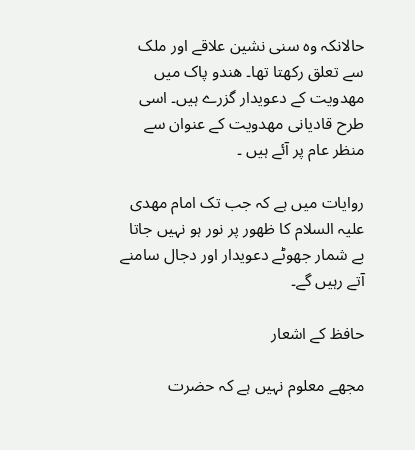حالانکہ وہ سنی نشین علاقے اور ملک سے تعلق رکھتا تھا۔ ھندو پاک میں مھدویت کے دعویدار گزرے ہیں۔ اسی طرح قادیانی مھدویت کے عنوان سے منظر عام پر آئے ہیں ۔

روایات میں ہے کہ جب تک امام مھدی علیہ السلام کا ظھور پر نور ہو نہیں جاتا بے شمار جھوٹے دعویدار اور دجال سامنے آتے رہیں گے۔

حافظ کے اشعار

مجھے معلوم نہیں ہے کہ حضرت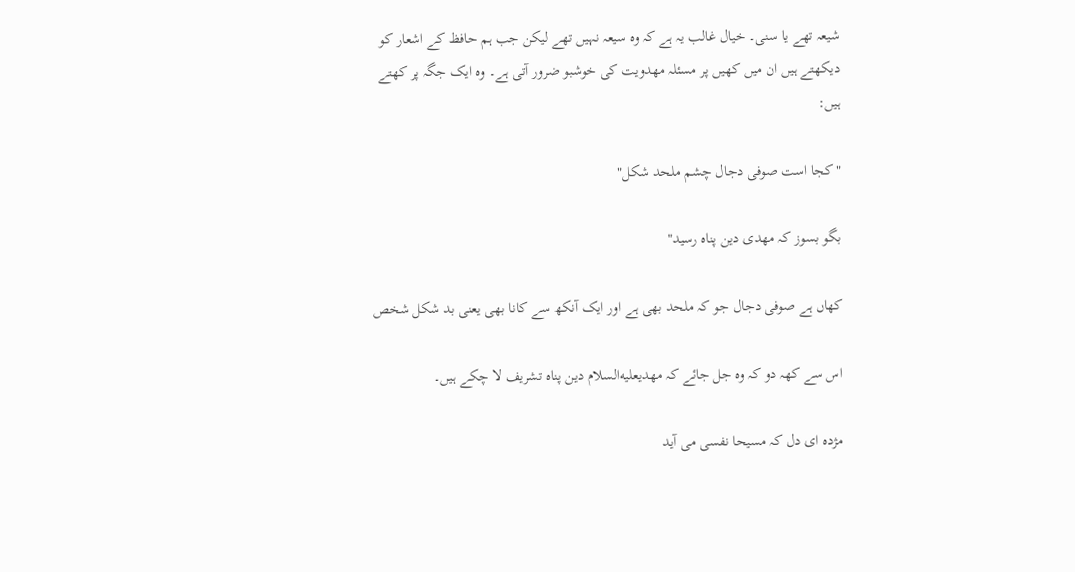شیعہ تھے یا سنی۔ خیال غالب یہ ہے کہ وہ سیعہ نہیں تھے لیکن جب ہم حافظ کے اشعار کو دیکھتے ہیں ان میں کھیں پر مسئلہ مھدویت کی خوشبو ضرور آتی ہے۔ وہ ایک جگہ پر کھتے ہیں:

"کجا است صوفی دجال چشم ملحد شکل"

بگو بسوز کہ مھدی دین پناہ رسید"

کھاں ہے صوفی دجال جو کہ ملحد بھی ہے اور ایک آنکھ سے کانا بھی یعنی بد شکل شخص

اس سے کھہ دو کہ وہ جل جائے کہ مھدیعليه‌السلام دین پناہ تشریف لا چکے ہیں۔

مژدہ ای دل کہ مسیحا نفسی می آید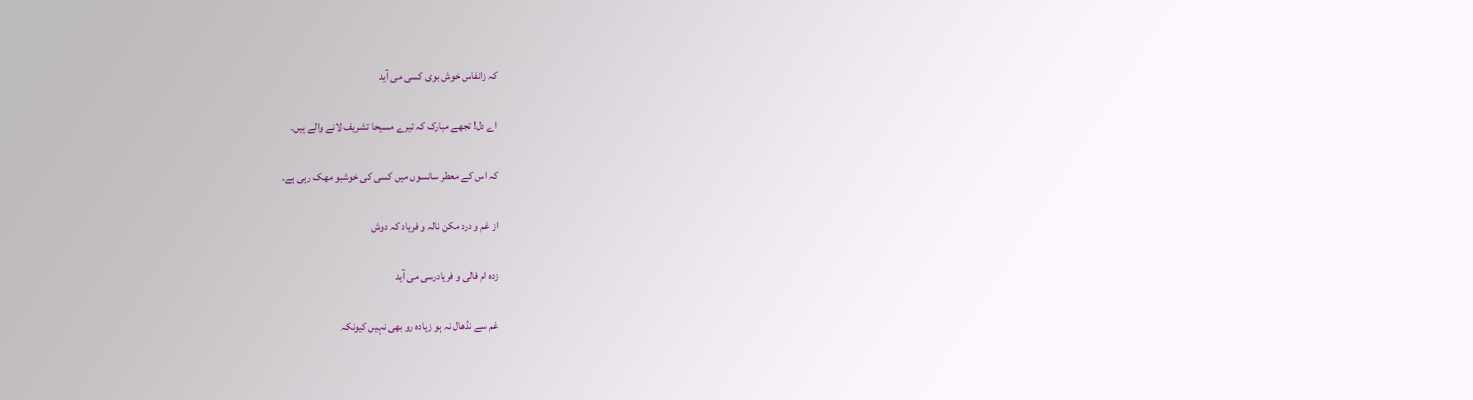کہ زانفاس خوش بوی کسی می آید

اے دل! تجھے مبارک کہ تیرے مسیحا تشریف لانے والے ہیں۔

کہ اس کے معطر سانسوں میں کسی کی خوشبو مھک رہی ہے۔

از غم و درد مکن نالہ و فریاد کہ دوش

زدہ ام فالی و فریادرسی می آید

غم سے نڈھال نہ ہو زیادہ رو بھی نہیں کیونکہ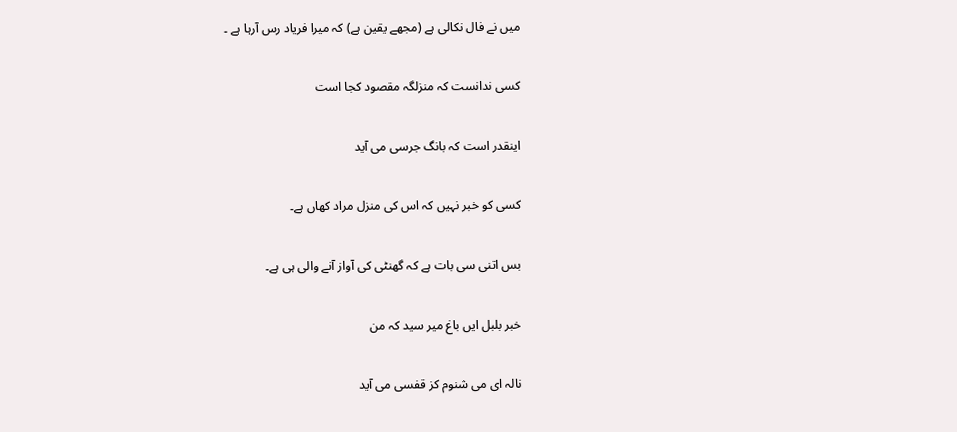میں نے فال نکالی ہے (مجھے یقین ہے) کہ میرا فریاد رس آرہا ہے ۔

کسی ندانست کہ منزلگہ مقصود کجا است

اینقدر است کہ بانگ جرسی می آید

کسی کو خبر نہیں کہ اس کی منزل مراد کھاں ہے۔

بس اتنی سی بات ہے کہ گھنٹی کی آواز آنے والی ہی ہے۔

خبر بلبل ایں باغ میر سید کہ من

نالہ ای می شنوم کز قفسی می آید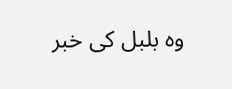وہ بلبل کی خبر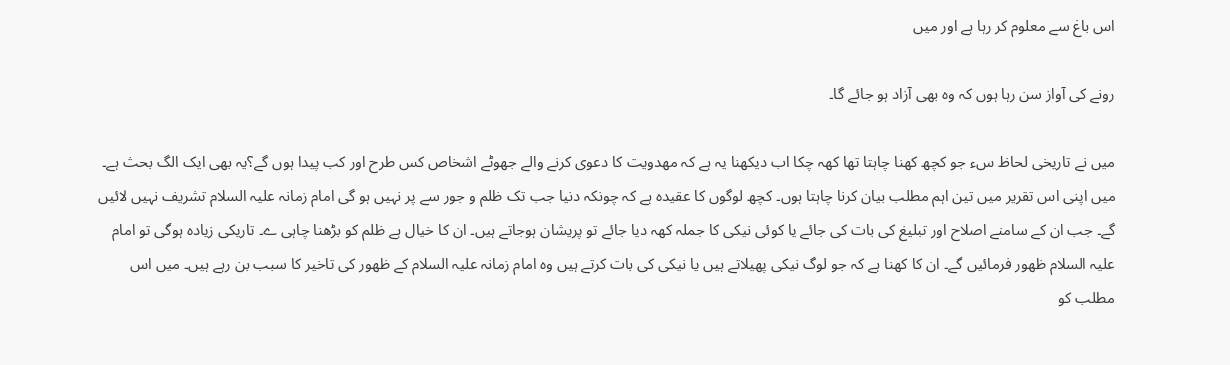اس باغ سے معلوم کر رہا ہے اور میں

رونے کی آواز سن رہا ہوں کہ وہ بھی آزاد ہو جائے گا۔

میں نے تاریخی لحاظ سء جو کچھ کھنا چاہتا تھا کھہ چکا اب دیکھنا یہ ہے کہ مھدویت کا دعوی کرنے والے جھوٹے اشخاص کس طرح اور کب پیدا ہوں گے؟یہ بھی ایک الگ بحث ہے۔ میں اپنی اس تقریر میں تین اہم مطلب بیان کرنا چاہتا ہوں۔ کچھ لوگوں کا عقیدہ ہے کہ چونکہ دنیا جب تک ظلم و جور سے پر نہیں ہو گی امام زمانہ علیہ السلام تشریف نہیں لائیں گے۔ جب ان کے سامنے اصلاح اور تبلیغ کی بات کی جائے یا کوئی نیکی کا جملہ کھہ دیا جائے تو پریشان ہوجاتے ہیں۔ ان کا خیال ہے ظلم کو بڑھنا چاہی ے۔ تاریکی زیادہ ہوگی تو امام علیہ السلام ظھور فرمائیں گے۔ ان کا کھنا ہے کہ جو لوگ نیکی پھیلاتے ہیں یا نیکی کی بات کرتے ہیں وہ امام زمانہ علیہ السلام کے ظھور کی تاخیر کا سبب بن رہے ہیں۔ میں اس مطلب کو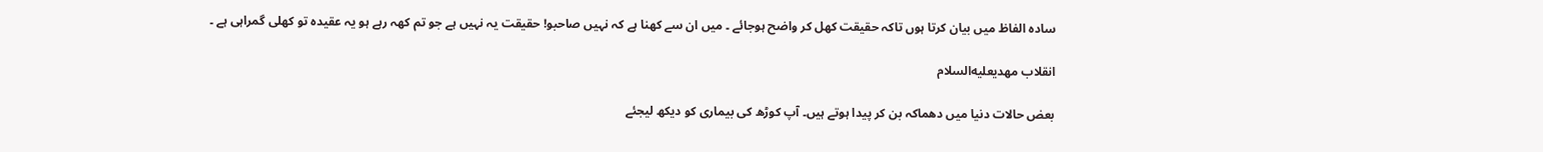سادہ الفاظ میں بیان کرتا ہوں تاکہ حقیقت کھل کر واضح ہوجائے ۔ میں ان سے کھنا ہے کہ نہیں صاحبو! حقیقت یہ نہیں ہے جو تم کھہ رہے ہو یہ عقیدہ تو کھلی گمراہی ہے ۔

انقلاب مھدیعليه‌السلام

بعض حالات دنیا میں دھماکہ بن کر پیدا ہوتے ہیں۔ آپ کوڑھ کی بیماری کو دیکھ لیجئے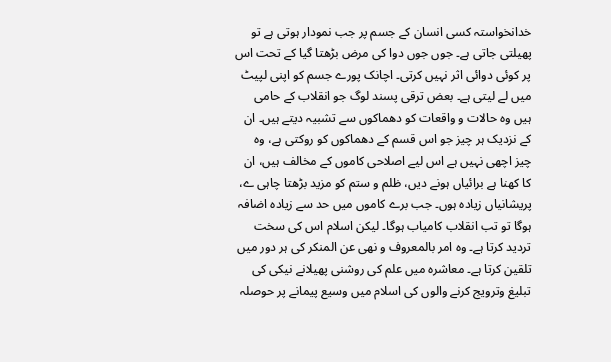خدانخواستہ کسی انسان کے جسم پر جب نمودار ہوتی ہے تو پھیلتی جاتی ہے۔ جوں جوں دوا کی مرض بڑھتا گیا کے تحت اس پر کوئی دوائی اثر نہیں کرتی۔ اچانک پورے جسم کو اپنی لپیٹ میں لے لیتی ہے۔ بعض ترقی پسند لوگ جو انقلاب کے حامی ہیں وہ حالات و واقعات کو دھماکوں سے تشبیہ دیتے ہیں۔ ان کے نزدیک ہر چیز جو اس قسم کے دھماکوں کو روکتی ہے، وہ چیز اچھی نہیں ہے اس لیے اصلاحی کاموں کے مخالف ہیں، ان کا کھنا ہے برائیاں ہونے دیں، ظلم و ستم کو مزید بڑھتا چاہی ے، پریشانیاں زیادہ ہوں۔ جب برے کاموں میں حد سے زیادہ اضافہ ہوگا تو تب انقلاب کامیاب ہوگا۔ لیکن اسلام اس کی سخت تردید کرتا ہے۔ وہ امر بالمعروف و نھی عن المنکر کی ہر دور میں تلقین کرتا ہے۔ معاشرہ میں علم کی روشنی پھیلانے نیکی کی تبلیغ وترویج کرنے والوں کی اسلام میں وسیع پیمانے پر حوصلہ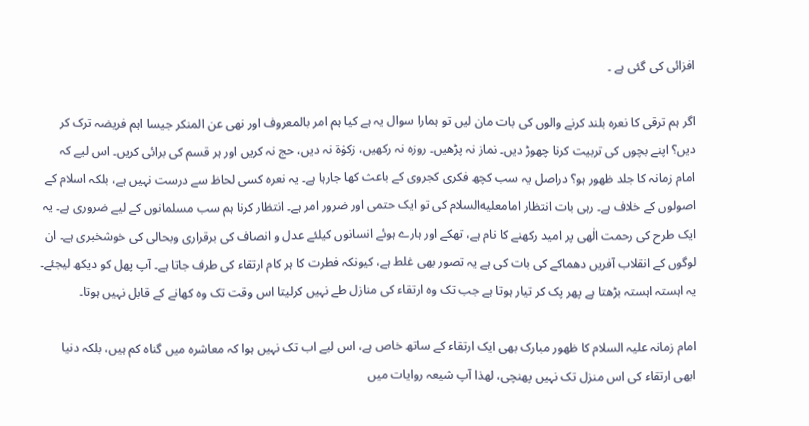افزائی کی گئی ہے ۔

اگر ہم ترقی کا نعرہ بلند کرنے والوں کی بات مان لیں تو ہمارا سوال یہ ہے کیا ہم امر بالمعروف اور نھی عن المنکر جیسا اہم فریضہ ترک کر دیں؟ اپنے بچوں کی تربیت کرنا چھوڑ دیں۔ نماز نہ پڑھیں۔ روزہ نہ رکھیں، زکوٰۃ نہ دیں، حج نہ کریں اور ہر قسم کی برائی کریں۔ اس لیے کہ امام زمانہ کا جلد ظھور ہو؟ دراصل یہ سب کچھ فکری کجروی کے باعث کھا جارہا ہے۔ یہ نعرہ کسی لحاظ سے درست نہیں ہے، بلکہ اسلام کے اصولوں کے خلاف ہے۔ رہی بات انتظار امامعليه‌السلام کی تو ایک حتمی اور ضرور امر ہے۔ انتظار کرنا ہم سب مسلمانوں کے لیے ضروری ہے۔ یہ ایک طرح کی رحمت الٰھی پر امید رکھنے کا نام ہے، تھکے اور ہارے ہوئے انسانوں کیلئے عدل و انصاف کی برقراری وبحالی کی خوشخبری ہے۔ ان لوگوں کے انقلاب آفریں دھماکے کی بات کی ہے یہ تصور بھی غلط ہے، کیونکہ فطرت کا ہر کام ارتقاء کی طرف جاتا ہے۔ آپ پھل کو دیکھ لیجئے۔ یہ اہستہ اہستہ بڑھتا ہے پھر پک کر تیار ہوتا ہے جب تک وہ ارتقاء کی منازل طے نہیں کرلیتا اس وقت تک وہ کھانے کے قابل نہیں ہوتا۔

امام زمانہ علیہ السلام کا ظھور مبارک بھی ایک ارتقاء کے ساتھ خاص ہے، اس لیے اب تک نہیں ہوا کہ معاشرہ میں گناہ کم ہیں، بلکہ دنیا ابھی ارتقاء کی اس منزل تک نہیں پھنچی، لھذا آپ شیعہ روایات میں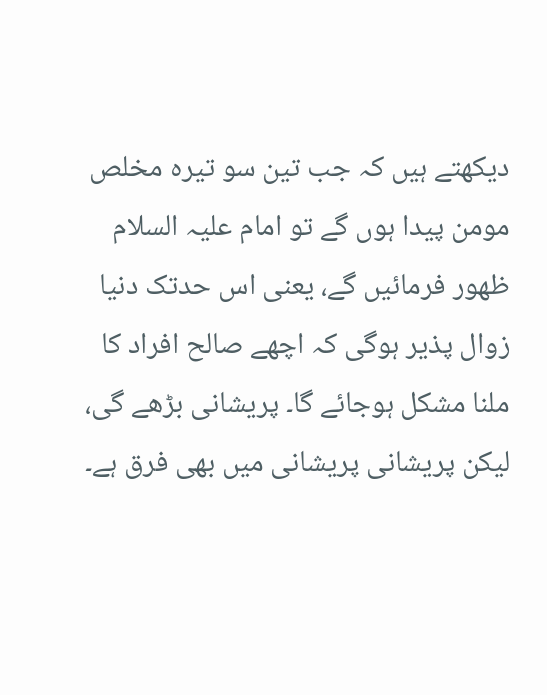دیکھتے ہیں کہ جب تین سو تیرہ مخلص مومن پیدا ہوں گے تو امام علیہ السلام ظھور فرمائیں گے، یعنی اس حدتک دنیا زوال پذیر ہوگی کہ اچھے صالح افراد کا ملنا مشکل ہوجائے گا۔ پریشانی بڑھے گی، لیکن پریشانی پریشانی میں بھی فرق ہے۔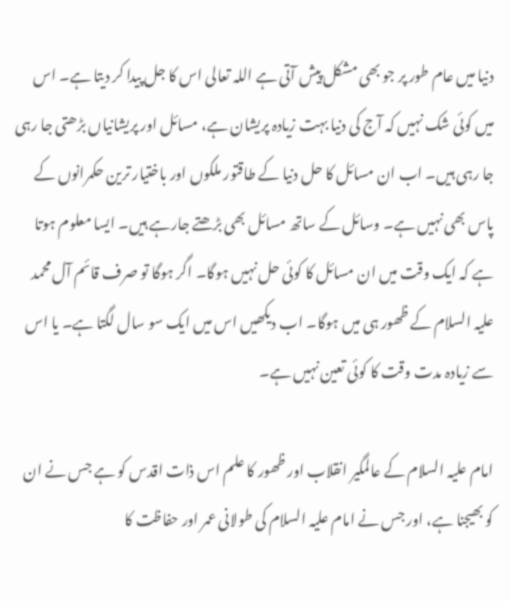دنیا میں عام طور پر جو بھی مشکل پیش آتی ہے اللہ تعالی اس کا جل پیدا کر دیتا ہے۔ اس میں کوئی شک نہیں کہ آج کی دنیا بہت زیادہ پریشان ہے، مسائل اور پریشانیاں بڑھتی جا رہی جا رہی ہیں۔ اب ان مسائل کا حل دنیا کے طاقتور ملکوں اور باختیار ترین حکمرانوں کے پاس بھی نہیں ہے۔ وسائل کے ساتھ مسائل بھی بڑھتے جارہے ہیں۔ ایسا معلوم ہوتا ہے کہ ایک وقت میں ان مسائل کا کوئی حل نہیں ہوگا۔ اگر ہوگا تو صرف قائم آل محمد علیہ السلام کے ظھور ہی میں ہوگا۔ اب دیکھیں اس میں ایک سو سال لگتا ہے۔ یا اس سے زیادہ مدت وقت کا کوئی تعین نہیں ہے۔

امام علیہ السلام کے عالمگیر انقلاب اور ظھور کا علم اس ذات اقدس کو ہے جس نے ان کو بھیجنا ہے، اور جس نے امام علیہ السلام کی طولانی عمر اور حفاظت کا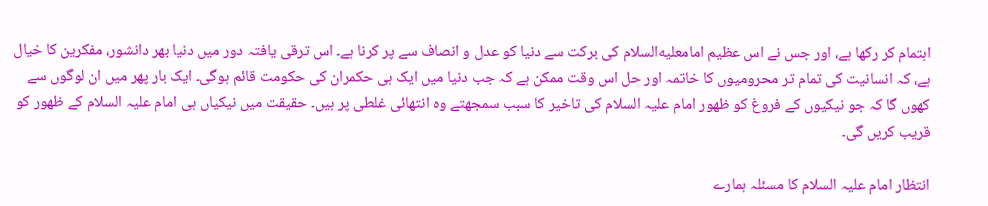اہتمام کر رکھا ہے، اور جس نے اس عظیم امامعليه‌السلام کی برکت سے دنیا کو عدل و انصاف سے پر کرنا ہے۔ اس ترقی یافتہ دور میں دنیا بھر دانشور، مفکرین کا خیال ہے، کہ انسانیت کی تمام تر محرومیوں کا خاتمہ اور حل اس وقت ممکن ہے کہ جب دنیا میں ایک ہی حکمران کی حکومت قائم ہوگی۔ ایک بار پھر میں ان لوگوں سے کھوں گا کہ جو نیکیوں کے فروغ کو ظھور امام علیہ السلام کی تاخیر کا سبب سمجھتے وہ انتھائی غلطی پر ہیں۔ حقیقت میں نیکیاں ہی امام علیہ السلام کے ظھور کو قریب کریں گی۔

انتظار امام علیہ السلام کا مسئلہ ہمارے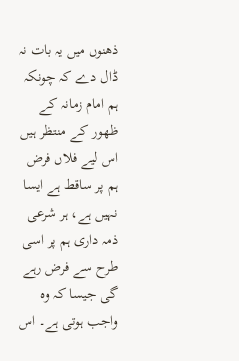ذھنوں میں یہ بات نہ ڈال دے کہ چونکہ ہم امام زمانہ کے ظھور کے منتظر ہیں اس لیے فلاں فرض ہم پر ساقط ہے ایسا نہیں ہے، ہر شرعی ذمہ داری ہم پر اسی طرح سے فرض رہے گی جیسا کہ وہ واجب ہوتی ہے۔ اس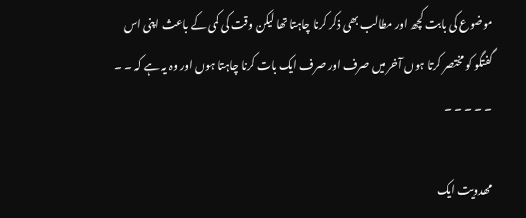موضوع کی بابت کچھ اور مطالب بھی ذکر کرنا چاہتا تھا لیکن وقت کی کمی کے باعث اپنی اس گفتگو کو مختصر کرتا ہوں آخر میں صرف اور صرف ایک بات کرنا چاہتا ہوں اور وہ یہ ہے کہ ۔ ۔ ۔ ۔ ۔ ۔ ۔

مھدویت ایک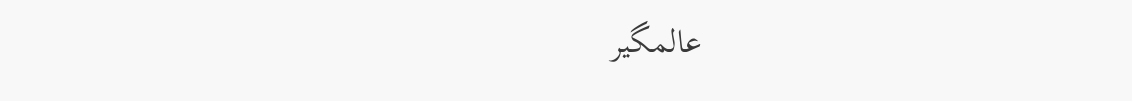عالمگیر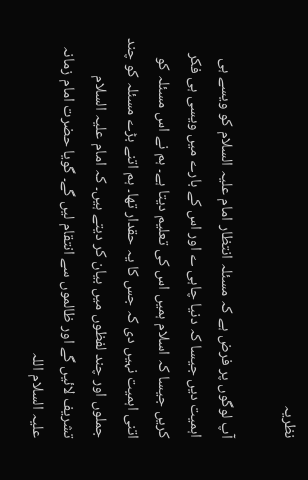نظریہ

آپ لوگوں پر فرض ہے کہ مسئلہ انتظار امام علیہ السلام کو ویسے ہی اہمیت دیں جیسا کہ دنیا چاہی ے اور اس کے بارے میں ویسی ہی فکر کریں جیسا کہ اسلام ہمیں اس کی تعلیم دیتا ہے۔ ہم نے اس مسئلہ کو اتنی اہمیت نہیں دی کہ جس کا یہ حقدار تھا۔ ہم اتنے بڑے مسئلہ کو چند جملوں اور چند لفظوں میں بیان کر دیتے ہیں۔ کہ امام علیہ السلام تشریف لائیں گے اور ظالموں سے انتقام لیں گے۔ گویا حضرت امام زمانہ علیہ السلام اللہ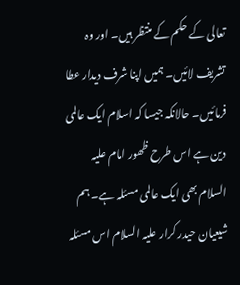تعالی کے حکم کے منتظر ہیں۔ اور وہ تشریف لائیں۔ ہمیں اپنا شرف دیدار عطا فرمائیں۔ حالانکہ جیسا کہ اسلام ایک عالمی دین ہے اس طرح ظھور امام علیہ السلام بھی ایک عالمی مسئلہ ہے۔ ہم شیعیان حیدر کرار علیہ السلام اس مسئلہ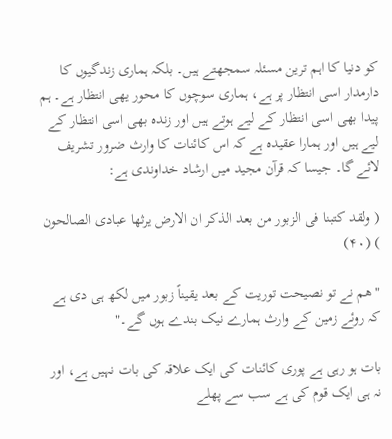کو دنیا کا اہم ترین مسئلہ سمجھتے ہیں۔ بلکہ ہماری زندگیوں کا دارمدار اسی انتظار پر ہے، ہماری سوچوں کا محور یھی انتظار ہے۔ ہم پیدا بھی اسی انتظار کے لیے ہوتے ہیں اور زندہ بھی اسی انتظار کے لیے ہیں اور ہمارا عقیدہ ہے کہ اس کائنات کا وارث ضرور تشریف لائے گا۔ جیسا کہ قرآن مجید میں ارشاد خداوندی ہے:

( ولقد کتبنا فی الزبور من بعد الذکر ان الارض یرثها عبادی الصالحون ) (۴۰)

"ھم نے تو نصیحت توریت کے بعد یقیناً زبور میں لکھ ہی دی ہے کہ روئے زمین کے وارث ہمارے نیک بندے ہوں گے۔"

بات ہو رہی ہے پوری کائنات کی ایک علاقہ کی بات نہیں ہے، اور نہ ہی ایک قوم کی ہے سب سے پھلے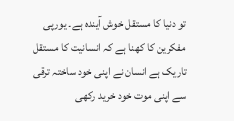تو دنیا کا مستقل خوش آیندہ ہے۔ یورپی مفکرین کا کھنا ہے کہ انسانیت کا مستقل تاریک ہے انسان نے اپنی خود ساختہ ترقی سے اپنی موت خود خرید رکھی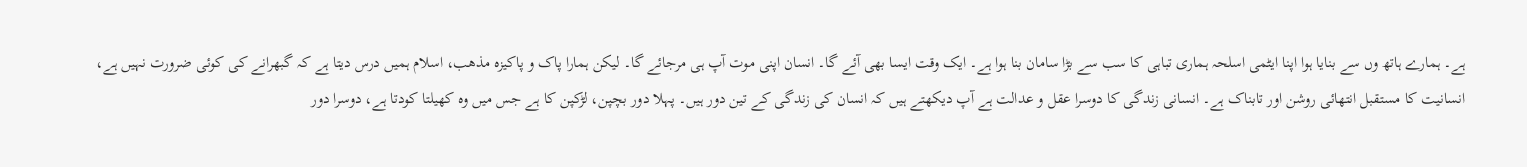ہے۔ ہمارے ہاتھ وں سے بنایا ہوا اپنا ایٹمی اسلحہ ہماری تباہی کا سب سے بڑا سامان بنا ہوا ہے۔ ایک وقت ایسا بھی آئے گا۔ انسان اپنی موت آپ ہی مرجائے گا۔ لیکن ہمارا پاک و پاکیزہ مذھب، اسلام ہمیں درس دیتا ہے کہ گبھرانے کی کوئی ضرورت نہیں ہے، انسانیت کا مستقبل انتھائی روشن اور تابناک ہے۔ انسانی زندگی کا دوسرا عقل و عدالت ہے آپ دیکھتے ہیں کہ انسان کی زندگی کے تین دور ہیں۔ پہلا دور بچپن، لڑکپن کا ہے جس میں وہ کھیلتا کودتا ہے، دوسرا دور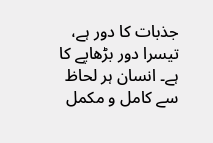جذبات کا دور ہے، تیسرا دور بڑھاپے کا ہے۔ انسان ہر لحاظ سے کامل و مکمل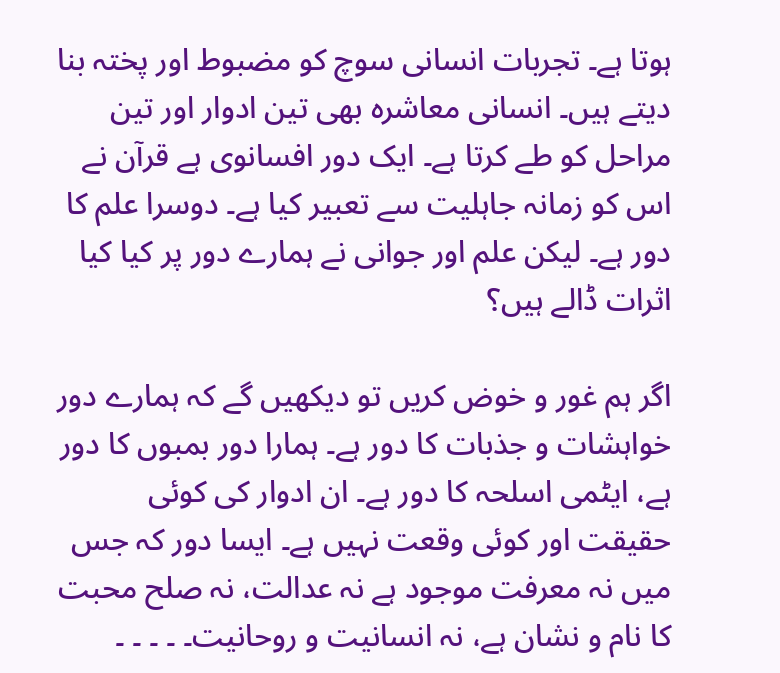ہوتا ہے۔ تجربات انسانی سوچ کو مضبوط اور پختہ بنا دیتے ہیں۔ انسانی معاشرہ بھی تین ادوار اور تین مراحل کو طے کرتا ہے۔ ایک دور افسانوی ہے قرآن نے اس کو زمانہ جاہلیت سے تعبیر کیا ہے۔ دوسرا علم کا دور ہے۔ لیکن علم اور جوانی نے ہمارے دور پر کیا کیا اثرات ڈالے ہیں؟

اگر ہم غور و خوض کریں تو دیکھیں گے کہ ہمارے دور خواہشات و جذبات کا دور ہے۔ ہمارا دور بمبوں کا دور ہے، ایٹمی اسلحہ کا دور ہے۔ ان ادوار کی کوئی حقیقت اور کوئی وقعت نہیں ہے۔ ایسا دور کہ جس میں نہ معرفت موجود ہے نہ عدالت، نہ صلح محبت کا نام و نشان ہے، نہ انسانیت و روحانیت۔ ۔ ۔ ۔ ۔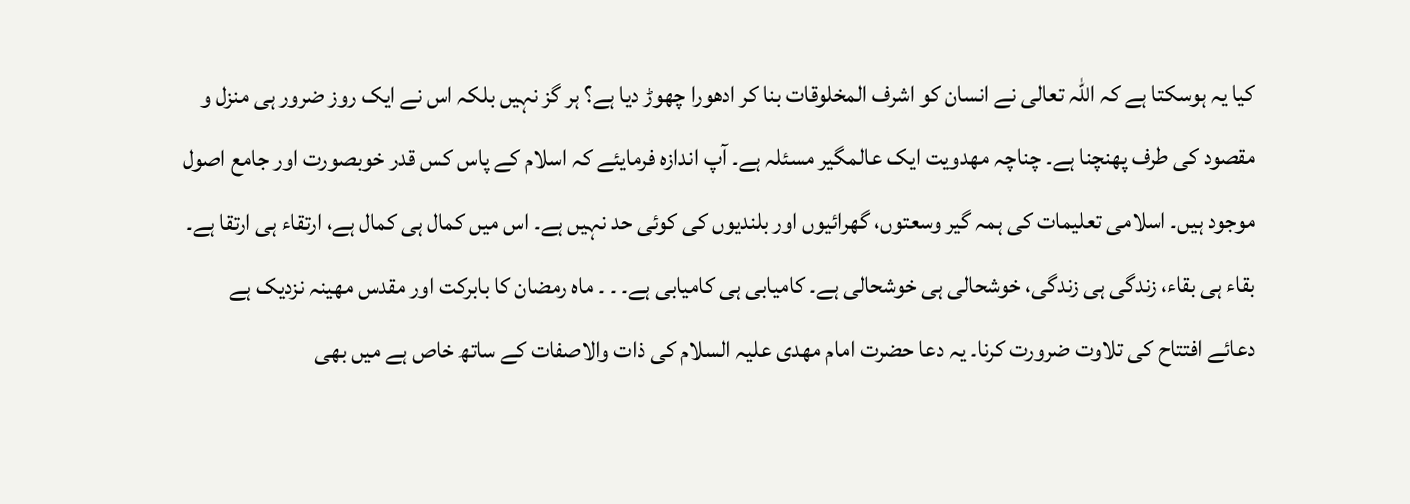کیا یہ ہوسکتا ہے کہ اللہ تعالی نے انسان کو اشرف المخلوقات بنا کر ادھورا چھوڑ دیا ہے؟ ہر گز نہیں بلکہ اس نے ایک روز ضرور ہی منزل و مقصود کی طرف پھنچنا ہے۔ چناچہ مھدویت ایک عالمگیر مسئلہ ہے۔ آپ اندازہ فرمایئے کہ اسلام کے پاس کس قدر خوبصورت اور جامع اصول موجود ہیں۔ اسلامی تعلیمات کی ہمہ گیر وسعتوں، گھرائیوں اور بلندیوں کی کوئی حد نہیں ہے۔ اس میں کمال ہی کمال ہے، ارتقاء ہی ارتقا ہے۔ بقاء ہی بقاء، زندگی ہی زندگی، خوشحالی ہی خوشحالی ہے۔ کامیابی ہی کامیابی ہے۔ ۔ ۔ ماہ رمضان کا بابرکت اور مقدس مھینہ نزدیک ہے دعائے افتتاح کی تلاوت ضرورت کرنا۔ یہ دعا حضرت امام مھدی علیہ السلام کی ذات والاصفات کے ساتھ خاص ہے میں بھی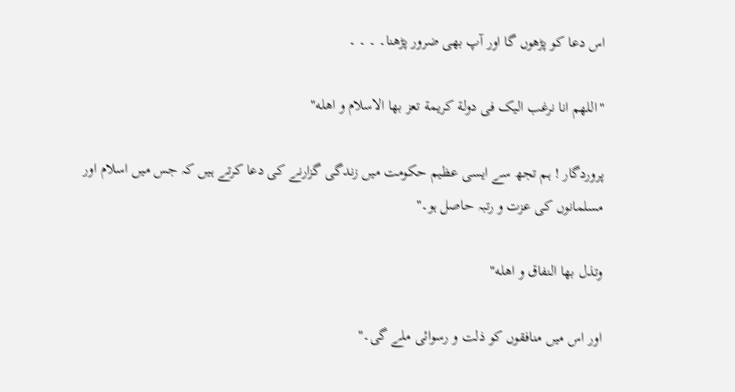اس دعا کو پڑھوں گا اور آپ بھی ضرور پڑھنا۔ ۔ ۔ ۔

"اللهم انا نرغب الیک فی دولة کریمة تعز بها الاسلام و اهله"

پروردگار ! ہم تجھ سے ایسی عظیم حکومت میں زندگی گزارنے کی دعا کرتے ہیں کہ جس میں اسلام اور مسلمانوں کی عزت و رتبہ حاصل ہو۔"

وتذل بها النفاق و اهله"

اور اس میں منافقوں کو ذلت و رسوائی ملے گی۔"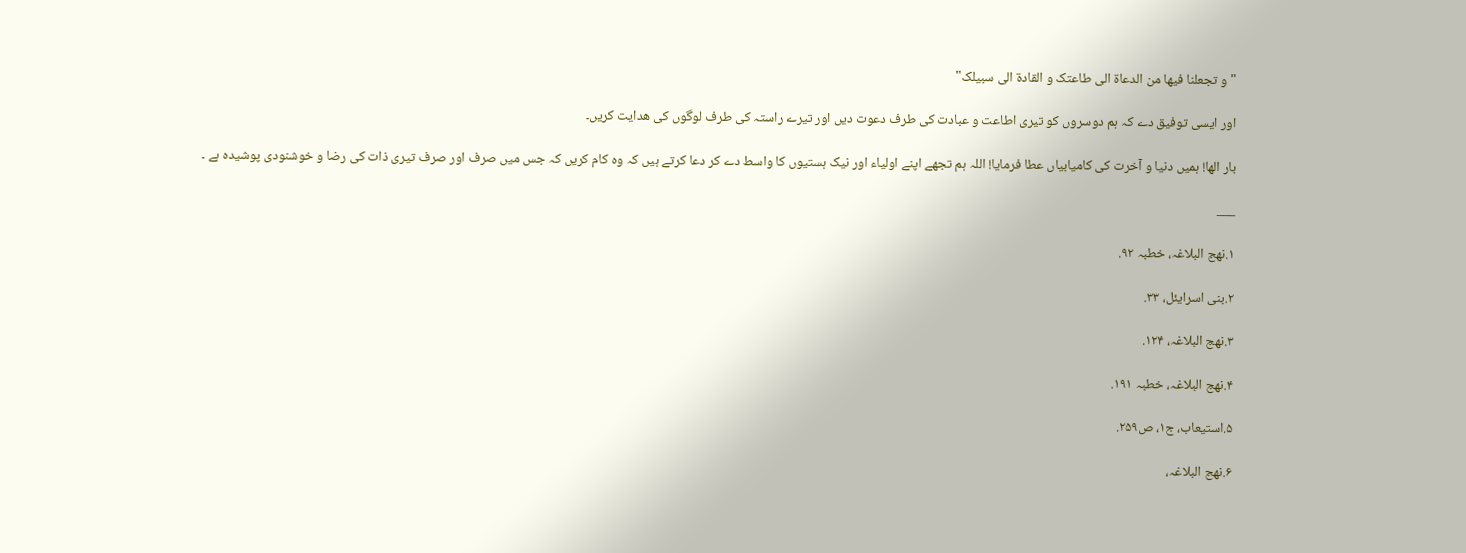"و تجعلنا فیها من الدعاة الی طاعتک و القادة الی سبیلک"

اور ایسی توفیق دے کہ ہم دوسروں کو تیری اطاعت و عبادت کی طرف دعوت دیں اور تیرے راستہ کی طرف لوگوں کی ھدایت کریں۔

بار الھا! ہمیں دنیا و آخرت کی کامیابیاں عطا فرمایا! اللہ ہم تجھے اپنے اولیاء اور نیک ہستیوں کا واسط دے کر دعا کرتے ہیں کہ وہ کام کریں کہ جس میں صرف اور صرف تیری ذات کی رضا و خوشنودی پوشیدہ ہے ۔

___

۱.نھج البلاغہ، خطبہ ۹۲.

۲.بنی اسرایئل، ۳۳.

۳.نھج البلاغہ، ۱۲۴.

۴.نھج البلاغہ، خطبہ ۱۹۱.

۵.استیعاب، ج۱، ص۲۵۹.

۶.نھج البلاغہ،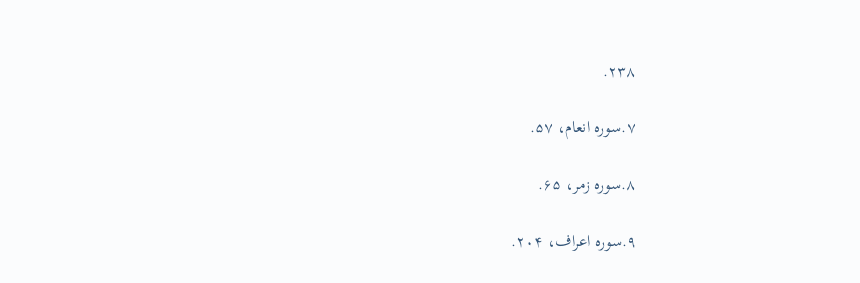۲۳۸.

۷.سورہ انعام، ۵۷.

۸.سورہ زمر، ۶۵.

۹.سورہ اعراف، ۲۰۴.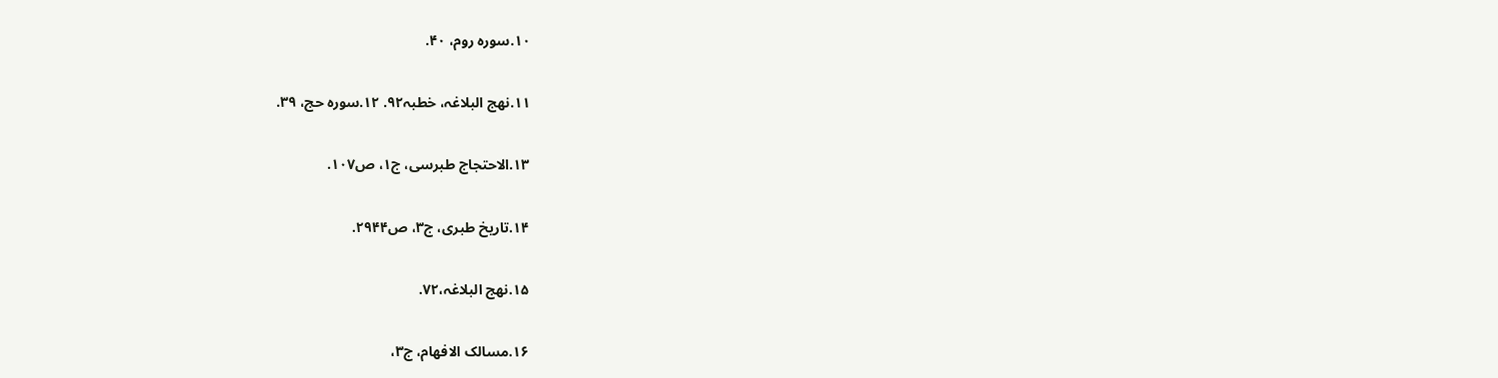۱۰.سورہ روم، ۴۰.

۱۱.نھج البلاغہ، خطبہ۹۲. ۱۲.سورہ حج، ۳۹.

۱۳.الاحتجاج طبرسی، ج۱، ص۱۰۷.

۱۴.تاریخ طبری، ج۳، ص۲۹۴۴.

۱۵.نھج البلاغہ،۷۲.

۱۶.مسالک الافھام، ج۳،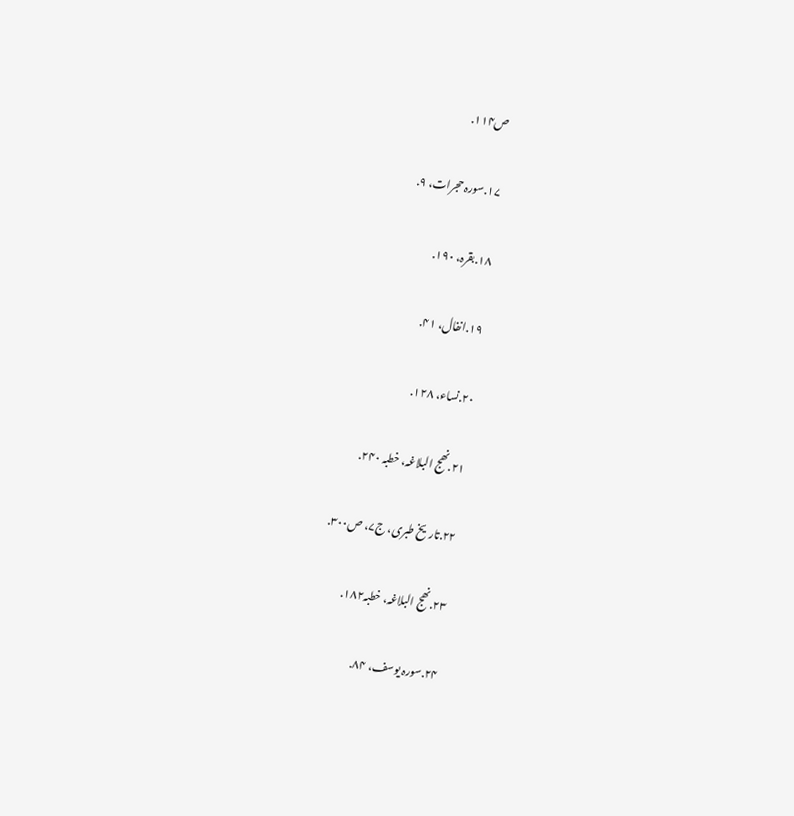ص۱۱۴.

۱۷.سورہ حجرات، ۹.

۱۸.بقرہ، ۱۹۰.

۱۹.انفال، ۴۱.

۲۰.نساء، ۱۲۸.

۲۱.نھج البلاغہ، خطبہ ۲۴۰.

۲۲.تاریخ طبری، ج۷، ص۳۰۰.

۲۳.نھج البلاغہ، خطبہ۱۸۲.

۲۴.سورہ یوسف، ۸۴.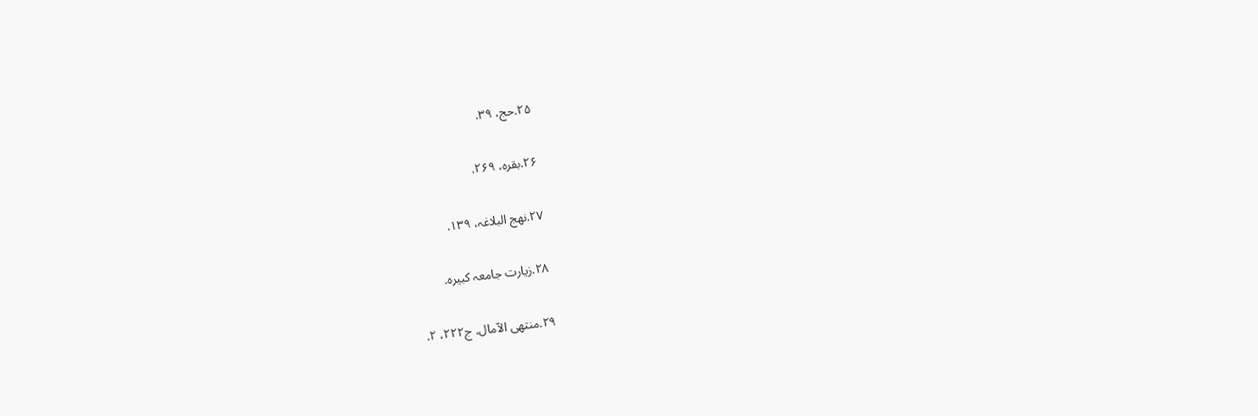۲۵.حج، ۳۹.

۲۶.بقرہ، ۲۶۹.

۲۷.نھج البلاغہ، ۱۳۹.

۲۸.زیارت جامعہ کبیرہ.

۲۹.منتھی الآمال، ج۲۲۲، ۲.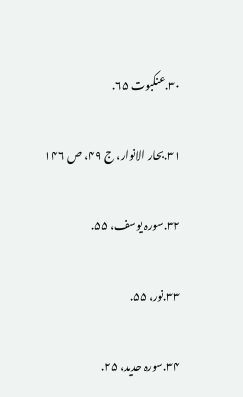۳۰.عنکبوت ۶۵.

۳۱.بحار الانوار، ج ۴۹، ص ۱۴۶

۳۲.سورہ یوسف، ۵۵.

۳۳.نور، ۵۵.

۳۴.سورہ حدید، ۲۵.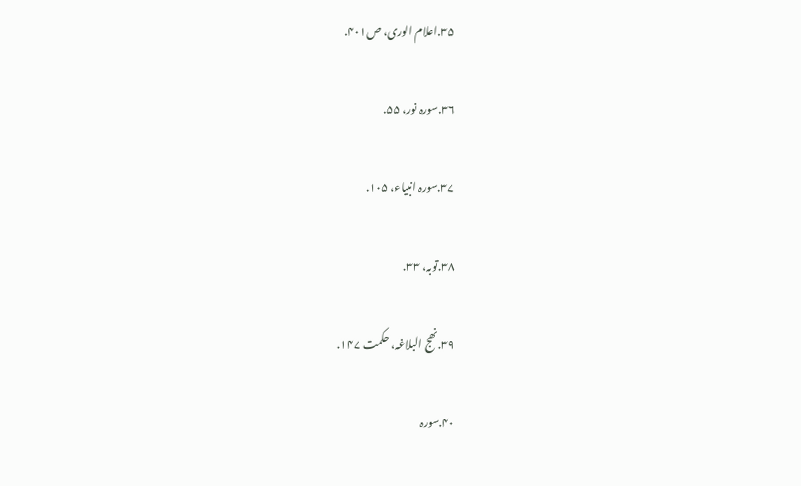۳۵.اعلام الوری، ص۴۰۱.

۳۶.سورہ نور، ۵۵.

۳۷.سورہ انبیاء، ۱۰۵.

۳۸.توبہ، ۳۳.

۳۹.نھج البلاغہ، حکمت ۱۴۷.

۴۰.سورہ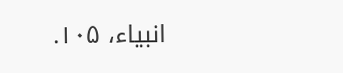انبیاء، ۱۰۵.